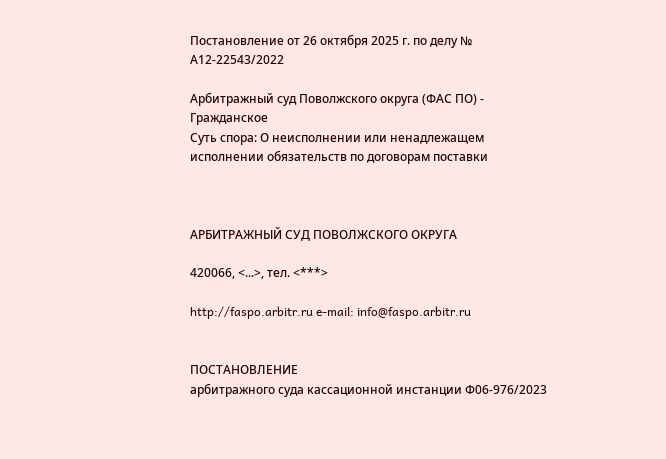Постановление от 26 октября 2025 г. по делу № А12-22543/2022

Арбитражный суд Поволжского округа (ФАС ПО) - Гражданское
Суть спора: О неисполнении или ненадлежащем исполнении обязательств по договорам поставки



АРБИТРАЖНЫЙ СУД ПОВОЛЖСКОГО ОКРУГА

420066, <...>, тел. <***>

http://faspo.arbitr.ru e-mail: info@faspo.arbitr.ru


ПОСТАНОВЛЕНИЕ
арбитражного суда кассационной инстанции Ф06-976/2023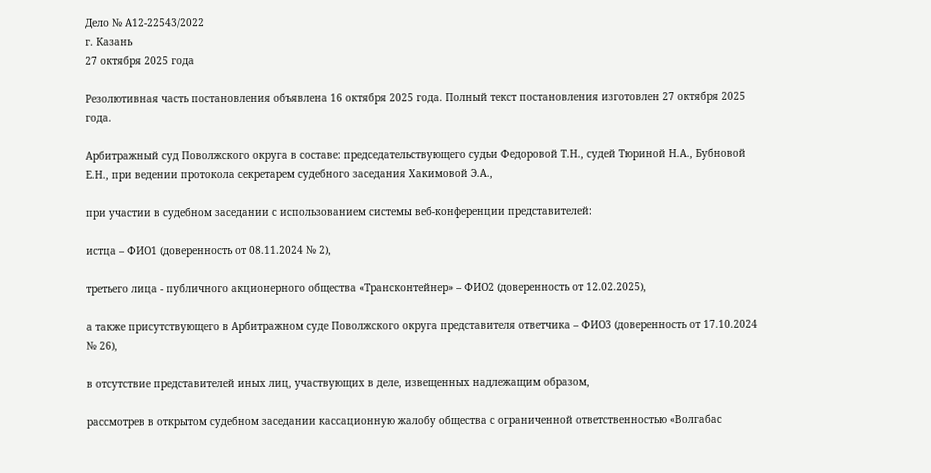Дело № А12-22543/2022
г. Казань
27 октября 2025 года

Резолютивная часть постановления объявлена 16 октября 2025 года. Полный текст постановления изготовлен 27 октября 2025 года.

Арбитражный суд Поволжского округа в составе: председательствующего судьи Федоровой Т.Н., судей Тюриной Н.А., Бубновой Е.Н., при ведении протокола секретарем судебного заседания Хакимовой Э.А.,

при участии в судебном заседании с использованием системы веб-конференции представителей:

истца – ФИО1 (доверенность от 08.11.2024 № 2),

третьего лица - публичного акционерного общества «Трансконтейнер» – ФИО2 (доверенность от 12.02.2025),

а также присутствующего в Арбитражном суде Поволжского округа представителя ответчика – ФИО3 (доверенность от 17.10.2024 № 26),

в отсутствие представителей иных лиц, участвующих в деле, извещенных надлежащим образом,

рассмотрев в открытом судебном заседании кассационную жалобу общества с ограниченной ответственностью «Волгабас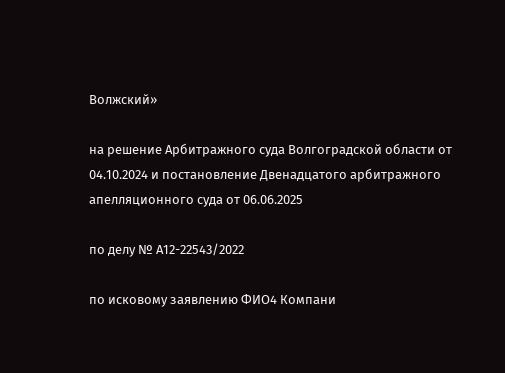Волжский»

на решение Арбитражного суда Волгоградской области от 04.10.2024 и постановление Двенадцатого арбитражного апелляционного суда от 06.06.2025

по делу № А12-22543/2022

по исковому заявлению ФИО4 Компани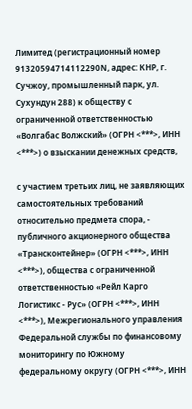Лимитед (регистрационный номер 91320594714112290N, адрес: КНР, г. Сучжоу, промышленный парк, ул. Сухундун 288) к обществу с ограниченной ответственностью «Волгабас Волжский» (ОГРН <***>, ИНН <***>) о взыскании денежных средств,

с участием третьих лиц, не заявляющих самостоятельных требований относительно предмета спора, - публичного акционерного общества «Трансконтейнер» (ОГРН <***>, ИНН <***>), общества с ограниченной ответственностью «Рейл Карго Логистикс - Рус» (ОГРН <***>, ИНН <***>), Межрегионального управления Федеральной службы по финансовому мониторингу по Южному федеральному округу (ОГРН <***>, ИНН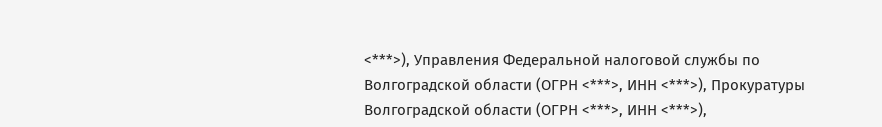<***>), Управления Федеральной налоговой службы по Волгоградской области (ОГРН <***>, ИНН <***>), Прокуратуры Волгоградской области (ОГРН <***>, ИНН <***>),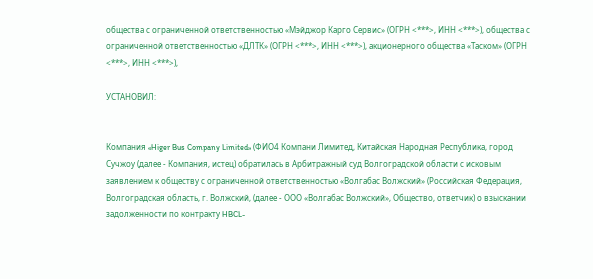общества с ограниченной ответственностью «Мэйджор Карго Сервис» (ОГРН <***>, ИНН <***>), общества с ограниченной ответственностью «ДЛТК» (ОГРН <***>, ИНН <***>), акционерного общества «Таском» (ОГРН <***>, ИНН <***>),

УСТАНОВИЛ:


Компания «Higer Bus Company Limited» (ФИО4 Компани Лимитед, Китайская Народная Республика, город Сучжоу (далее - Компания, истец) обратилась в Арбитражный суд Волгоградской области с исковым заявлением к обществу с ограниченной ответственностью «Волгабас Волжский» (Российская Федерация, Волгоградская область, г. Волжский, (далее - ООО «Волгабас Волжский», Общество, ответчик) о взыскании задолженности по контракту HBCL-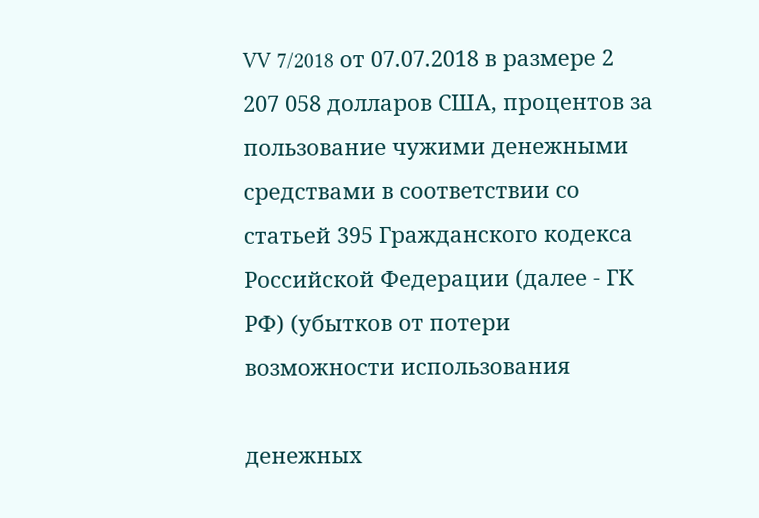VV 7/2018 от 07.07.2018 в размере 2 207 058 долларов США, процентов за пользование чужими денежными средствами в соответствии со статьей 395 Гражданского кодекса Российской Федерации (далее - ГК РФ) (убытков от потери возможности использования

денежных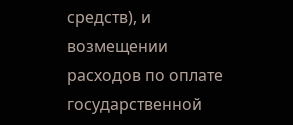средств), и возмещении расходов по оплате государственной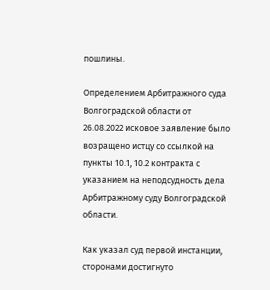пошлины.

Определением Арбитражного суда Волгоградской области от 26.08.2022 исковое заявление было возращено истцу со ссылкой на пункты 10.1, 10.2 контракта с указанием на неподсудность дела Арбитражному суду Волгоградской области.

Как указал суд первой инстанции, сторонами достигнуто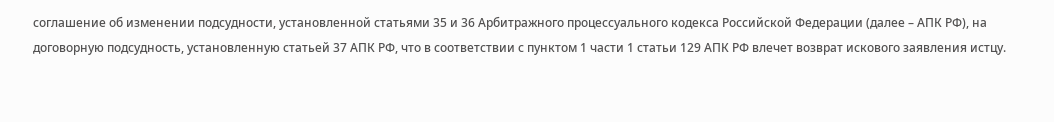соглашение об изменении подсудности, установленной статьями 35 и 36 Арбитражного процессуального кодекса Российской Федерации (далее – АПК РФ), на договорную подсудность, установленную статьей 37 АПК РФ, что в соответствии с пунктом 1 части 1 статьи 129 АПК РФ влечет возврат искового заявления истцу.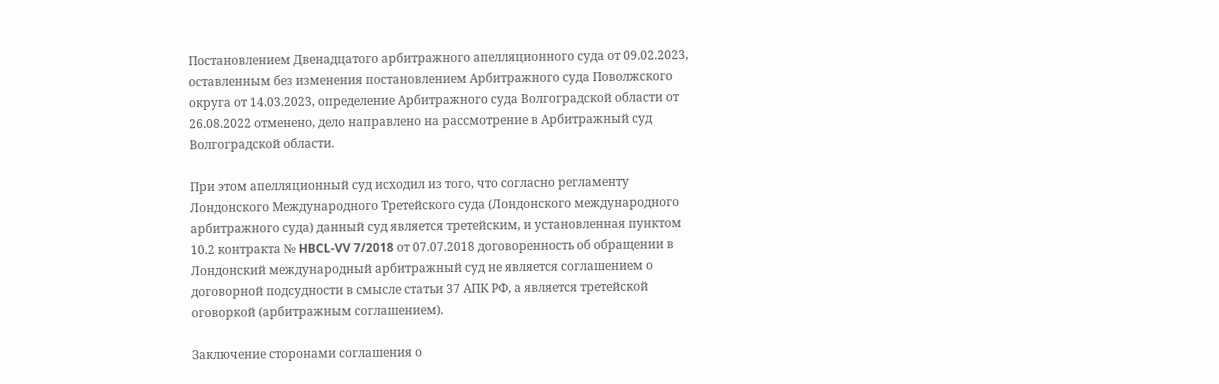Постановлением Двенадцатого арбитражного апелляционного суда от 09.02.2023, оставленным без изменения постановлением Арбитражного суда Поволжского округа от 14.03.2023, определение Арбитражного суда Волгоградской области от 26.08.2022 отменено, дело направлено на рассмотрение в Арбитражный суд Волгоградской области.

При этом апелляционный суд исходил из того, что согласно регламенту Лондонского Международного Третейского суда (Лондонского международного арбитражного суда) данный суд является третейским, и установленная пунктом 10.2 контракта № HBCL-VV 7/2018 от 07.07.2018 договоренность об обращении в Лондонский международный арбитражный суд не является соглашением о договорной подсудности в смысле статьи 37 АПК РФ, а является третейской оговоркой (арбитражным соглашением).

Заключение сторонами соглашения о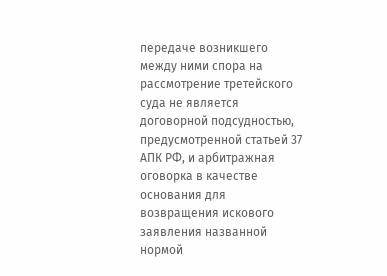передаче возникшего между ними спора на рассмотрение третейского суда не является договорной подсудностью, предусмотренной статьей 37 АПК РФ, и арбитражная оговорка в качестве основания для возвращения искового заявления названной нормой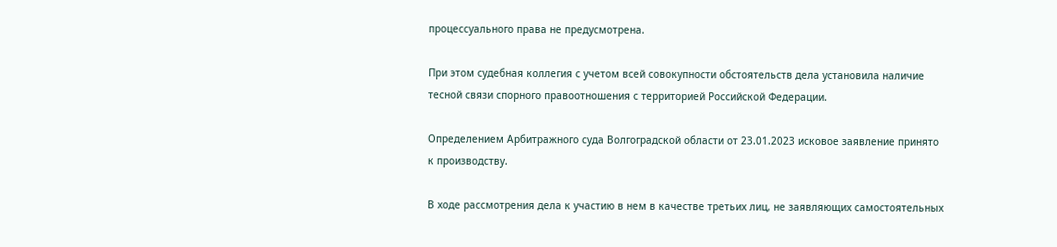процессуального права не предусмотрена.

При этом судебная коллегия с учетом всей совокупности обстоятельств дела установила наличие тесной связи спорного правоотношения с территорией Российской Федерации.

Определением Арбитражного суда Волгоградской области от 23.01.2023 исковое заявление принято к производству.

В ходе рассмотрения дела к участию в нем в качестве третьих лиц, не заявляющих самостоятельных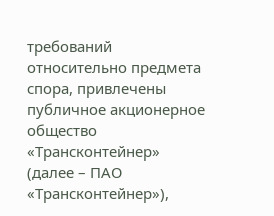требований относительно предмета спора, привлечены публичное акционерное общество «Трансконтейнер» (далее – ПАО «Трансконтейнер»),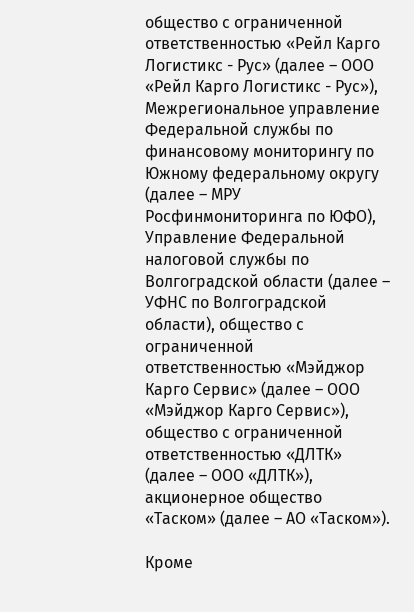общество с ограниченной ответственностью «Рейл Карго Логистикс - Рус» (далее – ООО «Рейл Карго Логистикс - Рус»), Межрегиональное управление Федеральной службы по финансовому мониторингу по Южному федеральному округу (далее – МРУ Росфинмониторинга по ЮФО), Управление Федеральной налоговой службы по Волгоградской области (далее – УФНС по Волгоградской области), общество с ограниченной ответственностью «Мэйджор Карго Сервис» (далее – ООО «Мэйджор Карго Сервис»), общество с ограниченной ответственностью «ДЛТК» (далее – ООО «ДЛТК»), акционерное общество «Таском» (далее – АО «Таском»).

Кроме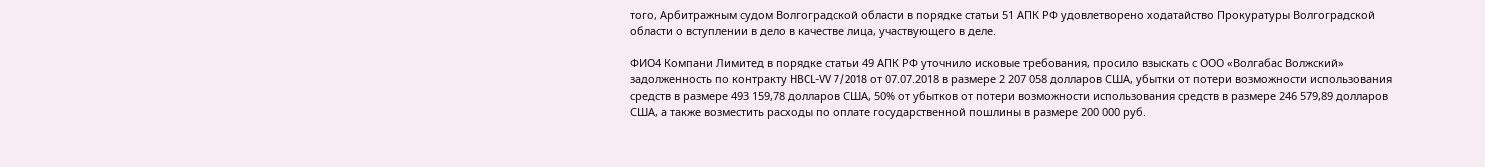того, Арбитражным судом Волгоградской области в порядке статьи 51 АПК РФ удовлетворено ходатайство Прокуратуры Волгоградской области о вступлении в дело в качестве лица, участвующего в деле.

ФИО4 Компани Лимитед в порядке статьи 49 АПК РФ уточнило исковые требования, просило взыскать с ООО «Волгабас Волжский» задолженность по контракту HBCL-VV 7/2018 от 07.07.2018 в размере 2 207 058 долларов США, убытки от потери возможности использования средств в размере 493 159,78 долларов США, 50% от убытков от потери возможности использования средств в размере 246 579,89 долларов США, а также возместить расходы по оплате государственной пошлины в размере 200 000 руб.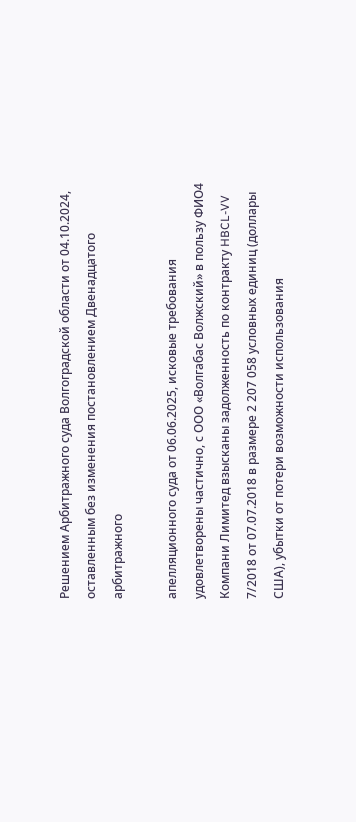Решением Арбитражного суда Волгоградской области от 04.10.2024, оставленным без изменения постановлением Двенадцатого арбитражного

апелляционного суда от 06.06.2025, исковые требования удовлетворены частично, с ООО «Волгабас Волжский» в пользу ФИО4 Компани Лимитед взысканы задолженность по контракту HBCL-VV 7/2018 от 07.07.2018 в размере 2 207 058 условных единиц (доллары США), убытки от потери возможности использования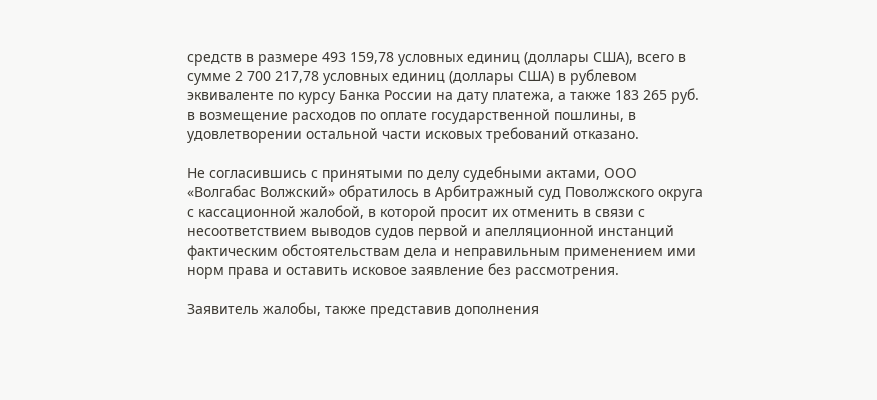средств в размере 493 159,78 условных единиц (доллары США), всего в сумме 2 700 217,78 условных единиц (доллары США) в рублевом эквиваленте по курсу Банка России на дату платежа, а также 183 265 руб. в возмещение расходов по оплате государственной пошлины, в удовлетворении остальной части исковых требований отказано.

Не согласившись с принятыми по делу судебными актами, ООО «Волгабас Волжский» обратилось в Арбитражный суд Поволжского округа с кассационной жалобой, в которой просит их отменить в связи с несоответствием выводов судов первой и апелляционной инстанций фактическим обстоятельствам дела и неправильным применением ими норм права и оставить исковое заявление без рассмотрения.

Заявитель жалобы, также представив дополнения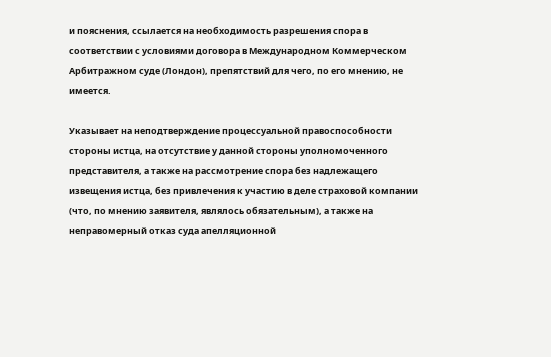и пояснения, ссылается на необходимость разрешения спора в соответствии с условиями договора в Международном Коммерческом Арбитражном суде (Лондон), препятствий для чего, по его мнению, не имеется.

Указывает на неподтверждение процессуальной правоспособности стороны истца, на отсутствие у данной стороны уполномоченного представителя, а также на рассмотрение спора без надлежащего извещения истца, без привлечения к участию в деле страховой компании (что, по мнению заявителя, являлось обязательным), а также на неправомерный отказ суда апелляционной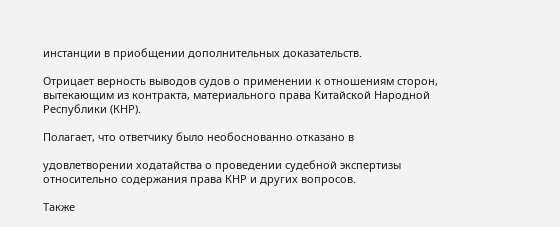инстанции в приобщении дополнительных доказательств.

Отрицает верность выводов судов о применении к отношениям сторон, вытекающим из контракта, материального права Китайской Народной Республики (КНР).

Полагает, что ответчику было необоснованно отказано в

удовлетворении ходатайства о проведении судебной экспертизы относительно содержания права КНР и других вопросов.

Также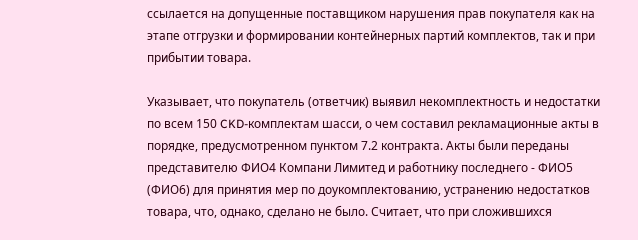ссылается на допущенные поставщиком нарушения прав покупателя как на этапе отгрузки и формировании контейнерных партий комплектов, так и при прибытии товара.

Указывает, что покупатель (ответчик) выявил некомплектность и недостатки по всем 150 CKD-комплектам шасси, о чем составил рекламационные акты в порядке, предусмотренном пунктом 7.2 контракта. Акты были переданы представителю ФИО4 Компани Лимитед и работнику последнего - ФИО5 (ФИО6) для принятия мер по доукомплектованию, устранению недостатков товара, что, однако, сделано не было. Считает, что при сложившихся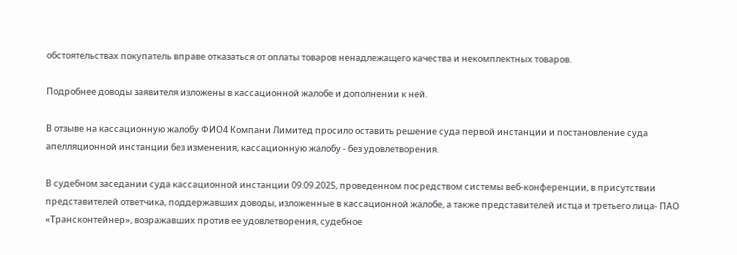обстоятельствах покупатель вправе отказаться от оплаты товаров ненадлежащего качества и некомплектных товаров.

Подробнее доводы заявителя изложены в кассационной жалобе и дополнении к ней.

В отзыве на кассационную жалобу ФИО4 Компани Лимитед просило оставить решение суда первой инстанции и постановление суда апелляционной инстанции без изменения, кассационную жалобу - без удовлетворения.

В судебном заседании суда кассационной инстанции 09.09.2025, проведенном посредством системы веб-конференции, в присутствии представителей ответчика, поддержавших доводы, изложенные в кассационной жалобе, а также представителей истца и третьего лица- ПАО «Трансконтейнер», возражавших против ее удовлетворения, судебное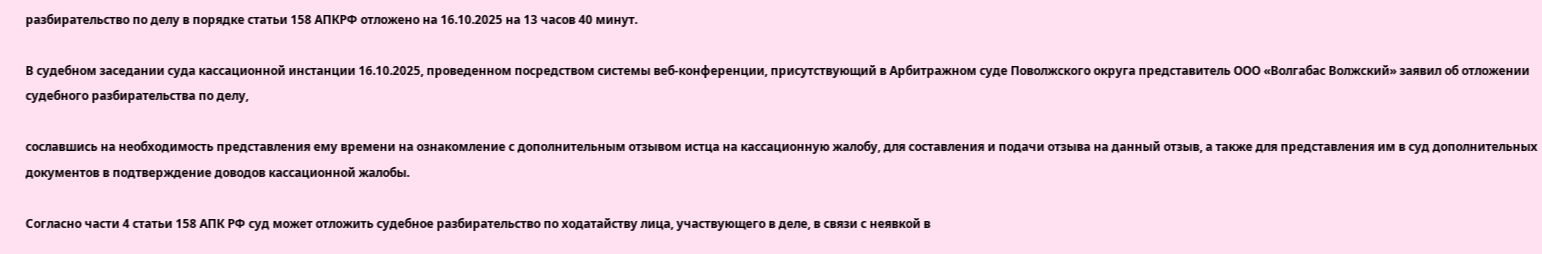разбирательство по делу в порядке статьи 158 АПКРФ отложено на 16.10.2025 на 13 часов 40 минут.

В судебном заседании суда кассационной инстанции 16.10.2025, проведенном посредством системы веб-конференции, присутствующий в Арбитражном суде Поволжского округа представитель ООО «Волгабас Волжский» заявил об отложении судебного разбирательства по делу,

сославшись на необходимость представления ему времени на ознакомление с дополнительным отзывом истца на кассационную жалобу, для составления и подачи отзыва на данный отзыв, а также для представления им в суд дополнительных документов в подтверждение доводов кассационной жалобы.

Согласно части 4 статьи 158 АПК РФ суд может отложить судебное разбирательство по ходатайству лица, участвующего в деле, в связи с неявкой в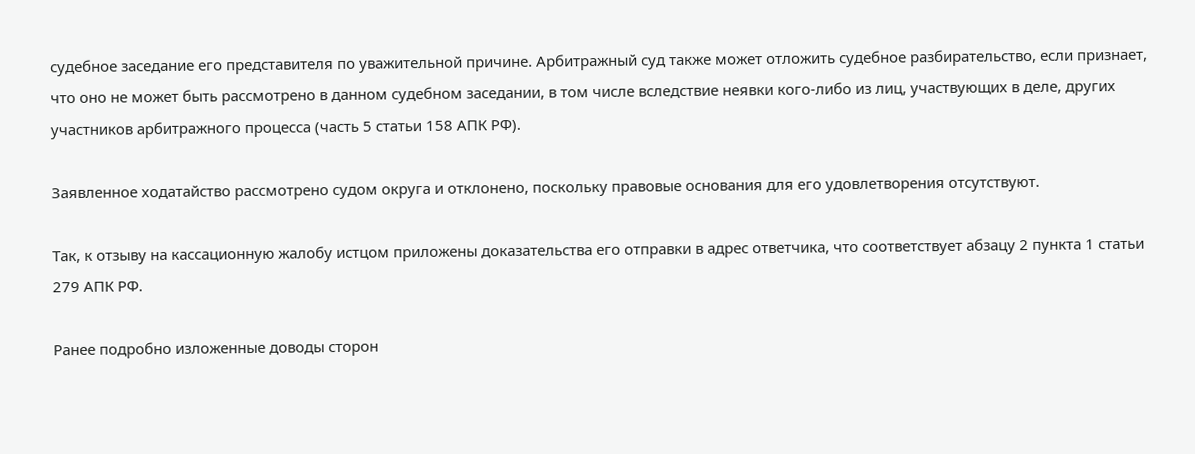судебное заседание его представителя по уважительной причине. Арбитражный суд также может отложить судебное разбирательство, если признает, что оно не может быть рассмотрено в данном судебном заседании, в том числе вследствие неявки кого-либо из лиц, участвующих в деле, других участников арбитражного процесса (часть 5 статьи 158 АПК РФ).

Заявленное ходатайство рассмотрено судом округа и отклонено, поскольку правовые основания для его удовлетворения отсутствуют.

Так, к отзыву на кассационную жалобу истцом приложены доказательства его отправки в адрес ответчика, что соответствует абзацу 2 пункта 1 статьи 279 АПК РФ.

Ранее подробно изложенные доводы сторон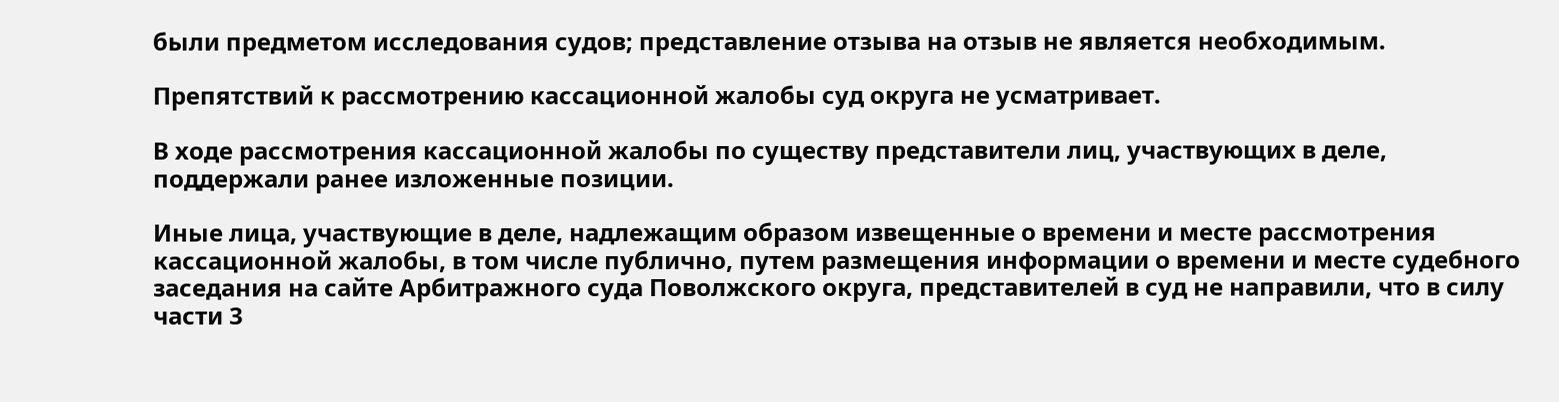были предметом исследования судов; представление отзыва на отзыв не является необходимым.

Препятствий к рассмотрению кассационной жалобы суд округа не усматривает.

В ходе рассмотрения кассационной жалобы по существу представители лиц, участвующих в деле, поддержали ранее изложенные позиции.

Иные лица, участвующие в деле, надлежащим образом извещенные о времени и месте рассмотрения кассационной жалобы, в том числе публично, путем размещения информации о времени и месте судебного заседания на сайте Арбитражного суда Поволжского округа, представителей в суд не направили, что в силу части 3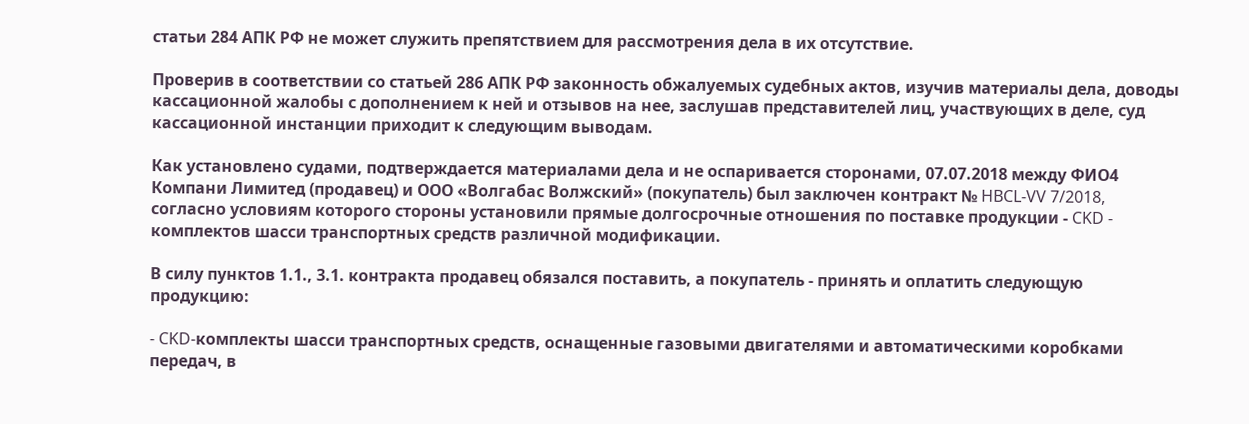статьи 284 АПК РФ не может служить препятствием для рассмотрения дела в их отсутствие.

Проверив в соответствии со статьей 286 АПК РФ законность обжалуемых судебных актов, изучив материалы дела, доводы кассационной жалобы с дополнением к ней и отзывов на нее, заслушав представителей лиц, участвующих в деле, суд кассационной инстанции приходит к следующим выводам.

Как установлено судами, подтверждается материалами дела и не оспаривается сторонами, 07.07.2018 между ФИО4 Компани Лимитед (продавец) и ООО «Волгабас Волжский» (покупатель) был заключен контракт № HBCL-VV 7/2018, согласно условиям которого стороны установили прямые долгосрочные отношения по поставке продукции - CKD - комплектов шасси транспортных средств различной модификации.

В силу пунктов 1.1., 3.1. контракта продавец обязался поставить, а покупатель - принять и оплатить следующую продукцию:

- CKD-комплекты шасси транспортных средств, оснащенные газовыми двигателями и автоматическими коробками передач, в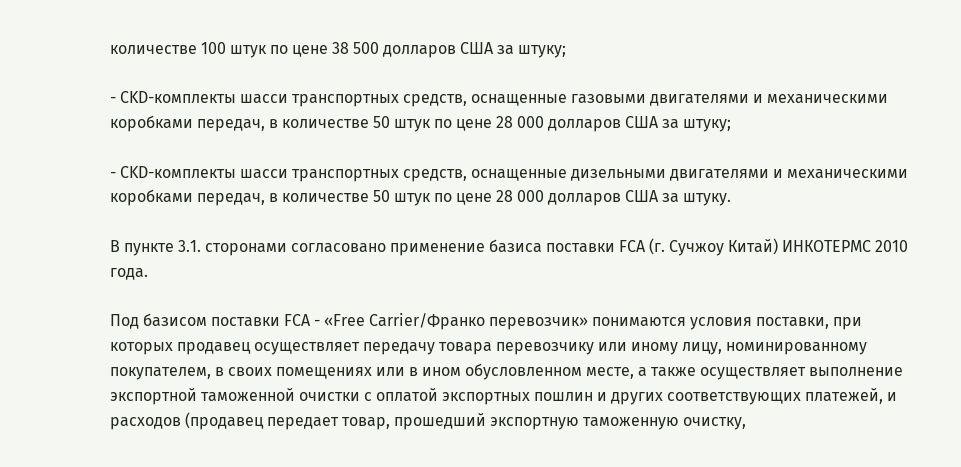количестве 100 штук по цене 38 500 долларов США за штуку;

- CKD-комплекты шасси транспортных средств, оснащенные газовыми двигателями и механическими коробками передач, в количестве 50 штук по цене 28 000 долларов США за штуку;

- CKD-комплекты шасси транспортных средств, оснащенные дизельными двигателями и механическими коробками передач, в количестве 50 штук по цене 28 000 долларов США за штуку.

В пункте 3.1. сторонами согласовано применение базиса поставки FCA (г. Сучжоу Китай) ИНКОТЕРМС 2010 года.

Под базисом поставки FCA - «Free Carrier/Франко перевозчик» понимаются условия поставки, при которых продавец осуществляет передачу товара перевозчику или иному лицу, номинированному покупателем, в своих помещениях или в ином обусловленном месте, а также осуществляет выполнение экспортной таможенной очистки с оплатой экспортных пошлин и других соответствующих платежей, и расходов (продавец передает товар, прошедший экспортную таможенную очистку,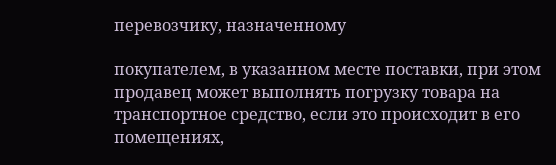перевозчику, назначенному

покупателем, в указанном месте поставки, при этом продавец может выполнять погрузку товара на транспортное средство, если это происходит в его помещениях,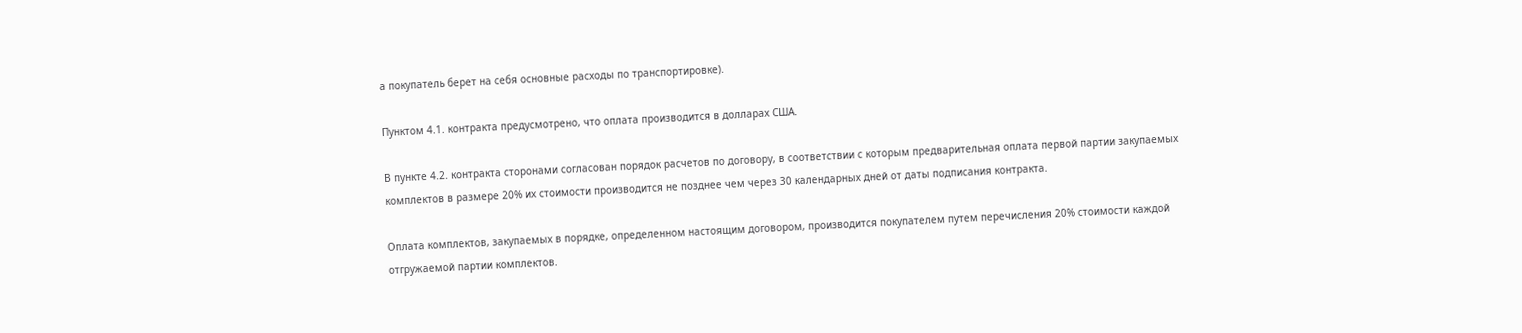а покупатель берет на себя основные расходы по транспортировке).

Пунктом 4.1. контракта предусмотрено, что оплата производится в долларах США.

В пункте 4.2. контракта сторонами согласован порядок расчетов по договору, в соответствии с которым предварительная оплата первой партии закупаемых комплектов в размере 20% их стоимости производится не позднее чем через 30 календарных дней от даты подписания контракта.

Оплата комплектов, закупаемых в порядке, определенном настоящим договором, производится покупателем путем перечисления 20% стоимости каждой отгружаемой партии комплектов.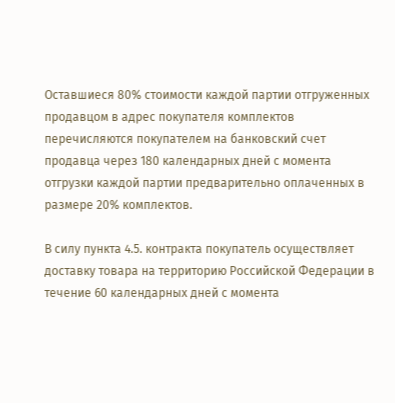Оставшиеся 80% стоимости каждой партии отгруженных продавцом в адрес покупателя комплектов перечисляются покупателем на банковский счет продавца через 180 календарных дней с момента отгрузки каждой партии предварительно оплаченных в размере 20% комплектов.

В силу пункта 4.5. контракта покупатель осуществляет доставку товара на территорию Российской Федерации в течение 60 календарных дней с момента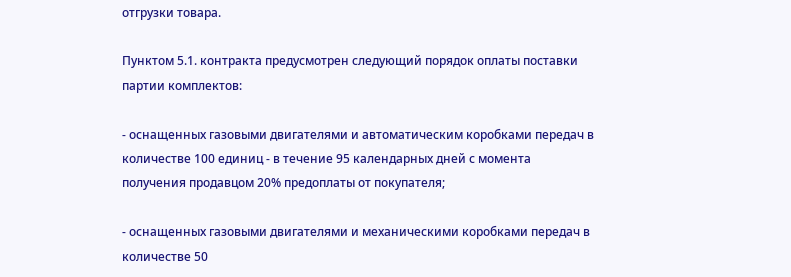отгрузки товара.

Пунктом 5.1. контракта предусмотрен следующий порядок оплаты поставки партии комплектов:

- оснащенных газовыми двигателями и автоматическим коробками передач в количестве 100 единиц - в течение 95 календарных дней с момента получения продавцом 20% предоплаты от покупателя;

- оснащенных газовыми двигателями и механическими коробками передач в количестве 50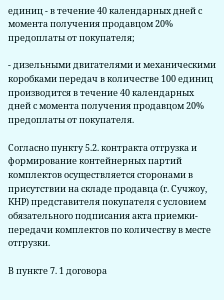единиц - в течение 40 календарных дней с момента получения продавцом 20% предоплаты от покупателя;

- дизельными двигателями и механическими коробками передач в количестве 100 единиц производится в течение 40 календарных дней с момента получения продавцом 20% предоплаты от покупателя.

Согласно пункту 5.2. контракта отгрузка и формирование контейнерных партий комплектов осуществляется сторонами в присутствии на складе продавца (г. Сучжоу, КНР) представителя покупателя с условием обязательного подписания акта приемки-передачи комплектов по количеству в месте отгрузки.

В пункте 7. 1 договора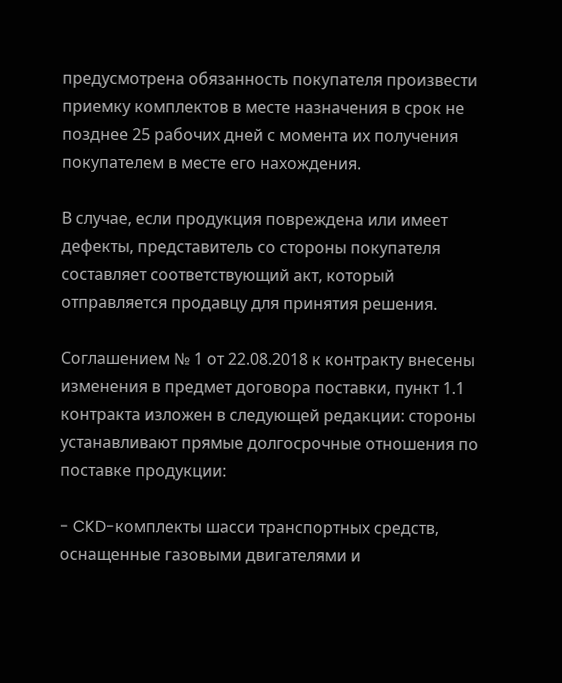предусмотрена обязанность покупателя произвести приемку комплектов в месте назначения в срок не позднее 25 рабочих дней с момента их получения покупателем в месте его нахождения.

В случае, если продукция повреждена или имеет дефекты, представитель со стороны покупателя составляет соответствующий акт, который отправляется продавцу для принятия решения.

Соглашением № 1 от 22.08.2018 к контракту внесены изменения в предмет договора поставки, пункт 1.1 контракта изложен в следующей редакции: стороны устанавливают прямые долгосрочные отношения по поставке продукции:

- CKD-комплекты шасси транспортных средств, оснащенные газовыми двигателями и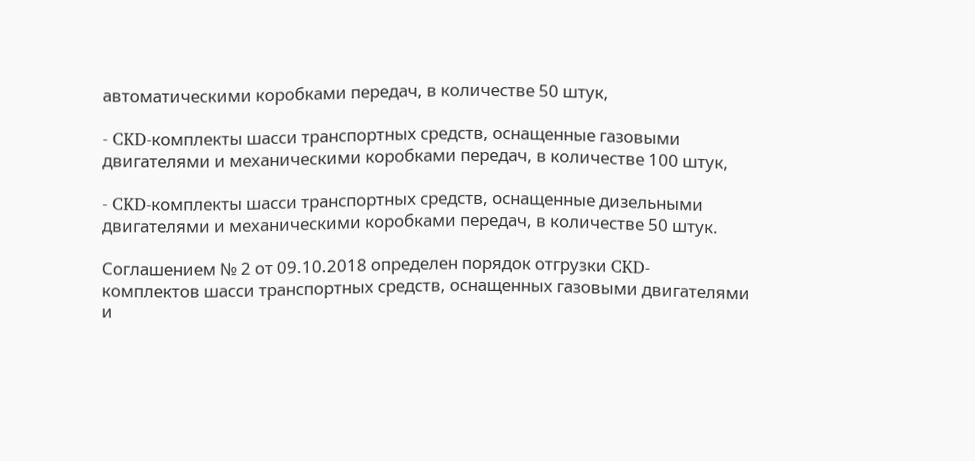автоматическими коробками передач, в количестве 50 штук,

- CKD-комплекты шасси транспортных средств, оснащенные газовыми двигателями и механическими коробками передач, в количестве 100 штук,

- CKD-комплекты шасси транспортных средств, оснащенные дизельными двигателями и механическими коробками передач, в количестве 50 штук.

Соглашением № 2 от 09.10.2018 определен порядок отгрузки CKD- комплектов шасси транспортных средств, оснащенных газовыми двигателями и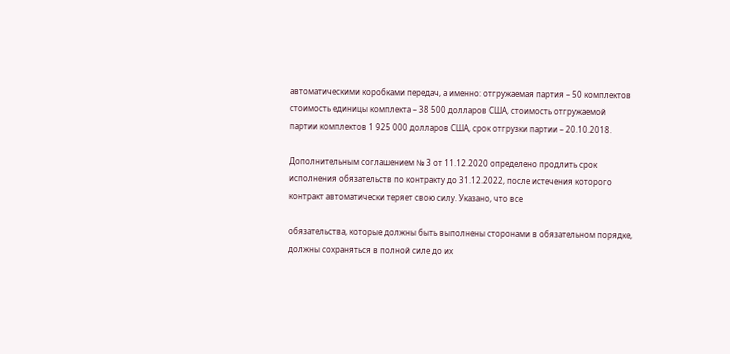автоматическими коробками передач, а именно: отгружаемая партия – 50 комплектов стоимость единицы комплекта – 38 500 долларов США, стоимость отгружаемой партии комплектов 1 925 000 долларов США, срок отгрузки партии – 20.10.2018.

Дополнительным соглашением № 3 от 11.12.2020 определено продлить срок исполнения обязательств по контракту до 31.12.2022, после истечения которого контракт автоматически теряет свою силу. Указано, что все

обязательства, которые должны быть выполнены сторонами в обязательном порядке, должны сохраняться в полной силе до их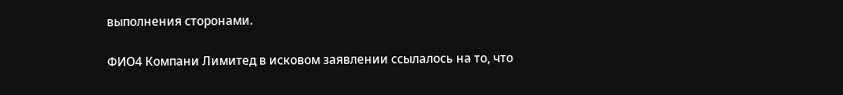выполнения сторонами.

ФИО4 Компани Лимитед в исковом заявлении ссылалось на то, что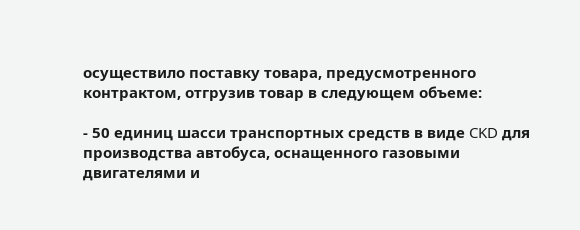осуществило поставку товара, предусмотренного контрактом, отгрузив товар в следующем объеме:

- 50 единиц шасси транспортных средств в виде CKD для производства автобуса, оснащенного газовыми двигателями и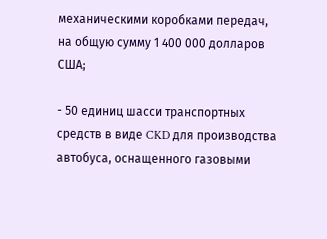механическими коробками передач, на общую сумму 1 400 000 долларов США;

- 50 единиц шасси транспортных средств в виде CKD для производства автобуса, оснащенного газовыми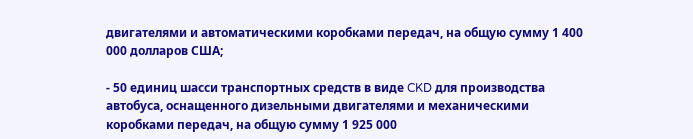двигателями и автоматическими коробками передач, на общую сумму 1 400 000 долларов США;

- 50 единиц шасси транспортных средств в виде CKD для производства автобуса, оснащенного дизельными двигателями и механическими коробками передач, на общую сумму 1 925 000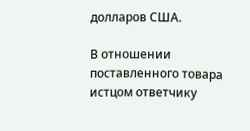долларов США.

В отношении поставленного товара истцом ответчику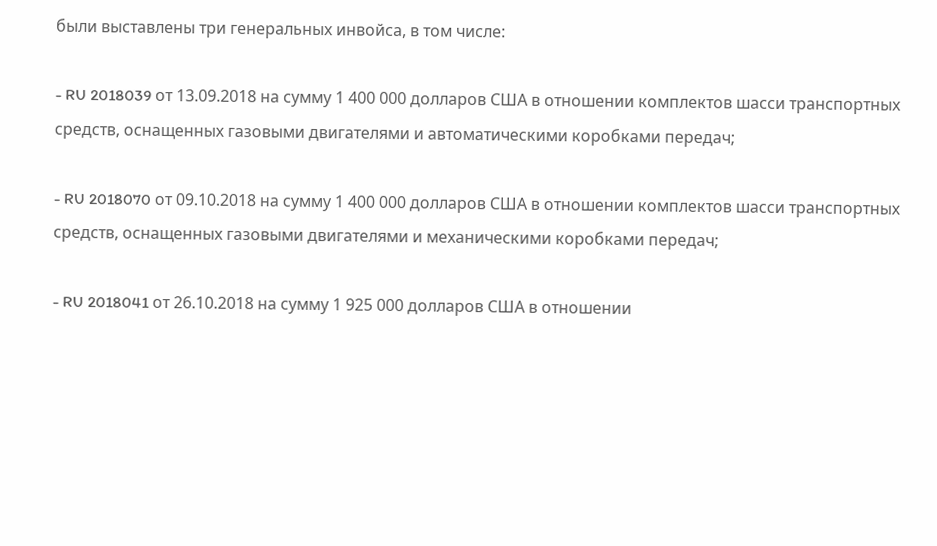были выставлены три генеральных инвойса, в том числе:

- RU 2018039 от 13.09.2018 на сумму 1 400 000 долларов США в отношении комплектов шасси транспортных средств, оснащенных газовыми двигателями и автоматическими коробками передач;

- RU 2018070 от 09.10.2018 на сумму 1 400 000 долларов США в отношении комплектов шасси транспортных средств, оснащенных газовыми двигателями и механическими коробками передач;

- RU 2018041 от 26.10.2018 на сумму 1 925 000 долларов США в отношении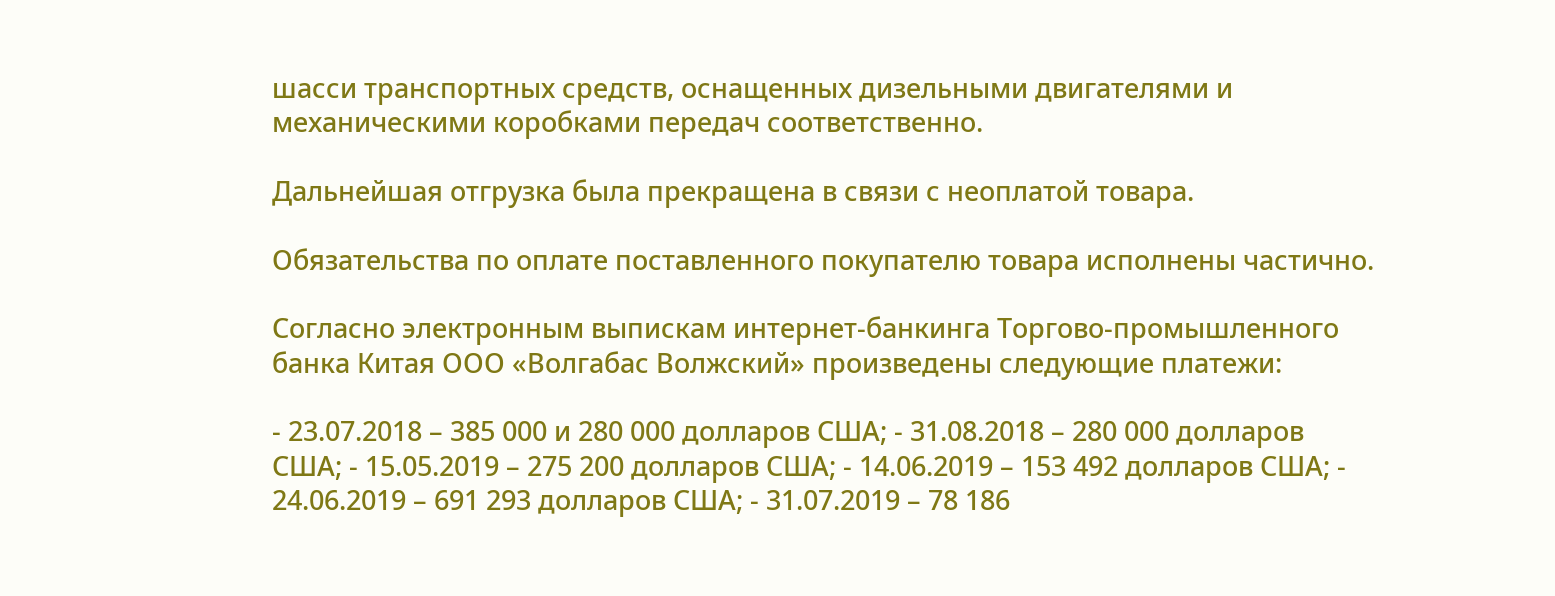шасси транспортных средств, оснащенных дизельными двигателями и механическими коробками передач соответственно.

Дальнейшая отгрузка была прекращена в связи с неоплатой товара.

Обязательства по оплате поставленного покупателю товара исполнены частично.

Согласно электронным выпискам интернет-банкинга Торгово-промышленного банка Китая ООО «Волгабас Волжский» произведены следующие платежи:

- 23.07.2018 – 385 000 и 280 000 долларов США; - 31.08.2018 – 280 000 долларов США; - 15.05.2019 – 275 200 долларов США; - 14.06.2019 – 153 492 долларов США; - 24.06.2019 – 691 293 долларов США; - 31.07.2019 – 78 186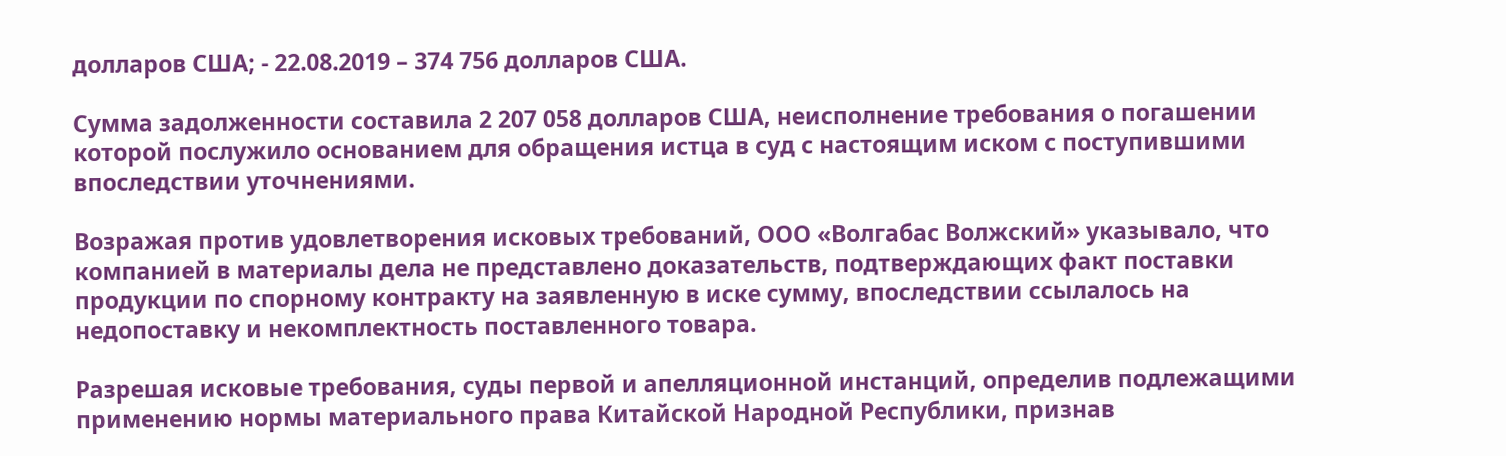долларов США; - 22.08.2019 – 374 756 долларов США.

Сумма задолженности составила 2 207 058 долларов США, неисполнение требования о погашении которой послужило основанием для обращения истца в суд с настоящим иском с поступившими впоследствии уточнениями.

Возражая против удовлетворения исковых требований, ООО «Волгабас Волжский» указывало, что компанией в материалы дела не представлено доказательств, подтверждающих факт поставки продукции по спорному контракту на заявленную в иске сумму, впоследствии ссылалось на недопоставку и некомплектность поставленного товара.

Разрешая исковые требования, суды первой и апелляционной инстанций, определив подлежащими применению нормы материального права Китайской Народной Республики, признав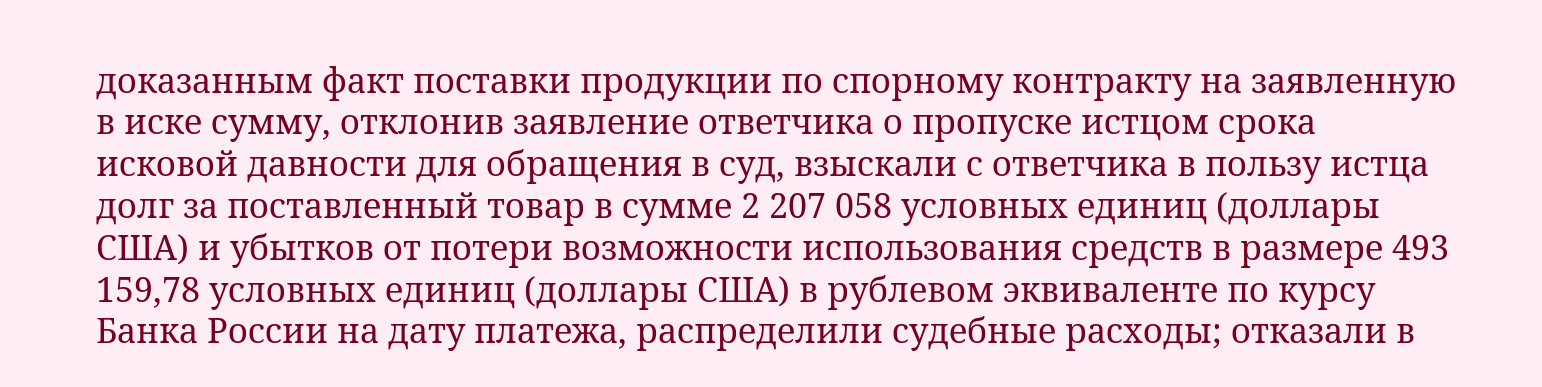доказанным факт поставки продукции по спорному контракту на заявленную в иске сумму, отклонив заявление ответчика о пропуске истцом срока исковой давности для обращения в суд, взыскали с ответчика в пользу истца долг за поставленный товар в сумме 2 207 058 условных единиц (доллары США) и убытков от потери возможности использования средств в размере 493 159,78 условных единиц (доллары США) в рублевом эквиваленте по курсу Банка России на дату платежа, распределили судебные расходы; отказали в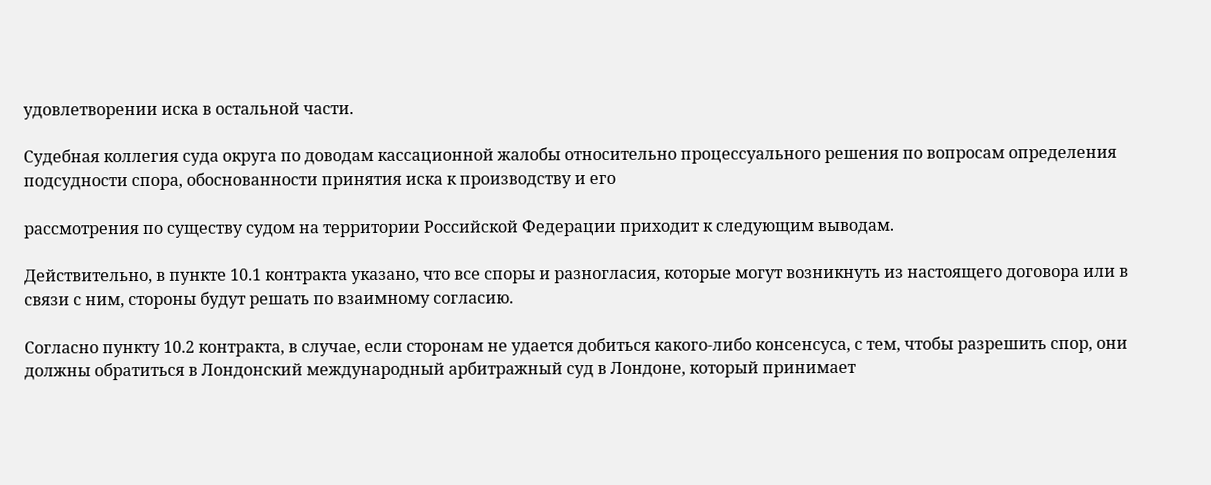удовлетворении иска в остальной части.

Судебная коллегия суда округа по доводам кассационной жалобы относительно процессуального решения по вопросам определения подсудности спора, обоснованности принятия иска к производству и его

рассмотрения по существу судом на территории Российской Федерации приходит к следующим выводам.

Действительно, в пункте 10.1 контракта указано, что все споры и разногласия, которые могут возникнуть из настоящего договора или в связи с ним, стороны будут решать по взаимному согласию.

Согласно пункту 10.2 контракта, в случае, если сторонам не удается добиться какого-либо консенсуса, с тем, чтобы разрешить спор, они должны обратиться в Лондонский международный арбитражный суд в Лондоне, который принимает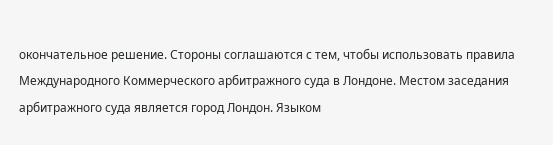окончательное решение. Стороны соглашаются с тем, чтобы использовать правила Международного Коммерческого арбитражного суда в Лондоне. Местом заседания арбитражного суда является город Лондон. Языком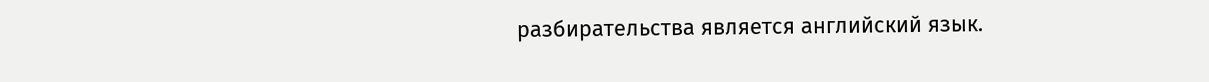разбирательства является английский язык.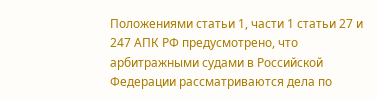Положениями статьи 1, части 1 статьи 27 и 247 АПК РФ предусмотрено, что арбитражными судами в Российской Федерации рассматриваются дела по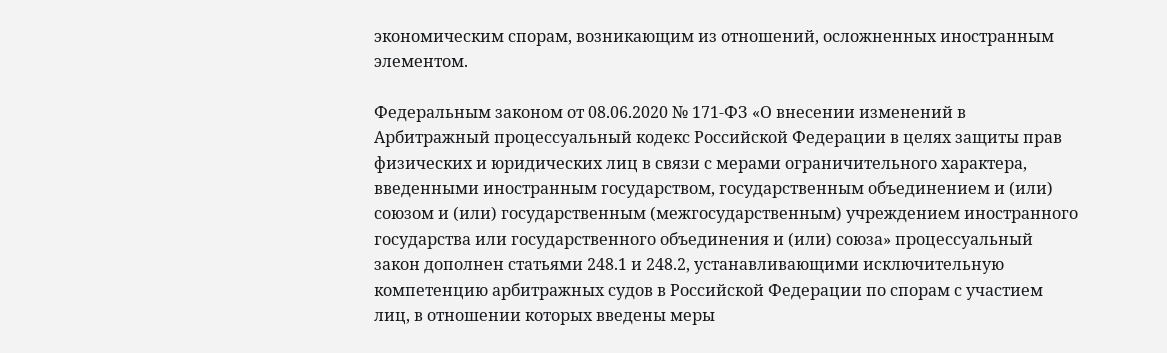экономическим спорам, возникающим из отношений, осложненных иностранным элементом.

Федеральным законом от 08.06.2020 № 171-ФЗ «О внесении изменений в Арбитражный процессуальный кодекс Российской Федерации в целях защиты прав физических и юридических лиц в связи с мерами ограничительного характера, введенными иностранным государством, государственным объединением и (или) союзом и (или) государственным (межгосударственным) учреждением иностранного государства или государственного объединения и (или) союза» процессуальный закон дополнен статьями 248.1 и 248.2, устанавливающими исключительную компетенцию арбитражных судов в Российской Федерации по спорам с участием лиц, в отношении которых введены меры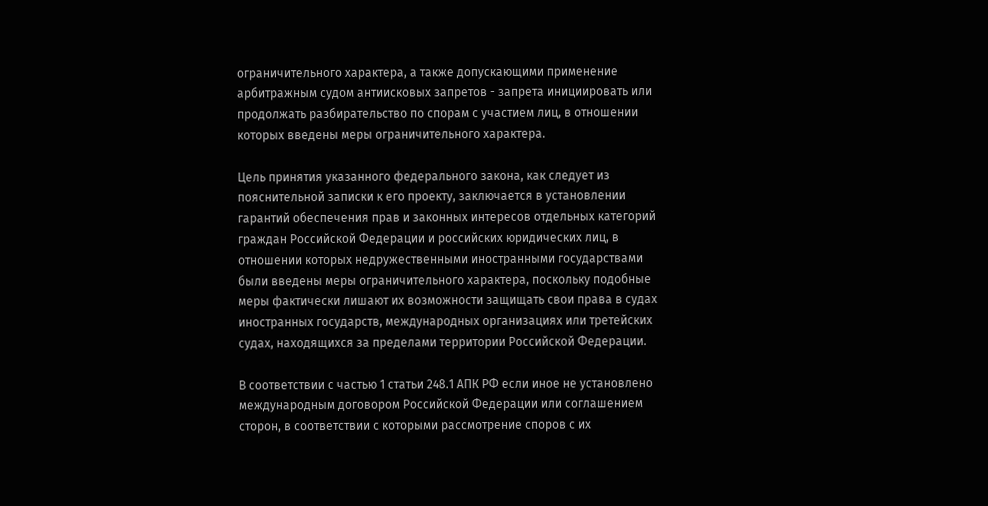ограничительного характера, а также допускающими применение арбитражным судом антиисковых запретов - запрета инициировать или продолжать разбирательство по спорам с участием лиц, в отношении которых введены меры ограничительного характера.

Цель принятия указанного федерального закона, как следует из пояснительной записки к его проекту, заключается в установлении гарантий обеспечения прав и законных интересов отдельных категорий граждан Российской Федерации и российских юридических лиц, в отношении которых недружественными иностранными государствами были введены меры ограничительного характера, поскольку подобные меры фактически лишают их возможности защищать свои права в судах иностранных государств, международных организациях или третейских судах, находящихся за пределами территории Российской Федерации.

В соответствии с частью 1 статьи 248.1 АПК РФ если иное не установлено международным договором Российской Федерации или соглашением сторон, в соответствии с которыми рассмотрение споров с их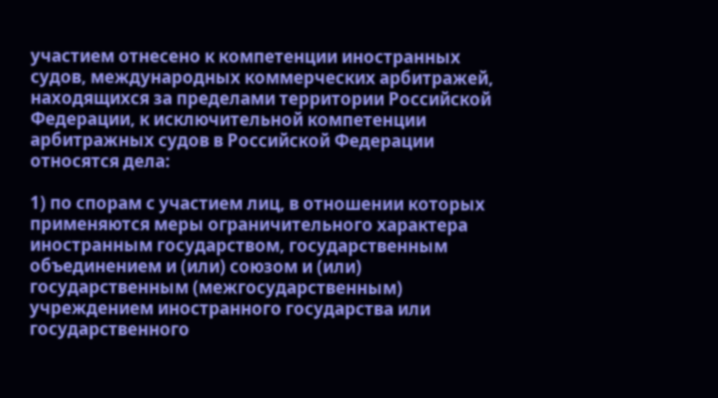участием отнесено к компетенции иностранных судов, международных коммерческих арбитражей, находящихся за пределами территории Российской Федерации, к исключительной компетенции арбитражных судов в Российской Федерации относятся дела:

1) по спорам с участием лиц, в отношении которых применяются меры ограничительного характера иностранным государством, государственным объединением и (или) союзом и (или) государственным (межгосударственным) учреждением иностранного государства или государственного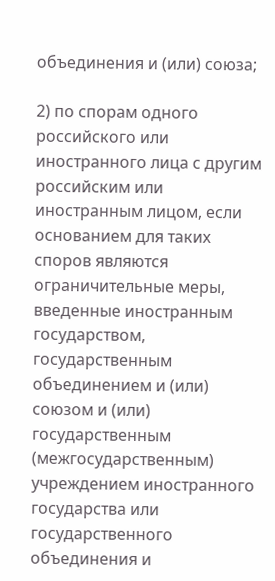объединения и (или) союза;

2) по спорам одного российского или иностранного лица с другим российским или иностранным лицом, если основанием для таких споров являются ограничительные меры, введенные иностранным государством, государственным объединением и (или) союзом и (или) государственным (межгосударственным) учреждением иностранного государства или государственного объединения и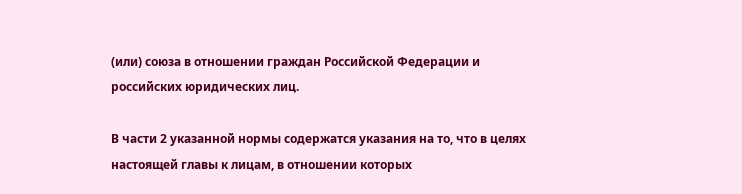(или) союза в отношении граждан Российской Федерации и российских юридических лиц.

В части 2 указанной нормы содержатся указания на то, что в целях настоящей главы к лицам, в отношении которых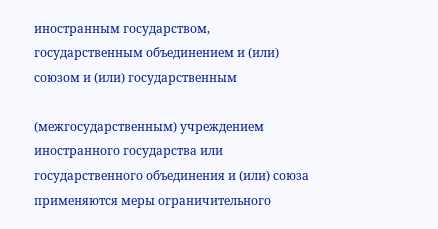иностранным государством, государственным объединением и (или) союзом и (или) государственным

(межгосударственным) учреждением иностранного государства или государственного объединения и (или) союза применяются меры ограничительного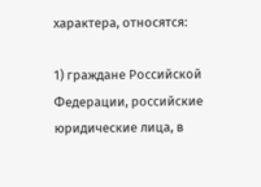характера, относятся:

1) граждане Российской Федерации, российские юридические лица, в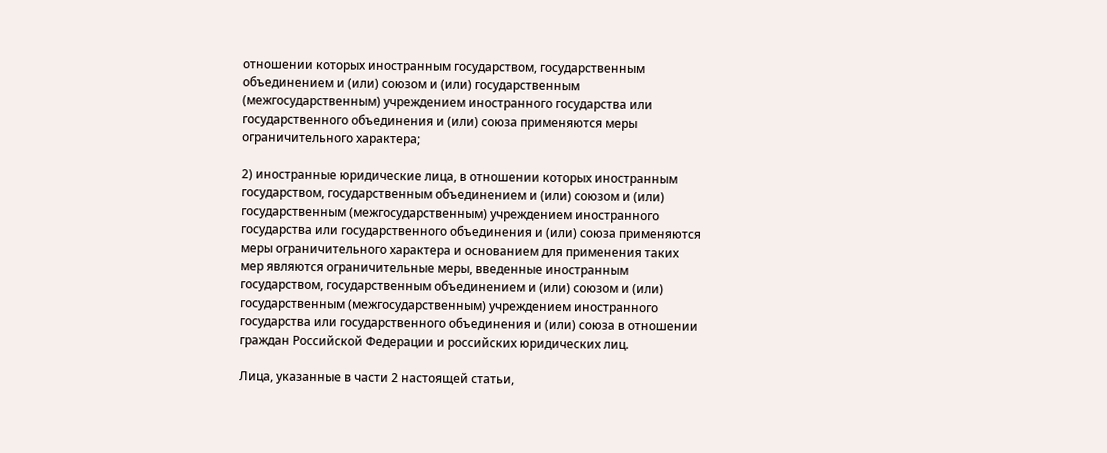отношении которых иностранным государством, государственным объединением и (или) союзом и (или) государственным (межгосударственным) учреждением иностранного государства или государственного объединения и (или) союза применяются меры ограничительного характера;

2) иностранные юридические лица, в отношении которых иностранным государством, государственным объединением и (или) союзом и (или) государственным (межгосударственным) учреждением иностранного государства или государственного объединения и (или) союза применяются меры ограничительного характера и основанием для применения таких мер являются ограничительные меры, введенные иностранным государством, государственным объединением и (или) союзом и (или) государственным (межгосударственным) учреждением иностранного государства или государственного объединения и (или) союза в отношении граждан Российской Федерации и российских юридических лиц.

Лица, указанные в части 2 настоящей статьи,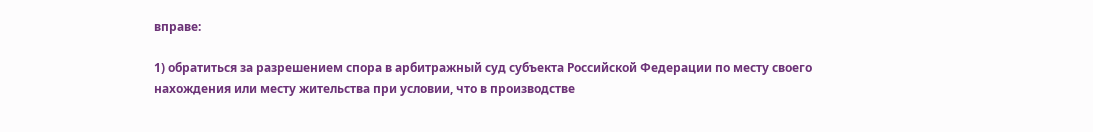вправе:

1) обратиться за разрешением спора в арбитражный суд субъекта Российской Федерации по месту своего нахождения или месту жительства при условии, что в производстве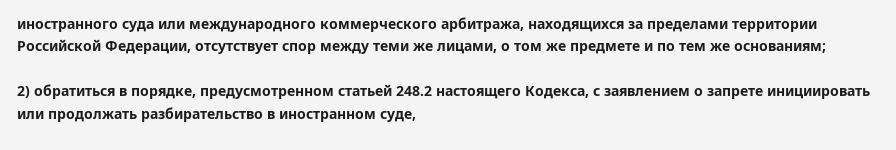иностранного суда или международного коммерческого арбитража, находящихся за пределами территории Российской Федерации, отсутствует спор между теми же лицами, о том же предмете и по тем же основаниям;

2) обратиться в порядке, предусмотренном статьей 248.2 настоящего Кодекса, с заявлением о запрете инициировать или продолжать разбирательство в иностранном суде,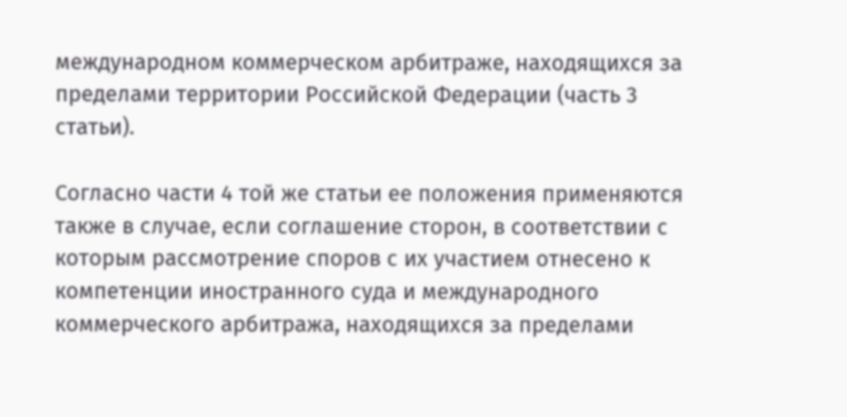международном коммерческом арбитраже, находящихся за пределами территории Российской Федерации (часть 3 статьи).

Согласно части 4 той же статьи ее положения применяются также в случае, если соглашение сторон, в соответствии с которым рассмотрение споров с их участием отнесено к компетенции иностранного суда и международного коммерческого арбитража, находящихся за пределами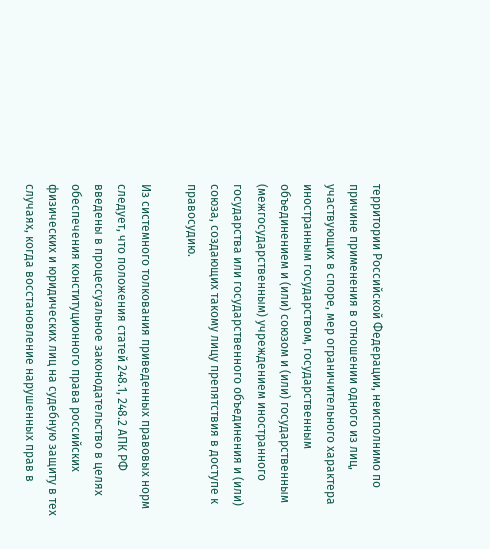территории Российской Федерации, неисполнимо по причине применения в отношении одного из лиц, участвующих в споре, мер ограничительного характера иностранным государством, государственным объединением и (или) союзом и (или) государственным (межгосударственным) учреждением иностранного государства или государственного объединения и (или) союза, создающих такому лицу препятствия в доступе к правосудию.

Из системного толкования приведенных правовых норм следует, что положения статей 248.1, 248.2 АПК РФ введены в процессуальное законодательство в целях обеспечения конституционного права российских физических и юридических лиц на судебную защиту в тех случаях, когда восстановление нарушенных прав в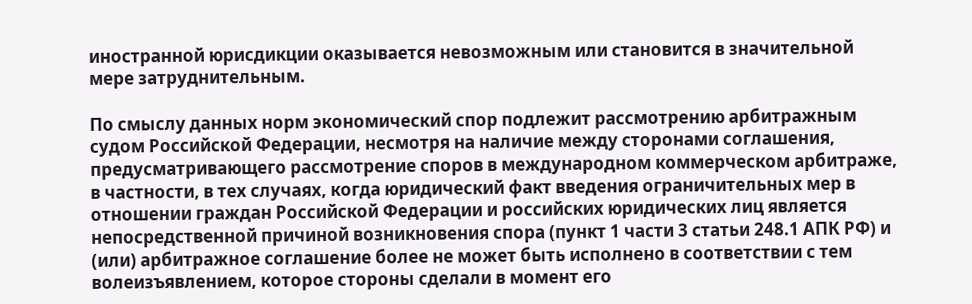иностранной юрисдикции оказывается невозможным или становится в значительной мере затруднительным.

По смыслу данных норм экономический спор подлежит рассмотрению арбитражным судом Российской Федерации, несмотря на наличие между сторонами соглашения, предусматривающего рассмотрение споров в международном коммерческом арбитраже, в частности, в тех случаях, когда юридический факт введения ограничительных мер в отношении граждан Российской Федерации и российских юридических лиц является непосредственной причиной возникновения спора (пункт 1 части 3 статьи 248.1 АПК РФ) и (или) арбитражное соглашение более не может быть исполнено в соответствии с тем волеизъявлением, которое стороны сделали в момент его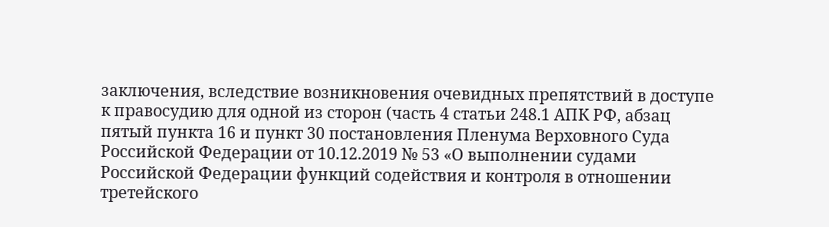заключения, вследствие возникновения очевидных препятствий в доступе к правосудию для одной из сторон (часть 4 статьи 248.1 АПК РФ, абзац пятый пункта 16 и пункт 30 постановления Пленума Верховного Суда Российской Федерации от 10.12.2019 № 53 «О выполнении судами Российской Федерации функций содействия и контроля в отношении третейского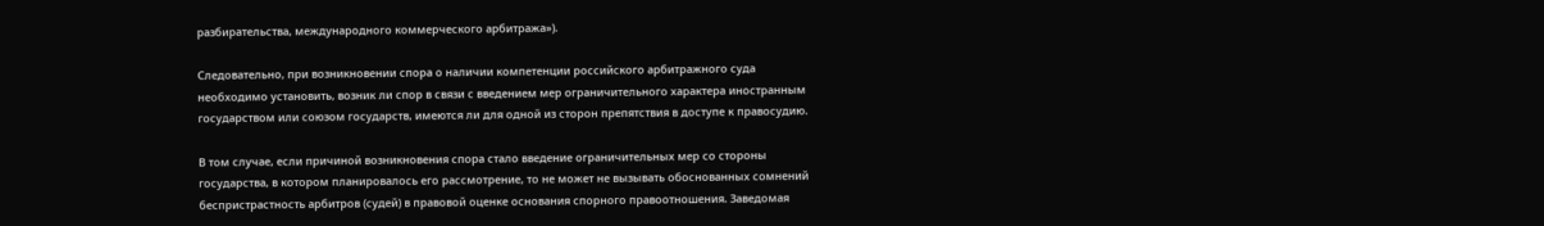разбирательства, международного коммерческого арбитража»).

Следовательно, при возникновении спора о наличии компетенции российского арбитражного суда необходимо установить, возник ли спор в связи с введением мер ограничительного характера иностранным государством или союзом государств, имеются ли для одной из сторон препятствия в доступе к правосудию.

В том случае, если причиной возникновения спора стало введение ограничительных мер со стороны государства, в котором планировалось его рассмотрение, то не может не вызывать обоснованных сомнений беспристрастность арбитров (судей) в правовой оценке основания спорного правоотношения. Заведомая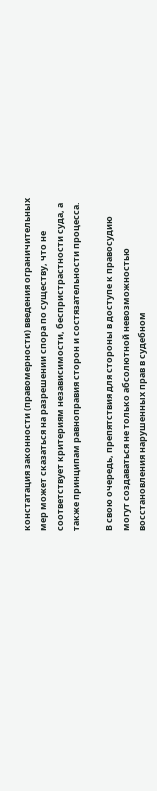констатация законности (правомерности) введения ограничительных мер может сказаться на разрешении спора по существу, что не соответствует критериям независимости, беспристрастности суда, а также принципам равноправия сторон и состязательности процесса.

В свою очередь, препятствия для стороны в доступе к правосудию могут создаваться не только абсолютной невозможностью восстановления нарушенных прав в судебном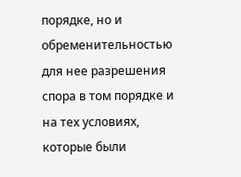порядке, но и обременительностью для нее разрешения спора в том порядке и на тех условиях, которые были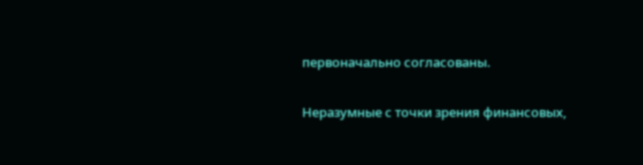первоначально согласованы.

Неразумные с точки зрения финансовых,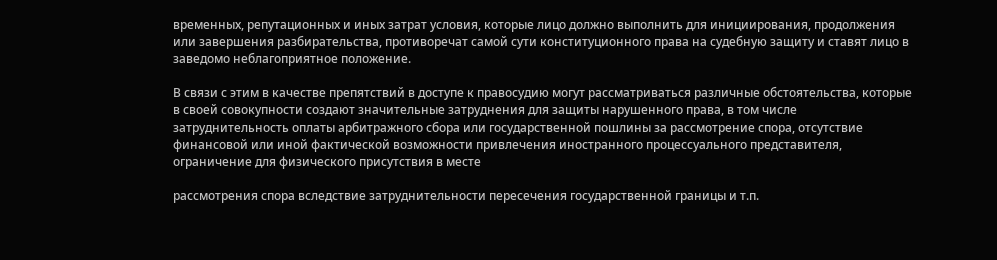временных, репутационных и иных затрат условия, которые лицо должно выполнить для инициирования, продолжения или завершения разбирательства, противоречат самой сути конституционного права на судебную защиту и ставят лицо в заведомо неблагоприятное положение.

В связи с этим в качестве препятствий в доступе к правосудию могут рассматриваться различные обстоятельства, которые в своей совокупности создают значительные затруднения для защиты нарушенного права, в том числе затруднительность оплаты арбитражного сбора или государственной пошлины за рассмотрение спора, отсутствие финансовой или иной фактической возможности привлечения иностранного процессуального представителя, ограничение для физического присутствия в месте

рассмотрения спора вследствие затруднительности пересечения государственной границы и т.п.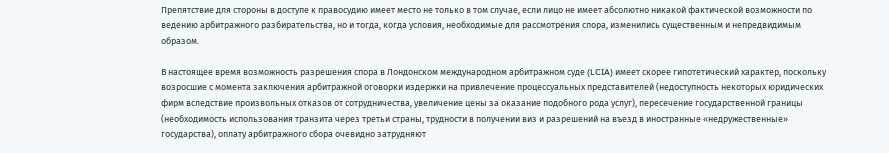Препятствие для стороны в доступе к правосудию имеет место не только в том случае, если лицо не имеет абсолютно никакой фактической возможности по ведению арбитражного разбирательства, но и тогда, когда условия, необходимые для рассмотрения спора, изменились существенным и непредвидимым образом.

В настоящее время возможность разрешения спора в Лондонском международном арбитражном суде (LCIA) имеет скорее гипотетический характер, поскольку возросшие с момента заключения арбитражной оговорки издержки на привлечение процессуальных представителей (недоступность некоторых юридических фирм вследствие произвольных отказов от сотрудничества, увеличение цены за оказание подобного рода услуг), пересечение государственной границы (необходимость использования транзита через третьи страны, трудности в получении виз и разрешений на въезд в иностранные «недружественные» государства), оплату арбитражного сбора очевидно затрудняют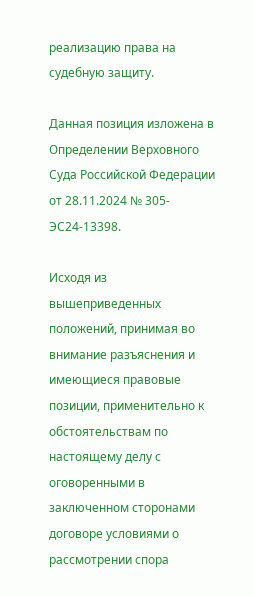реализацию права на судебную защиту.

Данная позиция изложена в Определении Верховного Суда Российской Федерации от 28.11.2024 № 305-ЭС24-13398.

Исходя из вышеприведенных положений, принимая во внимание разъяснения и имеющиеся правовые позиции, применительно к обстоятельствам по настоящему делу с оговоренными в заключенном сторонами договоре условиями о рассмотрении спора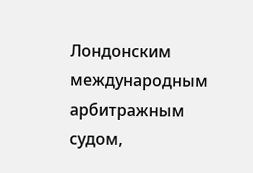Лондонским международным арбитражным судом,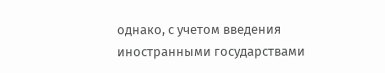однако, с учетом введения иностранными государствами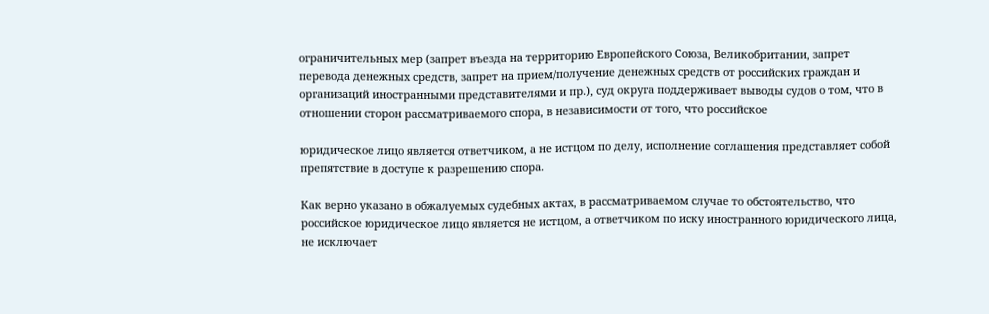ограничительных мер (запрет въезда на территорию Европейского Союза, Великобритании, запрет перевода денежных средств, запрет на прием/получение денежных средств от российских граждан и организаций иностранными представителями и пр.), суд округа поддерживает выводы судов о том, что в отношении сторон рассматриваемого спора, в независимости от того, что российское

юридическое лицо является ответчиком, а не истцом по делу, исполнение соглашения представляет собой препятствие в доступе к разрешению спора.

Как верно указано в обжалуемых судебных актах, в рассматриваемом случае то обстоятельство, что российское юридическое лицо является не истцом, а ответчиком по иску иностранного юридического лица, не исключает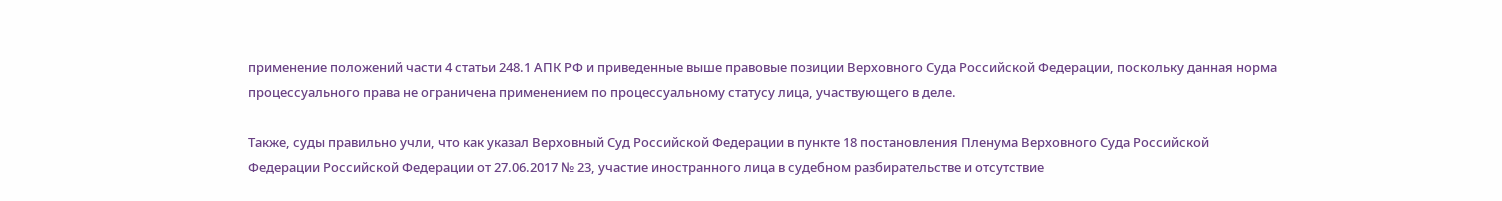применение положений части 4 статьи 248.1 АПК РФ и приведенные выше правовые позиции Верховного Суда Российской Федерации, поскольку данная норма процессуального права не ограничена применением по процессуальному статусу лица, участвующего в деле.

Также, суды правильно учли, что как указал Верховный Суд Российской Федерации в пункте 18 постановления Пленума Верховного Суда Российской Федерации Российской Федерации от 27.06.2017 № 23, участие иностранного лица в судебном разбирательстве и отсутствие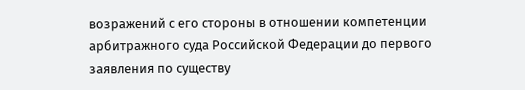возражений с его стороны в отношении компетенции арбитражного суда Российской Федерации до первого заявления по существу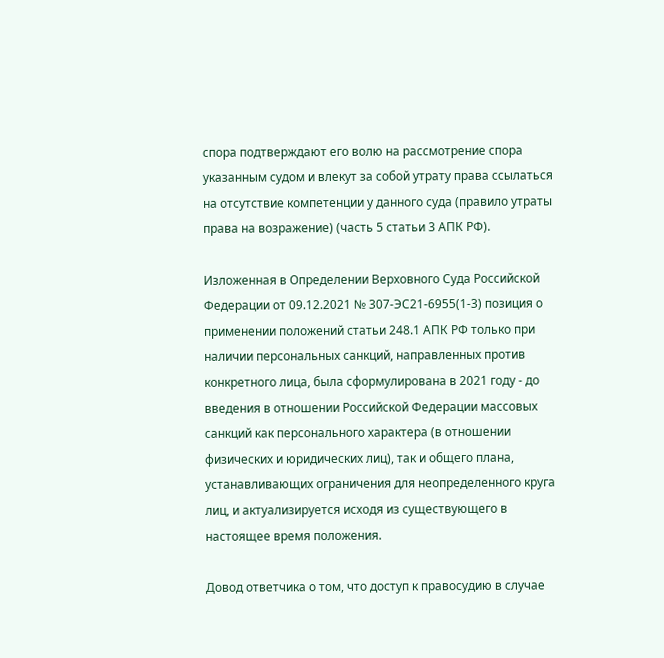спора подтверждают его волю на рассмотрение спора указанным судом и влекут за собой утрату права ссылаться на отсутствие компетенции у данного суда (правило утраты права на возражение) (часть 5 статьи 3 АПК РФ).

Изложенная в Определении Верховного Суда Российской Федерации от 09.12.2021 № 307-ЭС21-6955(1-3) позиция о применении положений статьи 248.1 АПК РФ только при наличии персональных санкций, направленных против конкретного лица, была сформулирована в 2021 году - до введения в отношении Российской Федерации массовых санкций как персонального характера (в отношении физических и юридических лиц), так и общего плана, устанавливающих ограничения для неопределенного круга лиц, и актуализируется исходя из существующего в настоящее время положения.

Довод ответчика о том, что доступ к правосудию в случае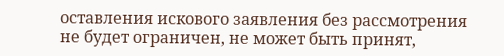оставления искового заявления без рассмотрения не будет ограничен, не может быть принят,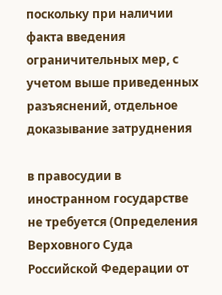поскольку при наличии факта введения ограничительных мер, с учетом выше приведенных разъяснений, отдельное доказывание затруднения

в правосудии в иностранном государстве не требуется (Определения Верховного Суда Российской Федерации от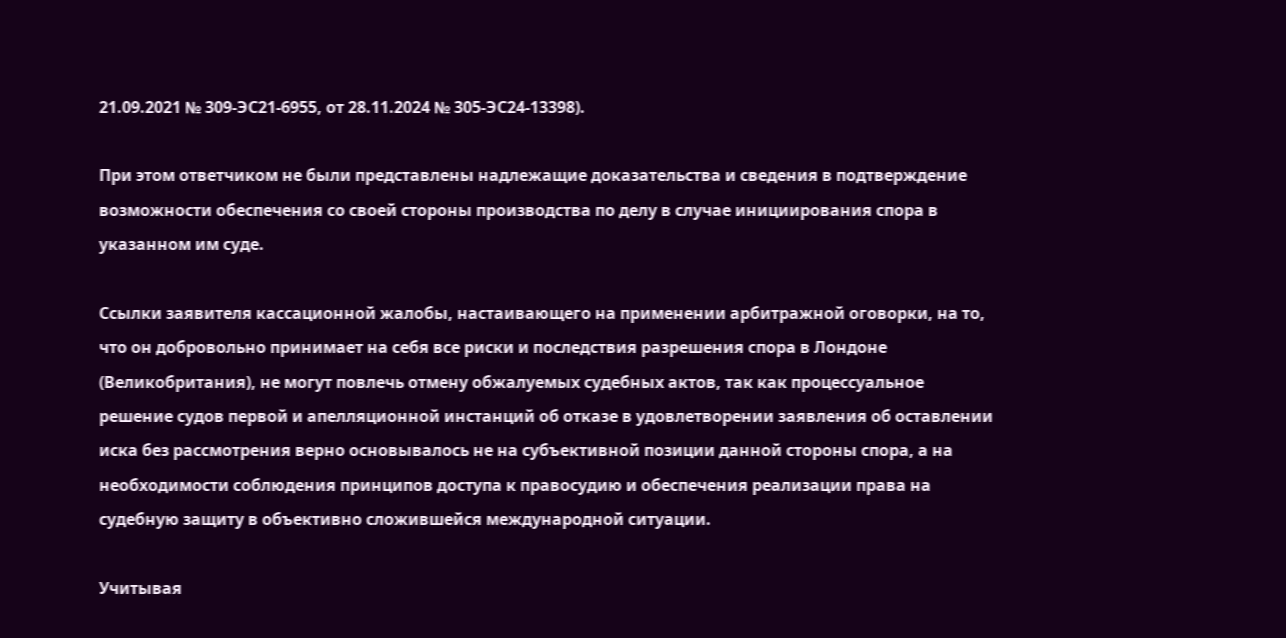21.09.2021 № 309-ЭС21-6955, от 28.11.2024 № 305-ЭС24-13398).

При этом ответчиком не были представлены надлежащие доказательства и сведения в подтверждение возможности обеспечения со своей стороны производства по делу в случае инициирования спора в указанном им суде.

Ссылки заявителя кассационной жалобы, настаивающего на применении арбитражной оговорки, на то, что он добровольно принимает на себя все риски и последствия разрешения спора в Лондоне (Великобритания), не могут повлечь отмену обжалуемых судебных актов, так как процессуальное решение судов первой и апелляционной инстанций об отказе в удовлетворении заявления об оставлении иска без рассмотрения верно основывалось не на субъективной позиции данной стороны спора, а на необходимости соблюдения принципов доступа к правосудию и обеспечения реализации права на судебную защиту в объективно сложившейся международной ситуации.

Учитывая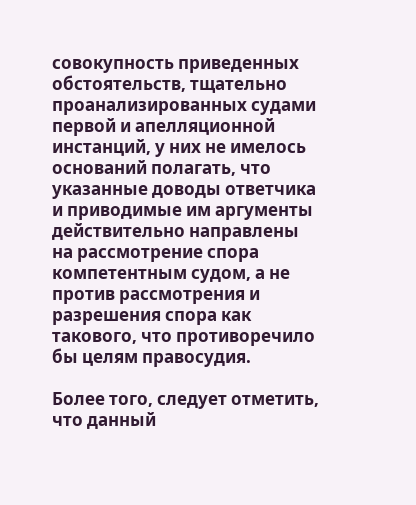совокупность приведенных обстоятельств, тщательно проанализированных судами первой и апелляционной инстанций, у них не имелось оснований полагать, что указанные доводы ответчика и приводимые им аргументы действительно направлены на рассмотрение спора компетентным судом, а не против рассмотрения и разрешения спора как такового, что противоречило бы целям правосудия.

Более того, следует отметить, что данный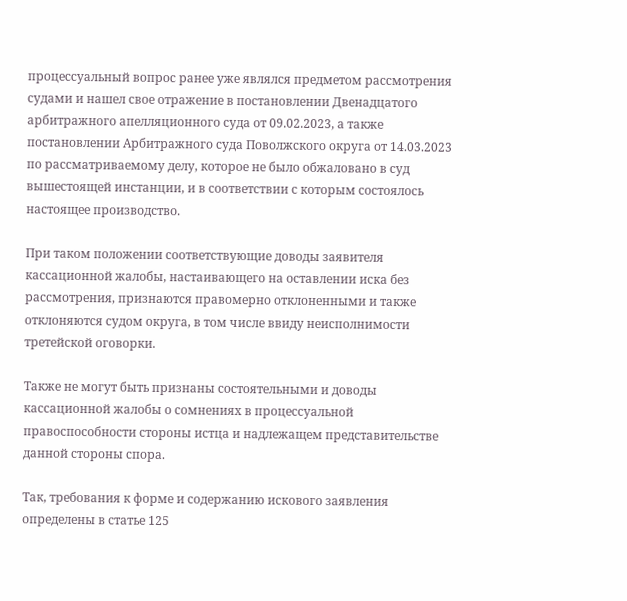процессуальный вопрос ранее уже являлся предметом рассмотрения судами и нашел свое отражение в постановлении Двенадцатого арбитражного апелляционного суда от 09.02.2023, а также постановлении Арбитражного суда Поволжского округа от 14.03.2023 по рассматриваемому делу, которое не было обжаловано в суд вышестоящей инстанции, и в соответствии с которым состоялось настоящее производство.

При таком положении соответствующие доводы заявителя кассационной жалобы, настаивающего на оставлении иска без рассмотрения, признаются правомерно отклоненными и также отклоняются судом округа, в том числе ввиду неисполнимости третейской оговорки.

Также не могут быть признаны состоятельными и доводы кассационной жалобы о сомнениях в процессуальной правоспособности стороны истца и надлежащем представительстве данной стороны спора.

Так, требования к форме и содержанию искового заявления определены в статье 125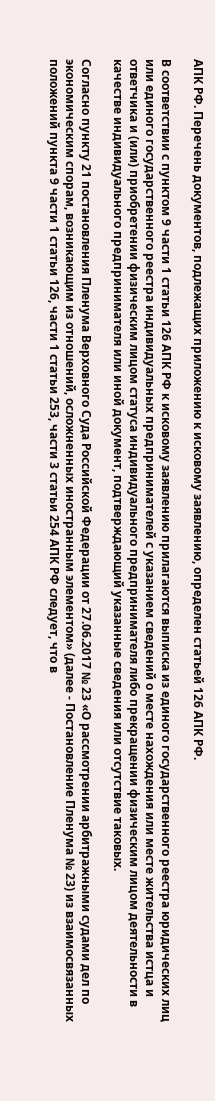АПК РФ. Перечень документов, подлежащих приложению к исковому заявлению, определен статьей 126 АПК РФ.

В соответствии с пунктом 9 части 1 статьи 126 АПК РФ к исковому заявлению прилагаются выписка из единого государственного реестра юридических лиц или единого государственного реестра индивидуальных предпринимателей с указанием сведений о месте нахождения или месте жительства истца и ответчика и (или) приобретении физическим лицом статуса индивидуального предпринимателя либо прекращении физическим лицом деятельности в качестве индивидуального предпринимателя или иной документ, подтверждающий указанные сведения или отсутствие таковых.

Согласно пункту 21 постановления Пленума Верховного Суда Российской Федерации от 27.06.2017 № 23 «О рассмотрении арбитражными судами дел по экономическим спорам, возникающим из отношений, осложненных иностранным элементом» (далее - Постановление Пленума № 23) из взаимосвязанных положений пункта 9 части 1 статьи 126, части 1 статьи 253, части 3 статьи 254 АПК РФ следует, что в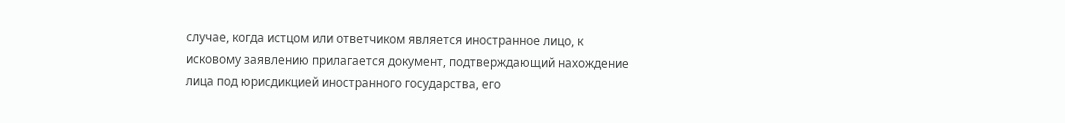случае, когда истцом или ответчиком является иностранное лицо, к исковому заявлению прилагается документ, подтверждающий нахождение лица под юрисдикцией иностранного государства, его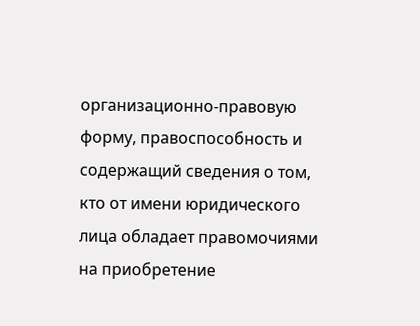организационно-правовую форму, правоспособность и содержащий сведения о том, кто от имени юридического лица обладает правомочиями на приобретение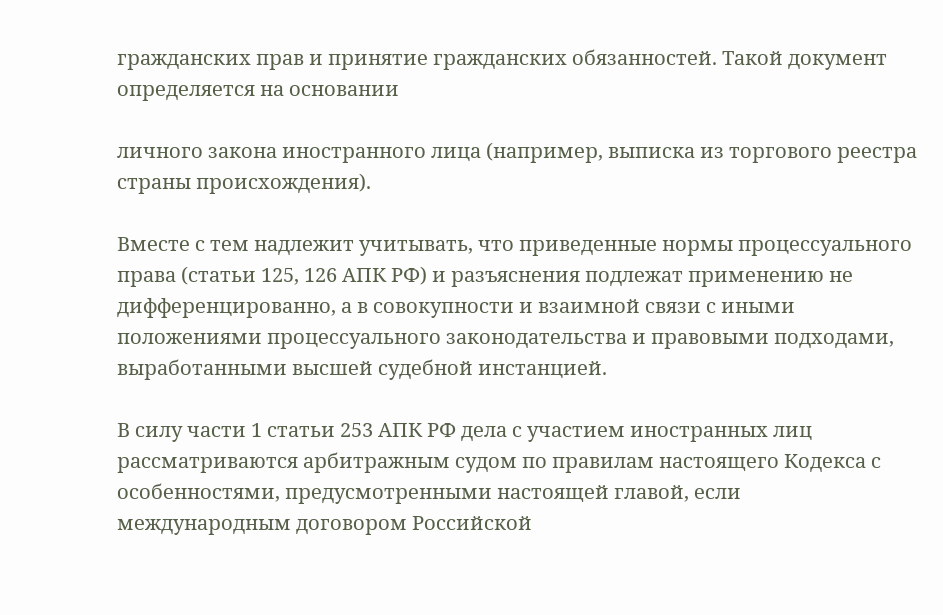гражданских прав и принятие гражданских обязанностей. Такой документ определяется на основании

личного закона иностранного лица (например, выписка из торгового реестра страны происхождения).

Вместе с тем надлежит учитывать, что приведенные нормы процессуального права (статьи 125, 126 АПК РФ) и разъяснения подлежат применению не дифференцированно, а в совокупности и взаимной связи с иными положениями процессуального законодательства и правовыми подходами, выработанными высшей судебной инстанцией.

В силу части 1 статьи 253 АПК РФ дела с участием иностранных лиц рассматриваются арбитражным судом по правилам настоящего Кодекса с особенностями, предусмотренными настоящей главой, если международным договором Российской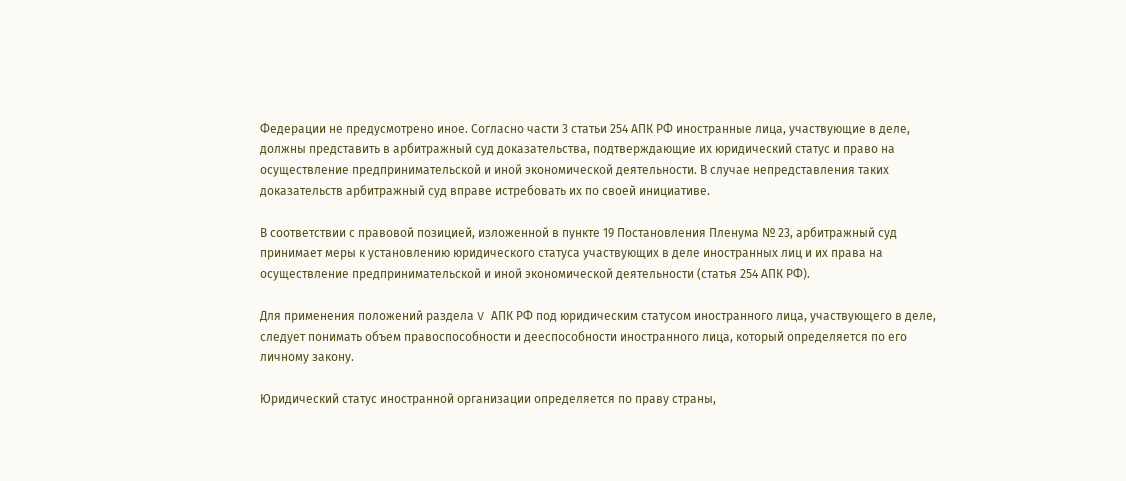Федерации не предусмотрено иное. Согласно части 3 статьи 254 АПК РФ иностранные лица, участвующие в деле, должны представить в арбитражный суд доказательства, подтверждающие их юридический статус и право на осуществление предпринимательской и иной экономической деятельности. В случае непредставления таких доказательств арбитражный суд вправе истребовать их по своей инициативе.

В соответствии с правовой позицией, изложенной в пункте 19 Постановления Пленума № 23, арбитражный суд принимает меры к установлению юридического статуса участвующих в деле иностранных лиц и их права на осуществление предпринимательской и иной экономической деятельности (статья 254 АПК РФ).

Для применения положений раздела V АПК РФ под юридическим статусом иностранного лица, участвующего в деле, следует понимать объем правоспособности и дееспособности иностранного лица, который определяется по его личному закону.

Юридический статус иностранной организации определяется по праву страны,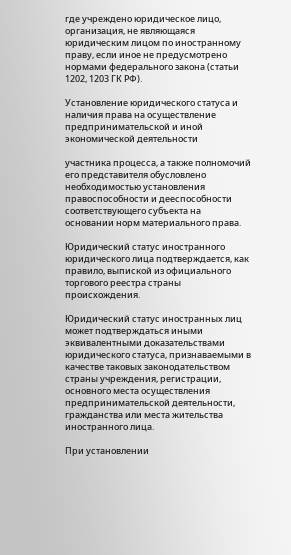где учреждено юридическое лицо, организация, не являющаяся юридическим лицом по иностранному праву, если иное не предусмотрено нормами федерального закона (статьи 1202, 1203 ГК РФ).

Установление юридического статуса и наличия права на осуществление предпринимательской и иной экономической деятельности

участника процесса, а также полномочий его представителя обусловлено необходимостью установления правоспособности и дееспособности соответствующего субъекта на основании норм материального права.

Юридический статус иностранного юридического лица подтверждается, как правило, выпиской из официального торгового реестра страны происхождения.

Юридический статус иностранных лиц может подтверждаться иными эквивалентными доказательствами юридического статуса, признаваемыми в качестве таковых законодательством страны учреждения, регистрации, основного места осуществления предпринимательской деятельности, гражданства или места жительства иностранного лица.

При установлении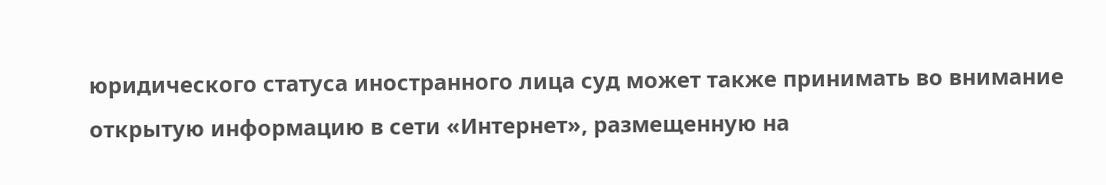юридического статуса иностранного лица суд может также принимать во внимание открытую информацию в сети «Интернет», размещенную на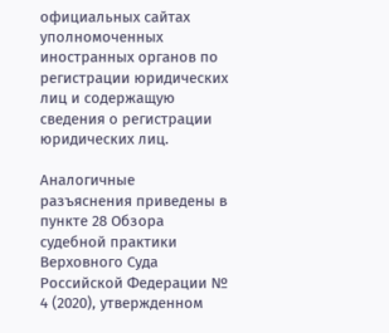официальных сайтах уполномоченных иностранных органов по регистрации юридических лиц и содержащую сведения о регистрации юридических лиц.

Аналогичные разъяснения приведены в пункте 28 Обзора судебной практики Верховного Суда Российской Федерации № 4 (2020), утвержденном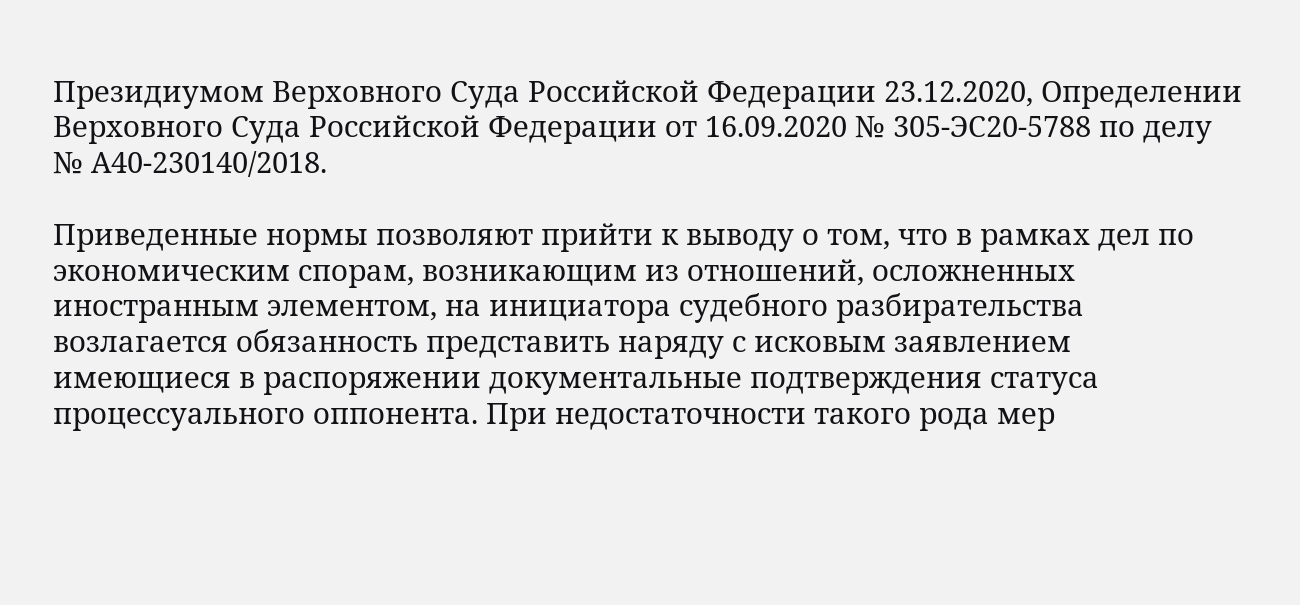Президиумом Верховного Суда Российской Федерации 23.12.2020, Определении Верховного Суда Российской Федерации от 16.09.2020 № 305-ЭС20-5788 по делу № А40-230140/2018.

Приведенные нормы позволяют прийти к выводу о том, что в рамках дел по экономическим спорам, возникающим из отношений, осложненных иностранным элементом, на инициатора судебного разбирательства возлагается обязанность представить наряду с исковым заявлением имеющиеся в распоряжении документальные подтверждения статуса процессуального оппонента. При недостаточности такого рода мер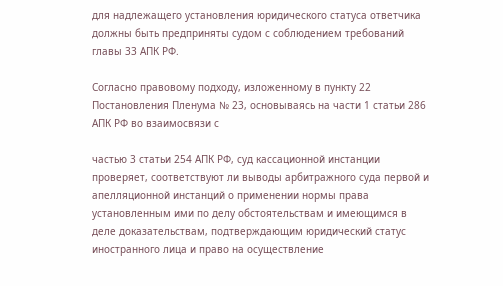для надлежащего установления юридического статуса ответчика должны быть предприняты судом с соблюдением требований главы 33 АПК РФ.

Согласно правовому подходу, изложенному в пункту 22 Постановления Пленума № 23, основываясь на части 1 статьи 286 АПК РФ во взаимосвязи с

частью 3 статьи 254 АПК РФ, суд кассационной инстанции проверяет, соответствуют ли выводы арбитражного суда первой и апелляционной инстанций о применении нормы права установленным ими по делу обстоятельствам и имеющимся в деле доказательствам, подтверждающим юридический статус иностранного лица и право на осуществление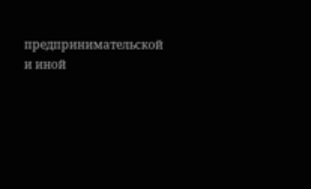предпринимательской и иной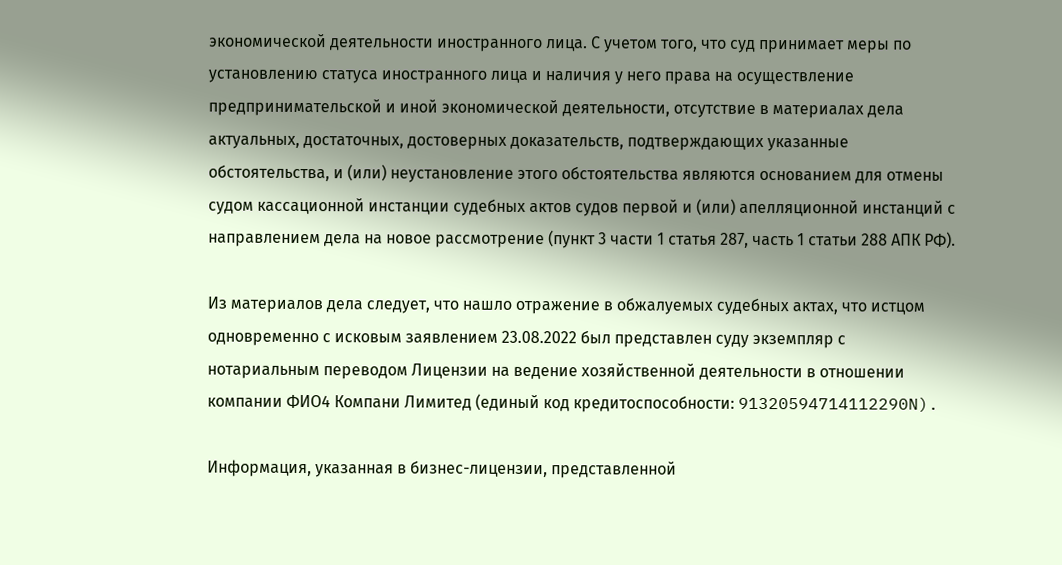экономической деятельности иностранного лица. С учетом того, что суд принимает меры по установлению статуса иностранного лица и наличия у него права на осуществление предпринимательской и иной экономической деятельности, отсутствие в материалах дела актуальных, достаточных, достоверных доказательств, подтверждающих указанные обстоятельства, и (или) неустановление этого обстоятельства являются основанием для отмены судом кассационной инстанции судебных актов судов первой и (или) апелляционной инстанций с направлением дела на новое рассмотрение (пункт 3 части 1 статья 287, часть 1 статьи 288 АПК РФ).

Из материалов дела следует, что нашло отражение в обжалуемых судебных актах, что истцом одновременно с исковым заявлением 23.08.2022 был представлен суду экземпляр с нотариальным переводом Лицензии на ведение хозяйственной деятельности в отношении компании ФИО4 Компани Лимитед (единый код кредитоспособности: 91320594714112290N).

Информация, указанная в бизнес-лицензии, представленной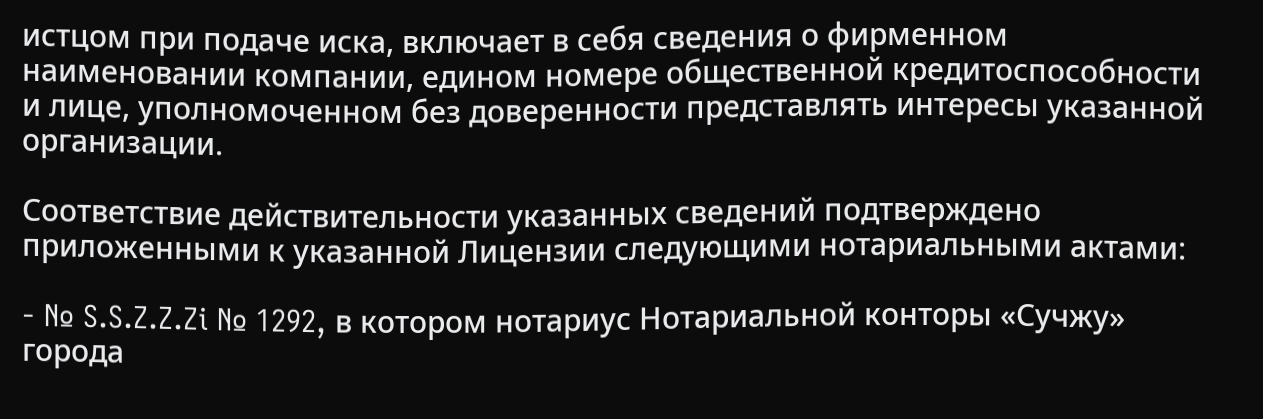истцом при подаче иска, включает в себя сведения о фирменном наименовании компании, едином номере общественной кредитоспособности и лице, уполномоченном без доверенности представлять интересы указанной организации.

Соответствие действительности указанных сведений подтверждено приложенными к указанной Лицензии следующими нотариальными актами:

- № S.S.Z.Z.Zi № 1292, в котором нотариус Нотариальной конторы «Сучжу» города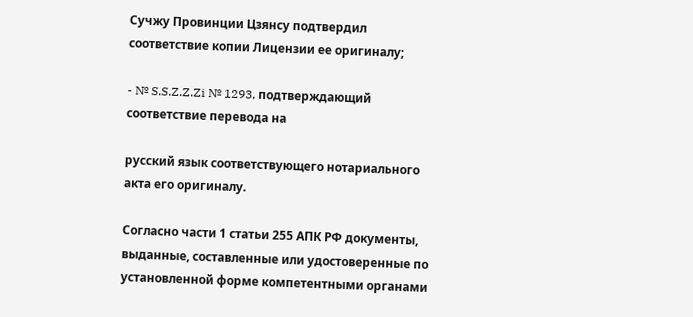Сучжу Провинции Цзянсу подтвердил соответствие копии Лицензии ее оригиналу;

- № S.S.Z.Z.Zi № 1293, подтверждающий соответствие перевода на

русский язык соответствующего нотариального акта его оригиналу.

Согласно части 1 статьи 255 АПК РФ документы, выданные, составленные или удостоверенные по установленной форме компетентными органами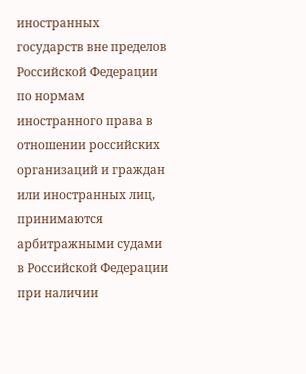иностранных государств вне пределов Российской Федерации по нормам иностранного права в отношении российских организаций и граждан или иностранных лиц, принимаются арбитражными судами в Российской Федерации при наличии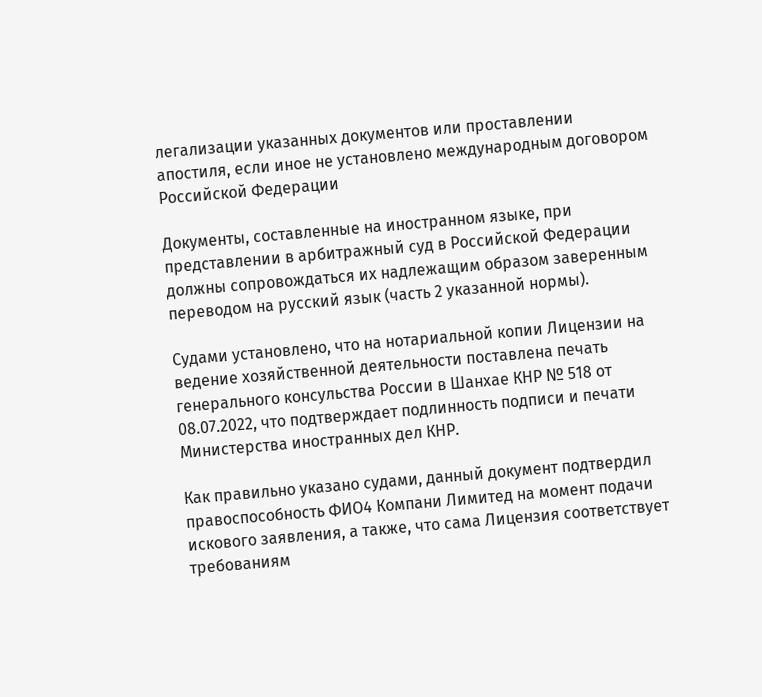легализации указанных документов или проставлении апостиля, если иное не установлено международным договором Российской Федерации

Документы, составленные на иностранном языке, при представлении в арбитражный суд в Российской Федерации должны сопровождаться их надлежащим образом заверенным переводом на русский язык (часть 2 указанной нормы).

Судами установлено, что на нотариальной копии Лицензии на ведение хозяйственной деятельности поставлена печать генерального консульства России в Шанхае КНР № 518 от 08.07.2022, что подтверждает подлинность подписи и печати Министерства иностранных дел КНР.

Как правильно указано судами, данный документ подтвердил правоспособность ФИО4 Компани Лимитед на момент подачи искового заявления, а также, что сама Лицензия соответствует требованиям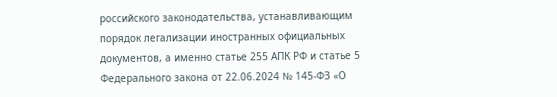российского законодательства, устанавливающим порядок легализации иностранных официальных документов, а именно статье 255 АПК РФ и статье 5 Федерального закона от 22.06.2024 № 145-ФЗ «О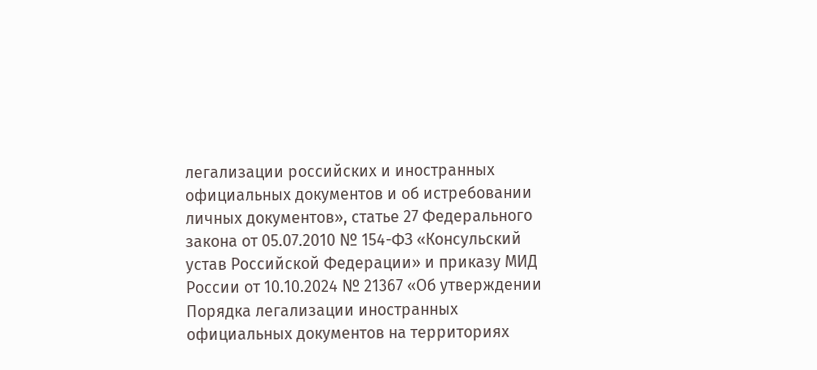легализации российских и иностранных официальных документов и об истребовании личных документов», статье 27 Федерального закона от 05.07.2010 № 154-ФЗ «Консульский устав Российской Федерации» и приказу МИД России от 10.10.2024 № 21367 «Об утверждении Порядка легализации иностранных официальных документов на территориях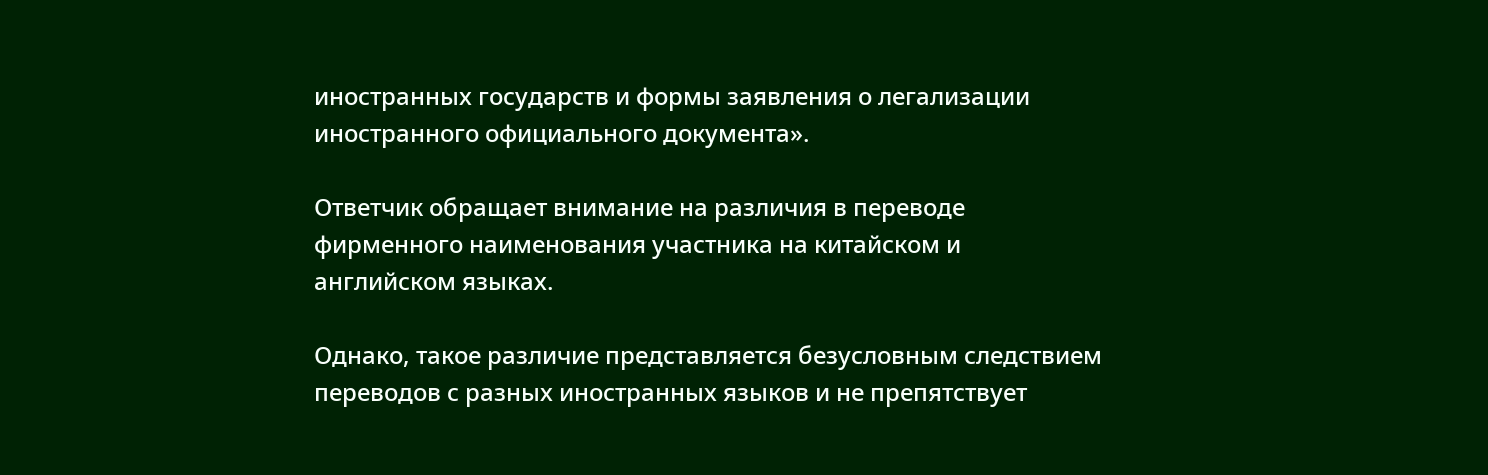иностранных государств и формы заявления о легализации иностранного официального документа».

Ответчик обращает внимание на различия в переводе фирменного наименования участника на китайском и английском языках.

Однако, такое различие представляется безусловным следствием переводов с разных иностранных языков и не препятствует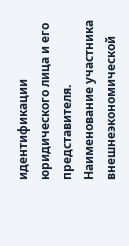идентификации юридического лица и его представителя. Наименование участника внешнеэкономической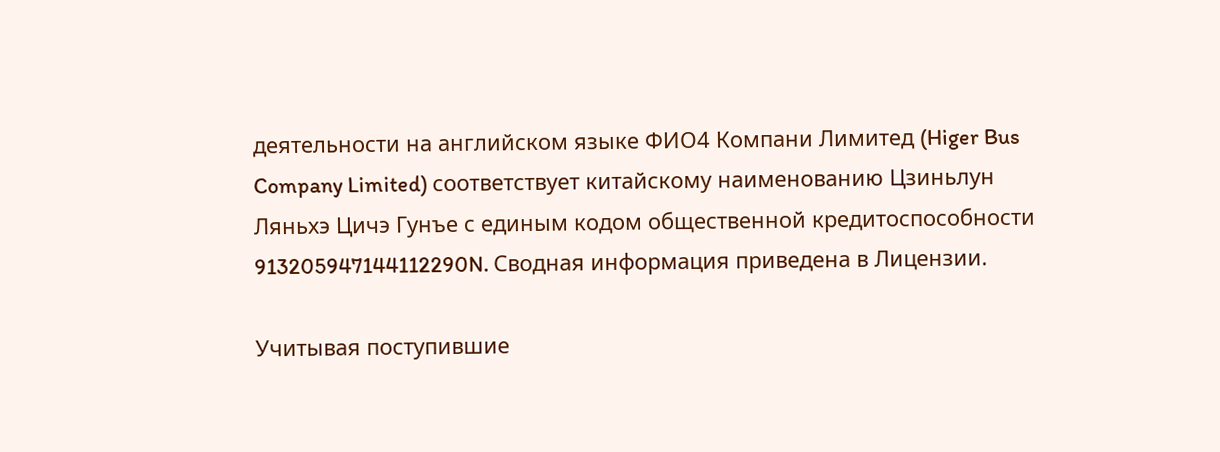деятельности на английском языке ФИО4 Компани Лимитед (Higer Bus Company Limited) соответствует китайскому наименованию Цзиньлун Ляньхэ Цичэ Гунъе с единым кодом общественной кредитоспособности 913205947144112290N. Сводная информация приведена в Лицензии.

Учитывая поступившие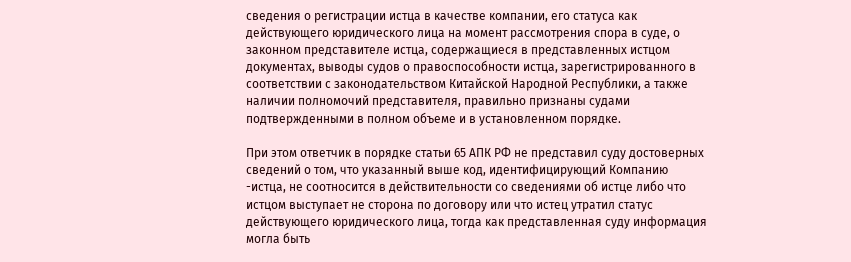сведения о регистрации истца в качестве компании, его статуса как действующего юридического лица на момент рассмотрения спора в суде, о законном представителе истца, содержащиеся в представленных истцом документах, выводы судов о правоспособности истца, зарегистрированного в соответствии с законодательством Китайской Народной Республики, а также наличии полномочий представителя, правильно признаны судами подтвержденными в полном объеме и в установленном порядке.

При этом ответчик в порядке статьи 65 АПК РФ не представил суду достоверных сведений о том, что указанный выше код, идентифицирующий Компанию -истца, не соотносится в действительности со сведениями об истце либо что истцом выступает не сторона по договору или что истец утратил статус действующего юридического лица, тогда как представленная суду информация могла быть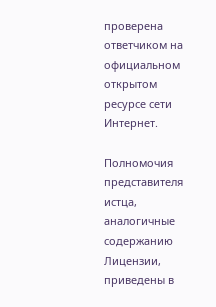проверена ответчиком на официальном открытом ресурсе сети Интернет.

Полномочия представителя истца, аналогичные содержанию Лицензии, приведены в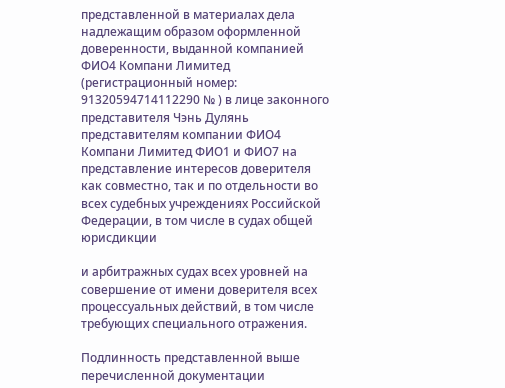представленной в материалах дела надлежащим образом оформленной доверенности, выданной компанией ФИО4 Компани Лимитед (регистрационный номер: 91320594714112290 № ) в лице законного представителя Чэнь Дулянь представителям компании ФИО4 Компани Лимитед ФИО1 и ФИО7 на представление интересов доверителя как совместно, так и по отдельности во всех судебных учреждениях Российской Федерации, в том числе в судах общей юрисдикции

и арбитражных судах всех уровней на совершение от имени доверителя всех процессуальных действий, в том числе требующих специального отражения.

Подлинность представленной выше перечисленной документации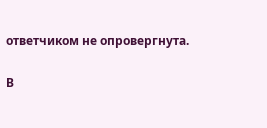ответчиком не опровергнута.

В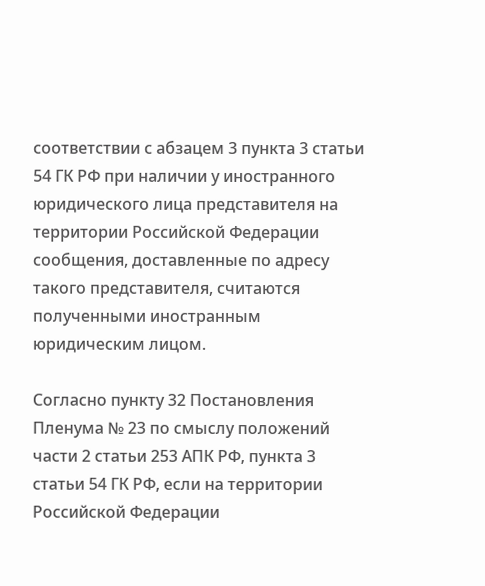соответствии с абзацем 3 пункта 3 статьи 54 ГК РФ при наличии у иностранного юридического лица представителя на территории Российской Федерации сообщения, доставленные по адресу такого представителя, считаются полученными иностранным юридическим лицом.

Согласно пункту 32 Постановления Пленума № 23 по смыслу положений части 2 статьи 253 АПК РФ, пункта 3 статьи 54 ГК РФ, если на территории Российской Федерации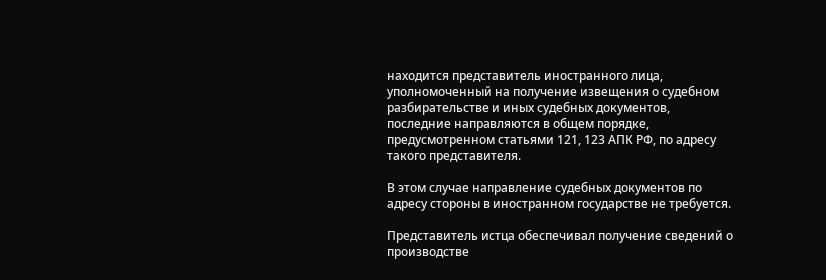находится представитель иностранного лица, уполномоченный на получение извещения о судебном разбирательстве и иных судебных документов, последние направляются в общем порядке, предусмотренном статьями 121, 123 АПК РФ, по адресу такого представителя.

В этом случае направление судебных документов по адресу стороны в иностранном государстве не требуется.

Представитель истца обеспечивал получение сведений о производстве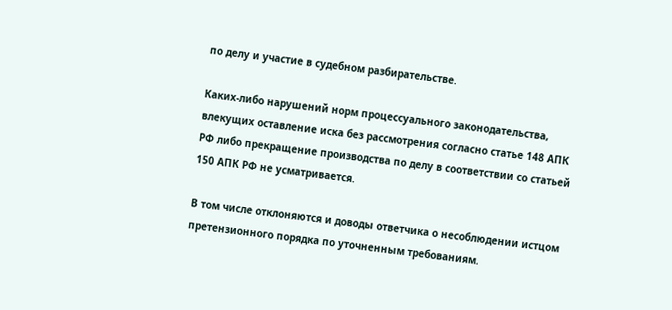по делу и участие в судебном разбирательстве.

Каких-либо нарушений норм процессуального законодательства, влекущих оставление иска без рассмотрения согласно статье 148 АПК РФ либо прекращение производства по делу в соответствии со статьей 150 АПК РФ не усматривается.

В том числе отклоняются и доводы ответчика о несоблюдении истцом претензионного порядка по уточненным требованиям.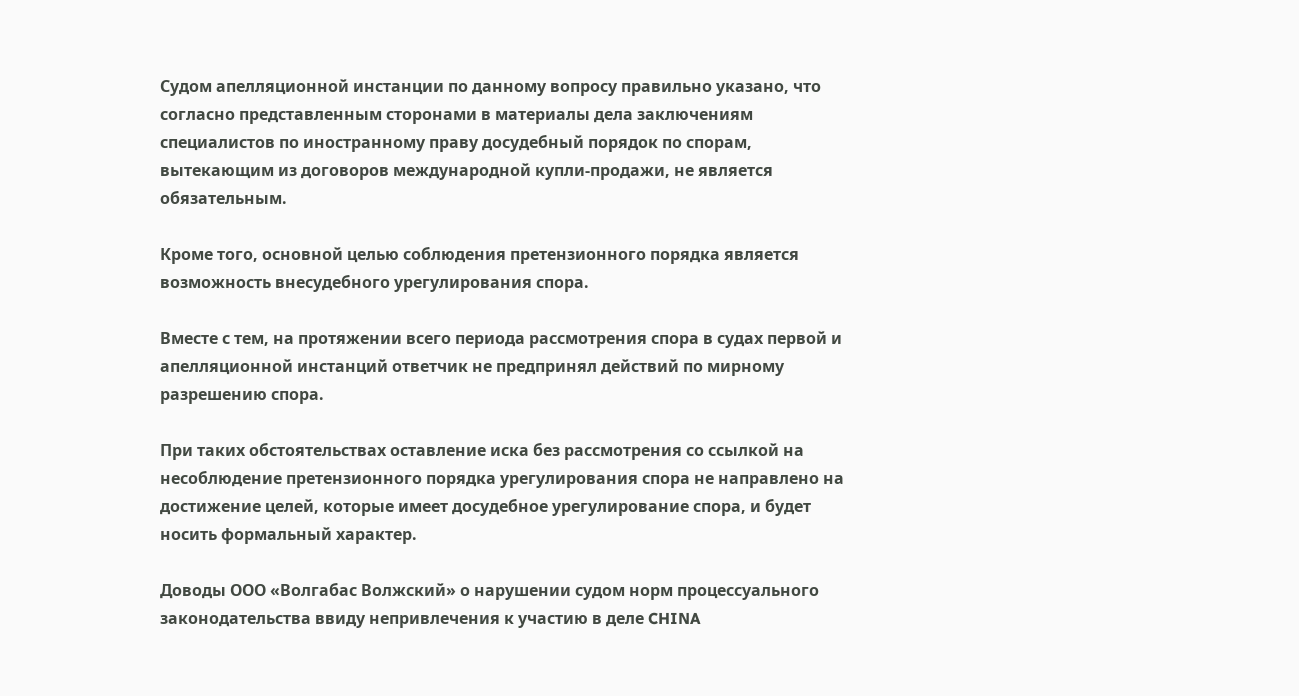Судом апелляционной инстанции по данному вопросу правильно указано, что согласно представленным сторонами в материалы дела заключениям специалистов по иностранному праву досудебный порядок по спорам, вытекающим из договоров международной купли-продажи, не является обязательным.

Кроме того, основной целью соблюдения претензионного порядка является возможность внесудебного урегулирования спора.

Вместе с тем, на протяжении всего периода рассмотрения спора в судах первой и апелляционной инстанций ответчик не предпринял действий по мирному разрешению спора.

При таких обстоятельствах оставление иска без рассмотрения со ссылкой на несоблюдение претензионного порядка урегулирования спора не направлено на достижение целей, которые имеет досудебное урегулирование спора, и будет носить формальный характер.

Доводы ООО «Волгабас Волжский» о нарушении судом норм процессуального законодательства ввиду непривлечения к участию в деле CHINA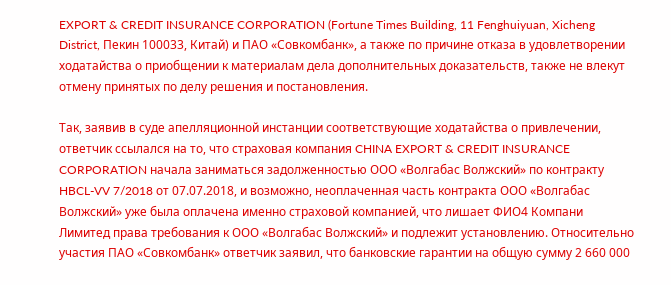EXPORT & CREDIT INSURANCE CORPORATION (Fortune Times Building, 11 Fenghuiyuan, Xicheng District, Пекин 100033, Китай) и ПАО «Совкомбанк», а также по причине отказа в удовлетворении ходатайства о приобщении к материалам дела дополнительных доказательств, также не влекут отмену принятых по делу решения и постановления.

Так, заявив в суде апелляционной инстанции соответствующие ходатайства о привлечении, ответчик ссылался на то, что страховая компания CHINA EXPORT & CREDIT INSURANCE CORPORATION начала заниматься задолженностью ООО «Волгабас Волжский» по контракту HBCL-VV 7/2018 от 07.07.2018, и возможно, неоплаченная часть контракта ООО «Волгабас Волжский» уже была оплачена именно страховой компанией, что лишает ФИО4 Компани Лимитед права требования к ООО «Волгабас Волжский» и подлежит установлению. Относительно участия ПАО «Совкомбанк» ответчик заявил, что банковские гарантии на общую сумму 2 660 000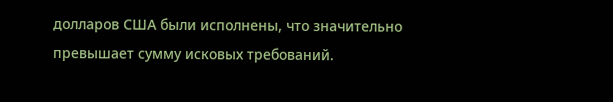долларов США были исполнены, что значительно превышает сумму исковых требований.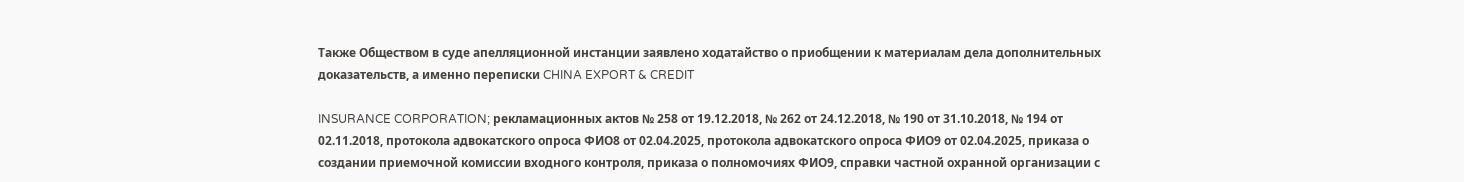Также Обществом в суде апелляционной инстанции заявлено ходатайство о приобщении к материалам дела дополнительных доказательств, а именно переписки CHINA EXPORT & CREDIT

INSURANCE CORPORATION; рекламационных актов № 258 от 19.12.2018, № 262 от 24.12.2018, № 190 от 31.10.2018, № 194 от 02.11.2018, протокола адвокатского опроса ФИО8 от 02.04.2025, протокола адвокатского опроса ФИО9 от 02.04.2025, приказа о создании приемочной комиссии входного контроля, приказа о полномочиях ФИО9, справки частной охранной организации с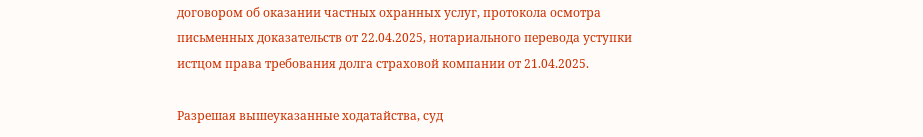договором об оказании частных охранных услуг, протокола осмотра письменных доказательств от 22.04.2025, нотариального перевода уступки истцом права требования долга страховой компании от 21.04.2025.

Разрешая вышеуказанные ходатайства, суд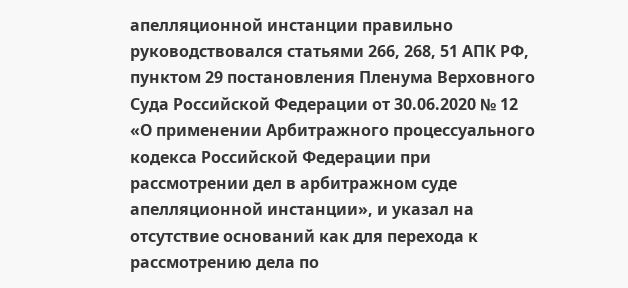апелляционной инстанции правильно руководствовался статьями 266, 268, 51 АПК РФ, пунктом 29 постановления Пленума Верховного Суда Российской Федерации от 30.06.2020 № 12 «О применении Арбитражного процессуального кодекса Российской Федерации при рассмотрении дел в арбитражном суде апелляционной инстанции», и указал на отсутствие оснований как для перехода к рассмотрению дела по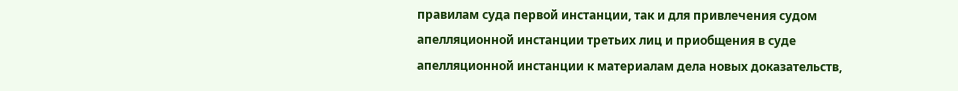правилам суда первой инстанции, так и для привлечения судом апелляционной инстанции третьих лиц и приобщения в суде апелляционной инстанции к материалам дела новых доказательств,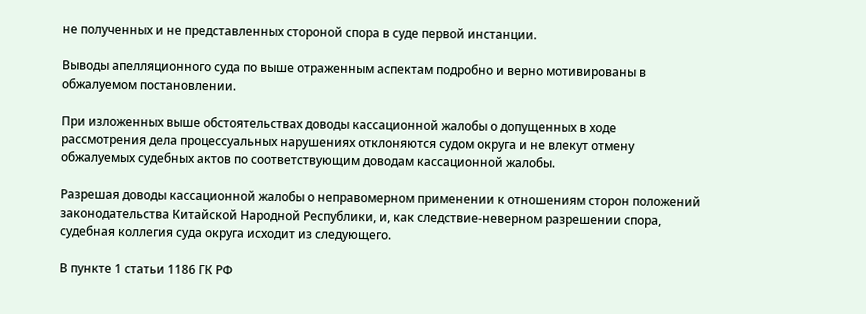не полученных и не представленных стороной спора в суде первой инстанции.

Выводы апелляционного суда по выше отраженным аспектам подробно и верно мотивированы в обжалуемом постановлении.

При изложенных выше обстоятельствах доводы кассационной жалобы о допущенных в ходе рассмотрения дела процессуальных нарушениях отклоняются судом округа и не влекут отмену обжалуемых судебных актов по соответствующим доводам кассационной жалобы.

Разрешая доводы кассационной жалобы о неправомерном применении к отношениям сторон положений законодательства Китайской Народной Республики, и, как следствие-неверном разрешении спора, судебная коллегия суда округа исходит из следующего.

В пункте 1 статьи 1186 ГК РФ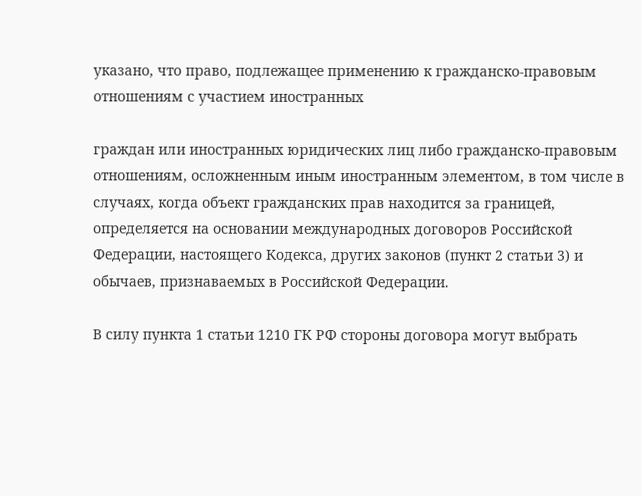указано, что право, подлежащее применению к гражданско-правовым отношениям с участием иностранных

граждан или иностранных юридических лиц либо гражданско-правовым отношениям, осложненным иным иностранным элементом, в том числе в случаях, когда объект гражданских прав находится за границей, определяется на основании международных договоров Российской Федерации, настоящего Кодекса, других законов (пункт 2 статьи 3) и обычаев, признаваемых в Российской Федерации.

В силу пункта 1 статьи 1210 ГК РФ стороны договора могут выбрать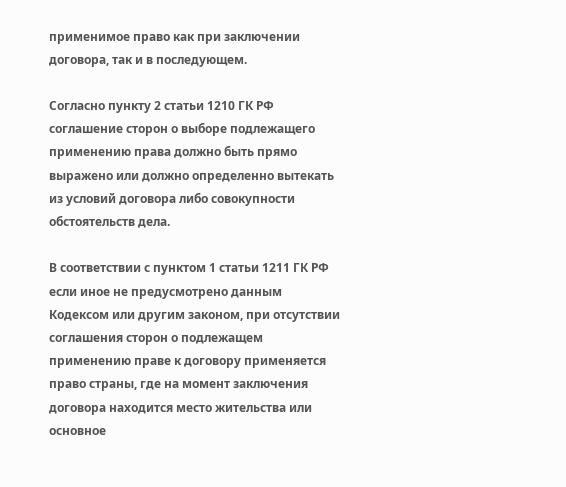применимое право как при заключении договора, так и в последующем.

Согласно пункту 2 статьи 1210 ГК РФ соглашение сторон о выборе подлежащего применению права должно быть прямо выражено или должно определенно вытекать из условий договора либо совокупности обстоятельств дела.

В соответствии с пунктом 1 статьи 1211 ГК РФ если иное не предусмотрено данным Кодексом или другим законом, при отсутствии соглашения сторон о подлежащем применению праве к договору применяется право страны, где на момент заключения договора находится место жительства или основное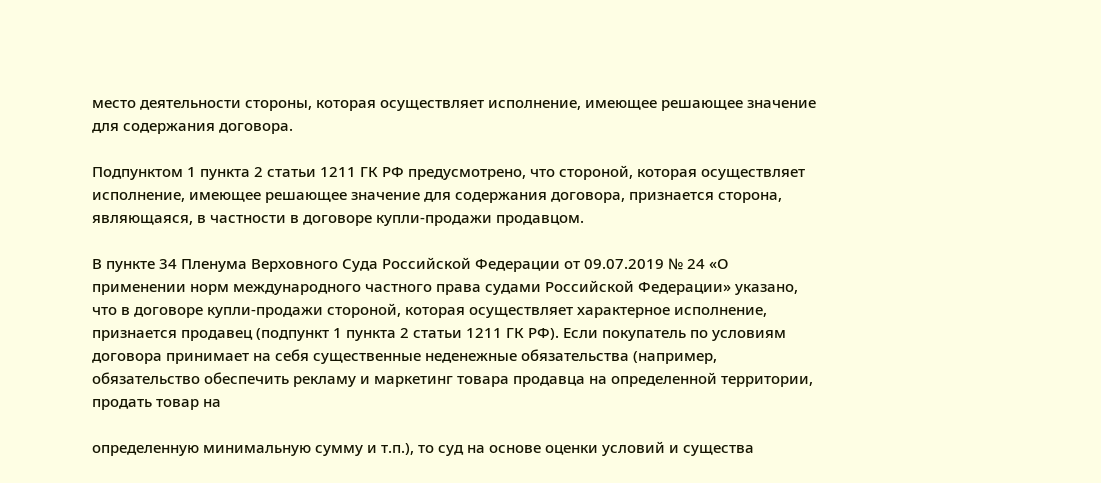место деятельности стороны, которая осуществляет исполнение, имеющее решающее значение для содержания договора.

Подпунктом 1 пункта 2 статьи 1211 ГК РФ предусмотрено, что стороной, которая осуществляет исполнение, имеющее решающее значение для содержания договора, признается сторона, являющаяся, в частности в договоре купли-продажи продавцом.

В пункте 34 Пленума Верховного Суда Российской Федерации от 09.07.2019 № 24 «О применении норм международного частного права судами Российской Федерации» указано, что в договоре купли-продажи стороной, которая осуществляет характерное исполнение, признается продавец (подпункт 1 пункта 2 статьи 1211 ГК РФ). Если покупатель по условиям договора принимает на себя существенные неденежные обязательства (например, обязательство обеспечить рекламу и маркетинг товара продавца на определенной территории, продать товар на

определенную минимальную сумму и т.п.), то суд на основе оценки условий и существа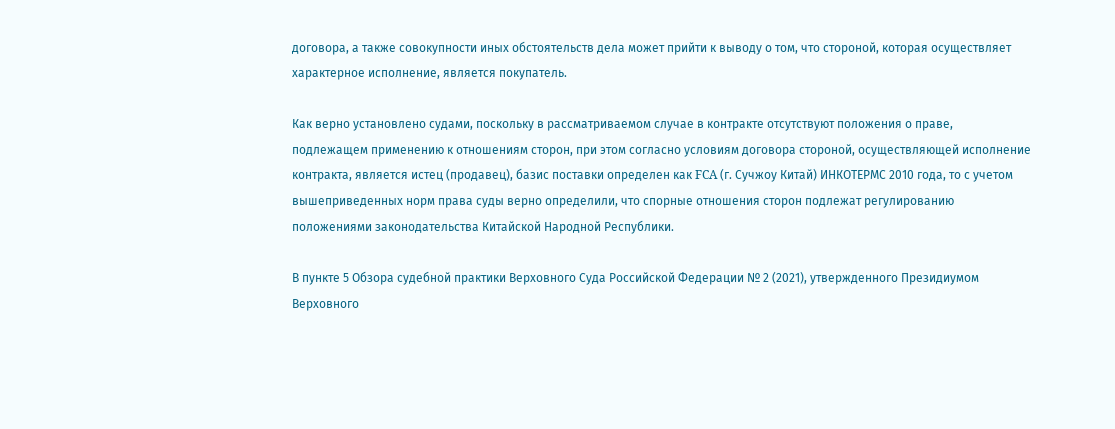договора, а также совокупности иных обстоятельств дела может прийти к выводу о том, что стороной, которая осуществляет характерное исполнение, является покупатель.

Как верно установлено судами, поскольку в рассматриваемом случае в контракте отсутствуют положения о праве, подлежащем применению к отношениям сторон, при этом согласно условиям договора стороной, осуществляющей исполнение контракта, является истец (продавец), базис поставки определен как FCA (г. Сучжоу Китай) ИНКОТЕРМС 2010 года, то с учетом вышеприведенных норм права суды верно определили, что спорные отношения сторон подлежат регулированию положениями законодательства Китайской Народной Республики.

В пункте 5 Обзора судебной практики Верховного Суда Российской Федерации № 2 (2021), утвержденного Президиумом Верховного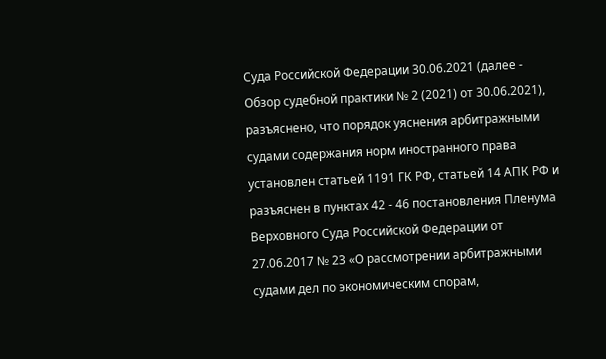Суда Российской Федерации 30.06.2021 (далее - Обзор судебной практики № 2 (2021) от 30.06.2021), разъяснено, что порядок уяснения арбитражными судами содержания норм иностранного права установлен статьей 1191 ГК РФ, статьей 14 АПК РФ и разъяснен в пунктах 42 - 46 постановления Пленума Верховного Суда Российской Федерации от 27.06.2017 № 23 «О рассмотрении арбитражными судами дел по экономическим спорам,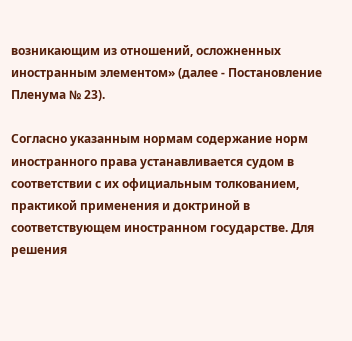возникающим из отношений, осложненных иностранным элементом» (далее - Постановление Пленума № 23).

Согласно указанным нормам содержание норм иностранного права устанавливается судом в соответствии с их официальным толкованием, практикой применения и доктриной в соответствующем иностранном государстве. Для решения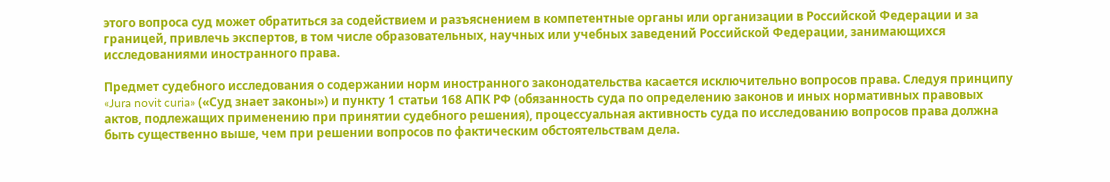этого вопроса суд может обратиться за содействием и разъяснением в компетентные органы или организации в Российской Федерации и за границей, привлечь экспертов, в том числе образовательных, научных или учебных заведений Российской Федерации, занимающихся исследованиями иностранного права.

Предмет судебного исследования о содержании норм иностранного законодательства касается исключительно вопросов права. Следуя принципу «Jura novit curia» («Суд знает законы») и пункту 1 статьи 168 АПК РФ (обязанность суда по определению законов и иных нормативных правовых актов, подлежащих применению при принятии судебного решения), процессуальная активность суда по исследованию вопросов права должна быть существенно выше, чем при решении вопросов по фактическим обстоятельствам дела.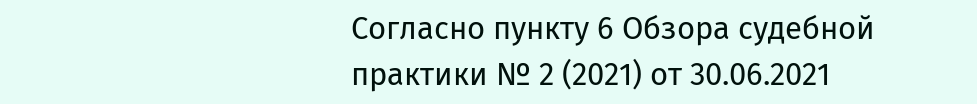Согласно пункту 6 Обзора судебной практики № 2 (2021) от 30.06.2021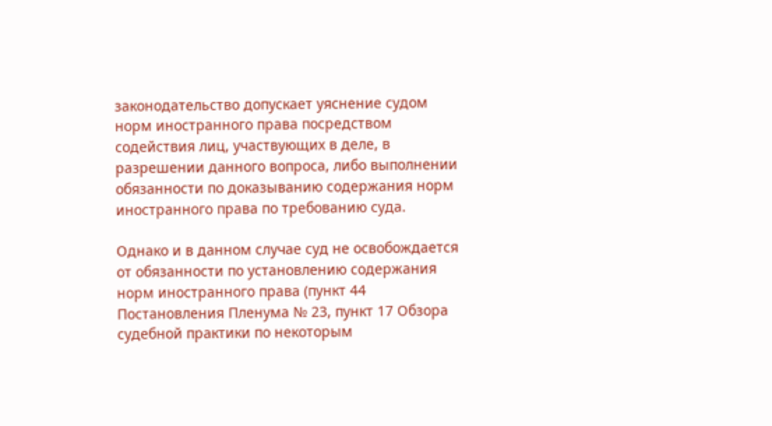законодательство допускает уяснение судом норм иностранного права посредством содействия лиц, участвующих в деле, в разрешении данного вопроса, либо выполнении обязанности по доказыванию содержания норм иностранного права по требованию суда.

Однако и в данном случае суд не освобождается от обязанности по установлению содержания норм иностранного права (пункт 44 Постановления Пленума № 23, пункт 17 Обзора судебной практики по некоторым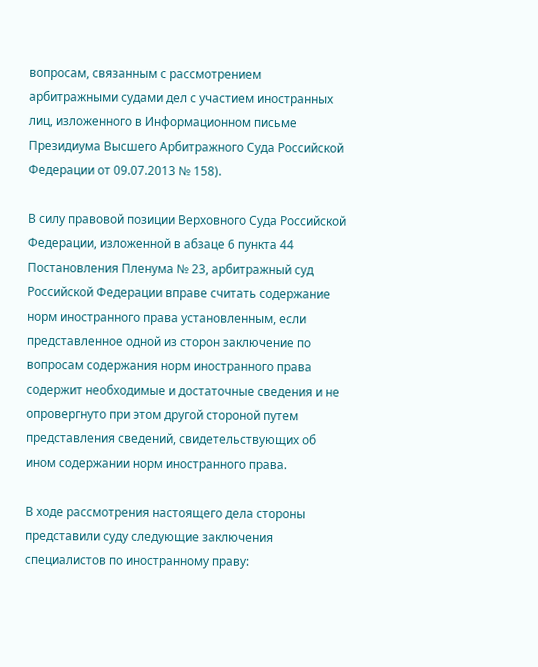вопросам, связанным с рассмотрением арбитражными судами дел с участием иностранных лиц, изложенного в Информационном письме Президиума Высшего Арбитражного Суда Российской Федерации от 09.07.2013 № 158).

В силу правовой позиции Верховного Суда Российской Федерации, изложенной в абзаце 6 пункта 44 Постановления Пленума № 23, арбитражный суд Российской Федерации вправе считать содержание норм иностранного права установленным, если представленное одной из сторон заключение по вопросам содержания норм иностранного права содержит необходимые и достаточные сведения и не опровергнуто при этом другой стороной путем представления сведений, свидетельствующих об ином содержании норм иностранного права.

В ходе рассмотрения настоящего дела стороны представили суду следующие заключения специалистов по иностранному праву: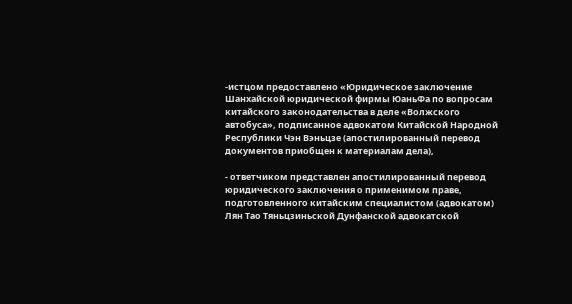-истцом предоставлено «Юридическое заключение Шанхайской юридической фирмы ЮаньФа по вопросам китайского законодательства в деле «Волжского автобуса», подписанное адвокатом Китайской Народной Республики Чэн Вэньцзе (апостилированный перевод документов приобщен к материалам дела),

- ответчиком представлен апостилированный перевод юридического заключения о применимом праве, подготовленного китайским специалистом (адвокатом) Лян Тао Тяньцзиньской Дунфанской адвокатской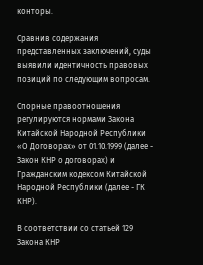конторы.

Сравнив содержания представленных заключений, суды выявили идентичность правовых позиций по следующим вопросам.

Спорные правоотношения регулируются нормами Закона Китайской Народной Республики «О Договорах» от 01.10.1999 (далее - Закон КНР о договорах) и Гражданским кодексом Китайской Народной Республики (далее - ГК КНР).

В соответствии со статьей 129 Закона КНР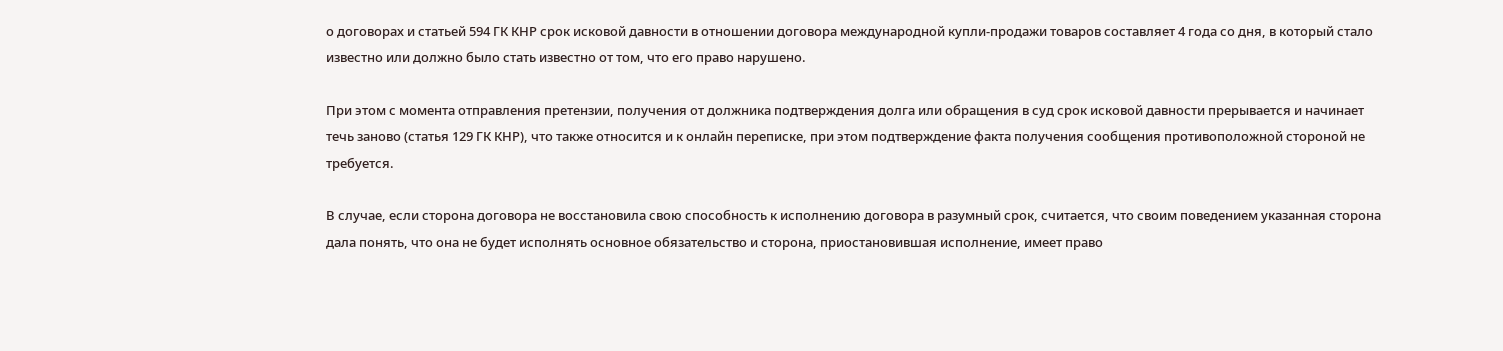о договорах и статьей 594 ГК КНР срок исковой давности в отношении договора международной купли-продажи товаров составляет 4 года со дня, в который стало известно или должно было стать известно от том, что его право нарушено.

При этом с момента отправления претензии, получения от должника подтверждения долга или обращения в суд срок исковой давности прерывается и начинает течь заново (статья 129 ГК КНР), что также относится и к онлайн переписке, при этом подтверждение факта получения сообщения противоположной стороной не требуется.

В случае, если сторона договора не восстановила свою способность к исполнению договора в разумный срок, считается, что своим поведением указанная сторона дала понять, что она не будет исполнять основное обязательство и сторона, приостановившая исполнение, имеет право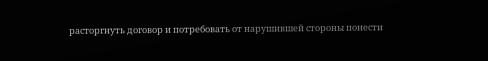расторгнуть договор и потребовать от нарушившей стороны понести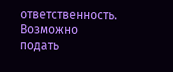ответственность. Возможно подать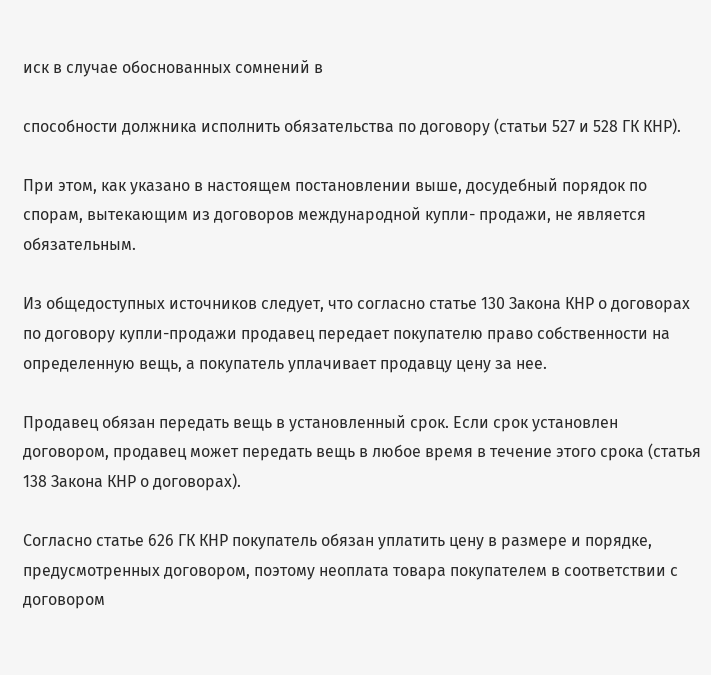иск в случае обоснованных сомнений в

способности должника исполнить обязательства по договору (статьи 527 и 528 ГК КНР).

При этом, как указано в настоящем постановлении выше, досудебный порядок по спорам, вытекающим из договоров международной купли- продажи, не является обязательным.

Из общедоступных источников следует, что согласно статье 130 Закона КНР о договорах по договору купли-продажи продавец передает покупателю право собственности на определенную вещь, а покупатель уплачивает продавцу цену за нее.

Продавец обязан передать вещь в установленный срок. Если срок установлен договором, продавец может передать вещь в любое время в течение этого срока (статья 138 Закона КНР о договорах).

Согласно статье 626 ГК КНР покупатель обязан уплатить цену в размере и порядке, предусмотренных договором, поэтому неоплата товара покупателем в соответствии с договором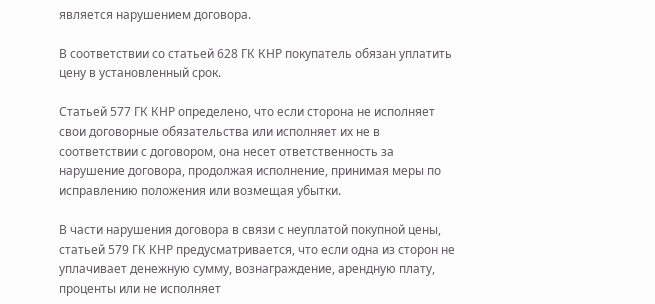является нарушением договора.

В соответствии со статьей 628 ГК КНР покупатель обязан уплатить цену в установленный срок.

Статьей 577 ГК КНР определено, что если сторона не исполняет свои договорные обязательства или исполняет их не в соответствии с договором, она несет ответственность за нарушение договора, продолжая исполнение, принимая меры по исправлению положения или возмещая убытки.

В части нарушения договора в связи с неуплатой покупной цены, статьей 579 ГК КНР предусматривается, что если одна из сторон не уплачивает денежную сумму, вознаграждение, арендную плату, проценты или не исполняет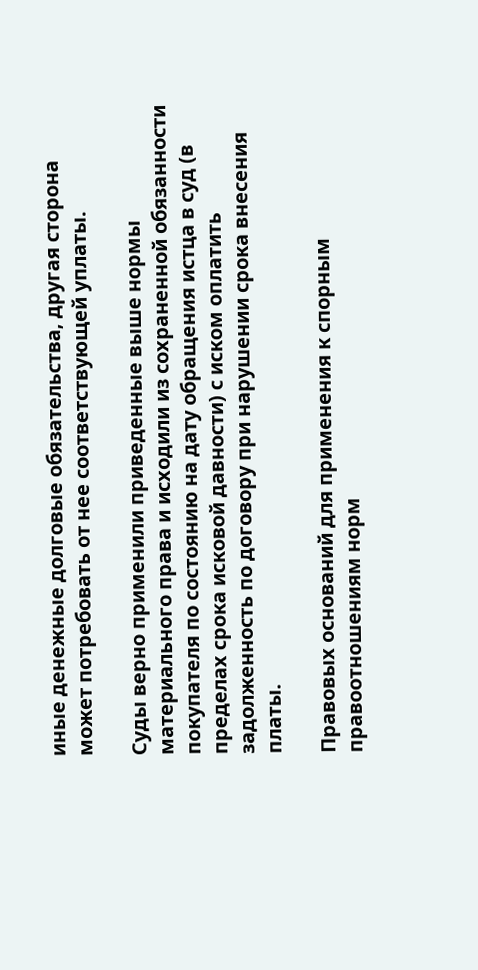иные денежные долговые обязательства, другая сторона может потребовать от нее соответствующей уплаты.

Суды верно применили приведенные выше нормы материального права и исходили из сохраненной обязанности покупателя по состоянию на дату обращения истца в суд (в пределах срока исковой давности) с иском оплатить задолженность по договору при нарушении срока внесения платы.

Правовых оснований для применения к спорным правоотношениям норм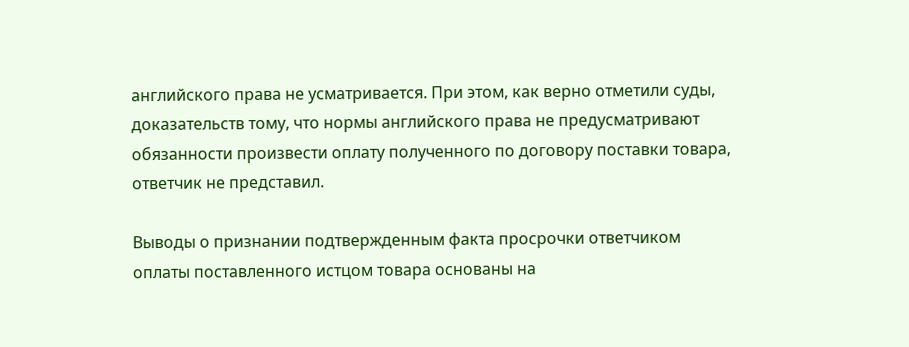английского права не усматривается. При этом, как верно отметили суды, доказательств тому, что нормы английского права не предусматривают обязанности произвести оплату полученного по договору поставки товара, ответчик не представил.

Выводы о признании подтвержденным факта просрочки ответчиком оплаты поставленного истцом товара основаны на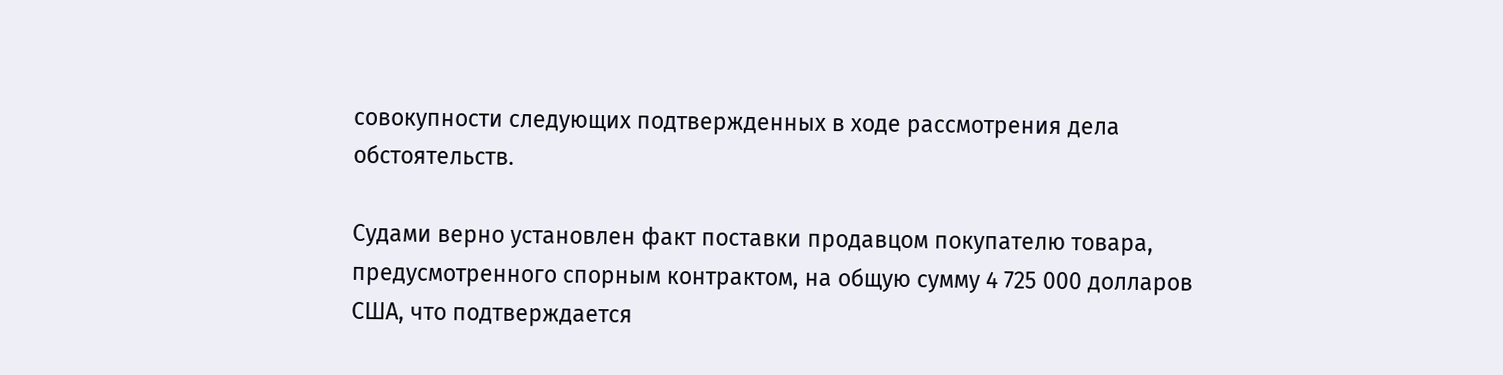совокупности следующих подтвержденных в ходе рассмотрения дела обстоятельств.

Судами верно установлен факт поставки продавцом покупателю товара, предусмотренного спорным контрактом, на общую сумму 4 725 000 долларов США, что подтверждается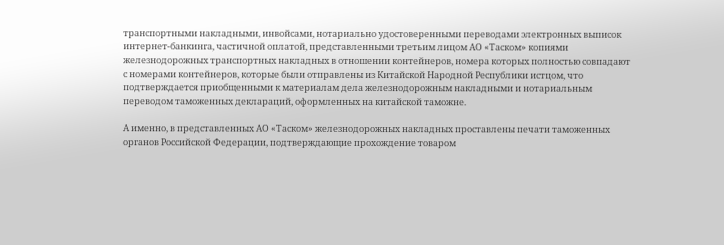транспортными накладными, инвойсами, нотариально удостоверенными переводами электронных выписок интернет-банкинга, частичной оплатой, представленными третьим лицом АО «Таском» копиями железнодорожных транспортных накладных в отношении контейнеров, номера которых полностью совпадают с номерами контейнеров, которые были отправлены из Китайской Народной Республики истцом, что подтверждается приобщенными к материалам дела железнодорожным накладными и нотариальным переводом таможенных деклараций, оформленных на китайской таможне.

А именно, в представленных АО «Таском» железнодорожных накладных проставлены печати таможенных органов Российской Федерации, подтверждающие прохождение товаром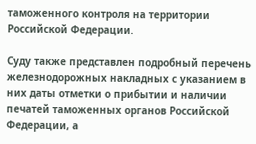таможенного контроля на территории Российской Федерации.

Суду также представлен подробный перечень железнодорожных накладных с указанием в них даты отметки о прибытии и наличии печатей таможенных органов Российской Федерации, а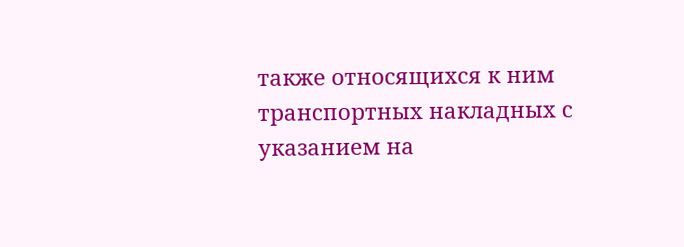также относящихся к ним транспортных накладных с указанием на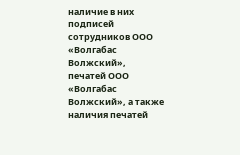наличие в них подписей сотрудников ООО «Волгабас Волжский», печатей ООО «Волгабас Волжский», а также наличия печатей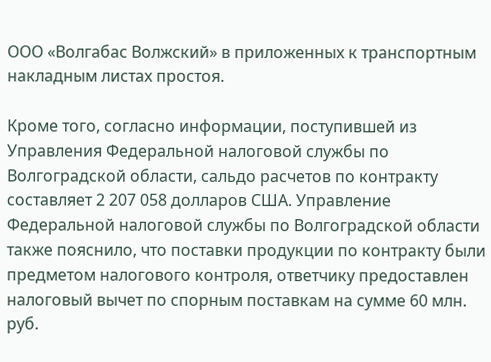ООО «Волгабас Волжский» в приложенных к транспортным накладным листах простоя.

Кроме того, согласно информации, поступившей из Управления Федеральной налоговой службы по Волгоградской области, сальдо расчетов по контракту составляет 2 207 058 долларов США. Управление Федеральной налоговой службы по Волгоградской области также пояснило, что поставки продукции по контракту были предметом налогового контроля, ответчику предоставлен налоговый вычет по спорным поставкам на сумме 60 млн. руб.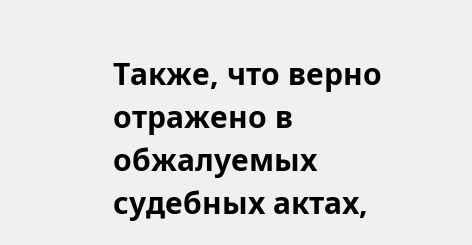Также, что верно отражено в обжалуемых судебных актах,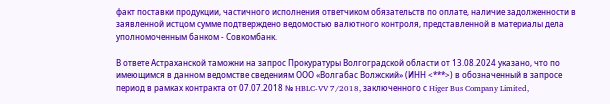факт поставки продукции, частичного исполнения ответчиком обязательств по оплате, наличие задолженности в заявленной истцом сумме подтверждено ведомостью валютного контроля, представленной в материалы дела уполномоченным банком - Совкомбанк.

В ответе Астраханской таможни на запрос Прокуратуры Волгоградской области от 13.08.2024 указано, что по имеющимся в данном ведомстве сведениям ООО «Волгабас Волжский» (ИНН <***>) в обозначенный в запросе период в рамках контракта от 07.07.2018 № HBLC-VV 7/2018, заключенного с Higer Bus Company Limited,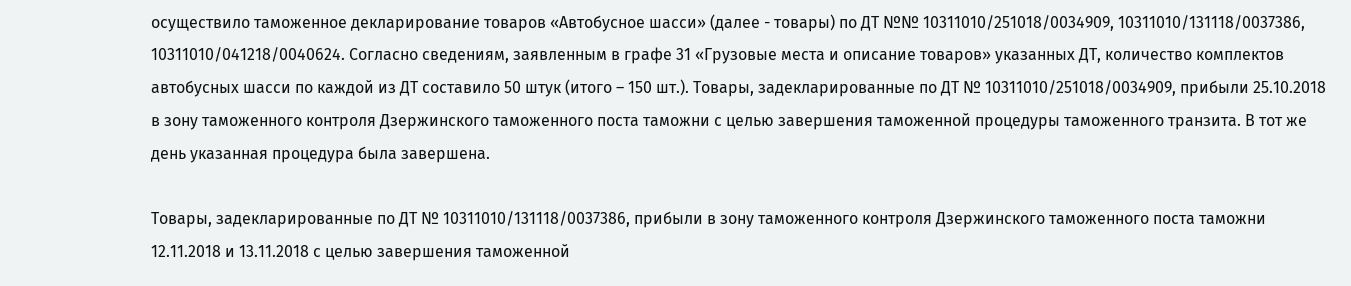осуществило таможенное декларирование товаров «Автобусное шасси» (далее - товары) по ДТ №№ 10311010/251018/0034909, 10311010/131118/0037386, 10311010/041218/0040624. Согласно сведениям, заявленным в графе 31 «Грузовые места и описание товаров» указанных ДТ, количество комплектов автобусных шасси по каждой из ДТ составило 50 штук (итого – 150 шт.). Товары, задекларированные по ДТ № 10311010/251018/0034909, прибыли 25.10.2018 в зону таможенного контроля Дзержинского таможенного поста таможни с целью завершения таможенной процедуры таможенного транзита. В тот же день указанная процедура была завершена.

Товары, задекларированные по ДТ № 10311010/131118/0037386, прибыли в зону таможенного контроля Дзержинского таможенного поста таможни 12.11.2018 и 13.11.2018 с целью завершения таможенной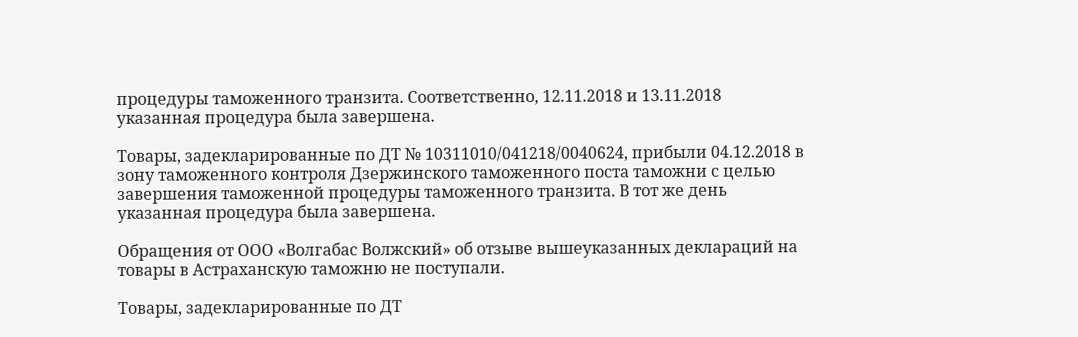процедуры таможенного транзита. Соответственно, 12.11.2018 и 13.11.2018 указанная процедура была завершена.

Товары, задекларированные по ДТ № 10311010/041218/0040624, прибыли 04.12.2018 в зону таможенного контроля Дзержинского таможенного поста таможни с целью завершения таможенной процедуры таможенного транзита. В тот же день указанная процедура была завершена.

Обращения от ООО «Волгабас Волжский» об отзыве вышеуказанных деклараций на товары в Астраханскую таможню не поступали.

Товары, задекларированные по ДТ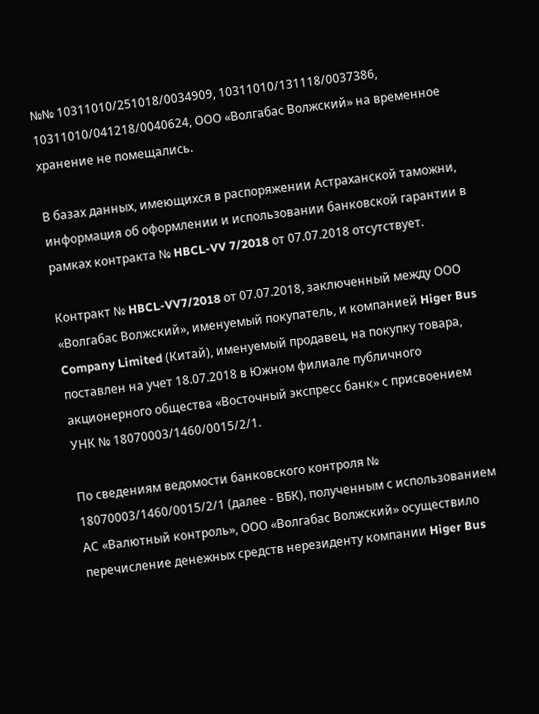№№ 10311010/251018/0034909, 10311010/131118/0037386, 10311010/041218/0040624, ООО «Волгабас Волжский» на временное хранение не помещались.

В базах данных, имеющихся в распоряжении Астраханской таможни, информация об оформлении и использовании банковской гарантии в рамках контракта № HBCL-VV 7/2018 от 07.07.2018 отсутствует.

Контракт № HBCL-VV7/2018 от 07.07.2018, заключенный между ООО «Волгабас Волжский», именуемый покупатель, и компанией Higer Bus Company Limited (Китай), именуемый продавец, на покупку товара, поставлен на учет 18.07.2018 в Южном филиале публичного акционерного общества «Восточный экспресс банк» с присвоением УНК № 18070003/1460/0015/2/1.

По сведениям ведомости банковского контроля № 18070003/1460/0015/2/1 (далее - ВБК), полученным с использованием АС «Валютный контроль», ООО «Волгабас Волжский» осуществило перечисление денежных средств нерезиденту компании Higer Bus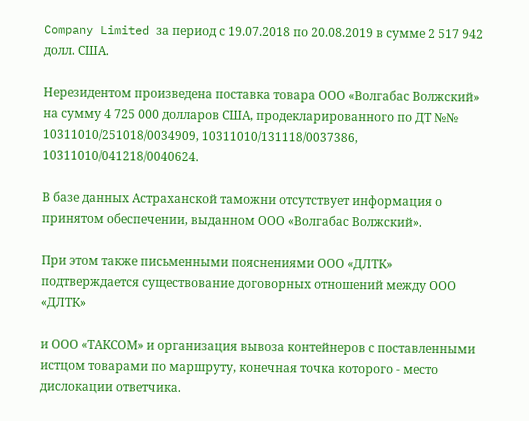Company Limited за период с 19.07.2018 по 20.08.2019 в сумме 2 517 942 долл. США.

Нерезидентом произведена поставка товара ООО «Волгабас Волжский» на сумму 4 725 000 долларов США, продекларированного по ДТ №№ 10311010/251018/0034909, 10311010/131118/0037386, 10311010/041218/0040624.

В базе данных Астраханской таможни отсутствует информация о принятом обеспечении, выданном ООО «Волгабас Волжский».

При этом также письменными пояснениями ООО «ДЛТК» подтверждается существование договорных отношений между ООО «ДЛТК»

и ООО «ТАКСОМ» и организация вывоза контейнеров с поставленными истцом товарами по маршруту, конечная точка которого - место дислокации ответчика.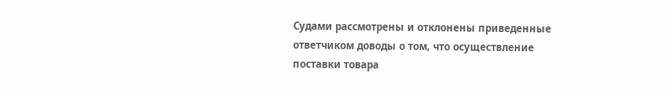Судами рассмотрены и отклонены приведенные ответчиком доводы о том, что осуществление поставки товара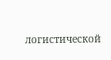логистической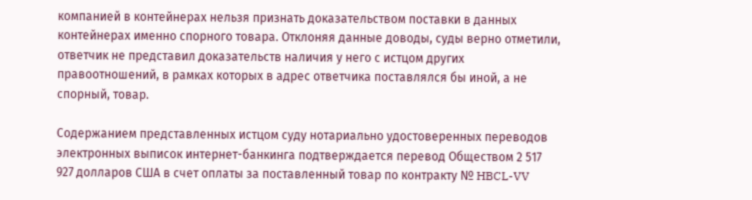компанией в контейнерах нельзя признать доказательством поставки в данных контейнерах именно спорного товара. Отклоняя данные доводы, суды верно отметили, ответчик не представил доказательств наличия у него с истцом других правоотношений, в рамках которых в адрес ответчика поставлялся бы иной, а не спорный, товар.

Содержанием представленных истцом суду нотариально удостоверенных переводов электронных выписок интернет-банкинга подтверждается перевод Обществом 2 517 927 долларов США в счет оплаты за поставленный товар по контракту № HBCL-VV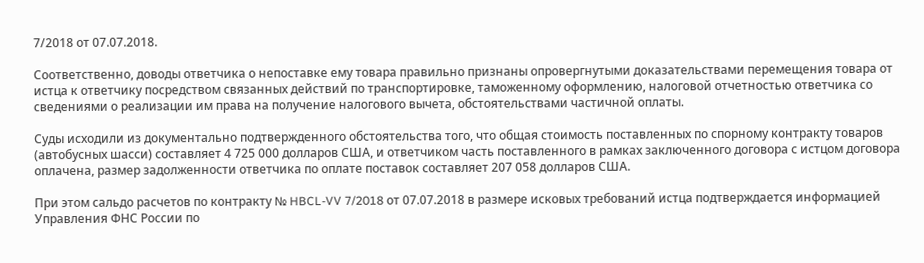7/2018 от 07.07.2018.

Соответственно, доводы ответчика о непоставке ему товара правильно признаны опровергнутыми доказательствами перемещения товара от истца к ответчику посредством связанных действий по транспортировке, таможенному оформлению, налоговой отчетностью ответчика со сведениями о реализации им права на получение налогового вычета, обстоятельствами частичной оплаты.

Суды исходили из документально подтвержденного обстоятельства того, что общая стоимость поставленных по спорному контракту товаров (автобусных шасси) составляет 4 725 000 долларов США, и ответчиком часть поставленного в рамках заключенного договора с истцом договора оплачена, размер задолженности ответчика по оплате поставок составляет 207 058 долларов США.

При этом сальдо расчетов по контракту № HBCL-VV 7/2018 от 07.07.2018 в размере исковых требований истца подтверждается информацией Управления ФНС России по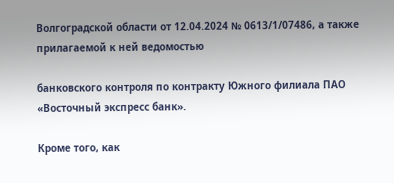Волгоградской области от 12.04.2024 № 0613/1/07486, а также прилагаемой к ней ведомостью

банковского контроля по контракту Южного филиала ПАО «Восточный экспресс банк».

Кроме того, как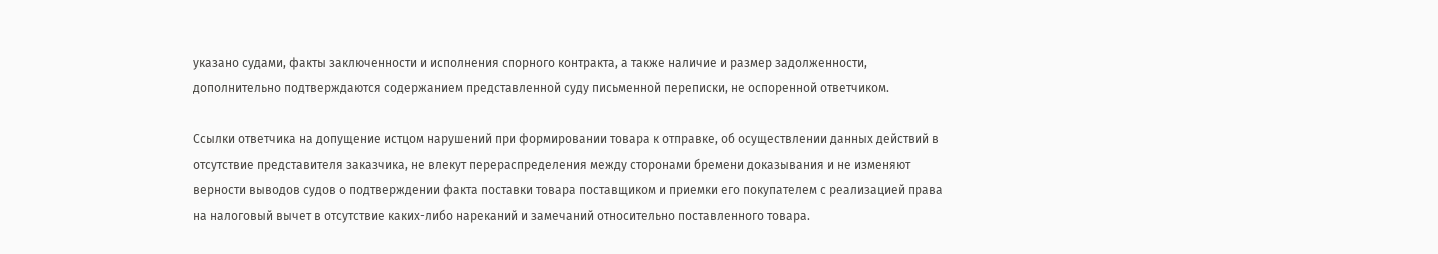указано судами, факты заключенности и исполнения спорного контракта, а также наличие и размер задолженности, дополнительно подтверждаются содержанием представленной суду письменной переписки, не оспоренной ответчиком.

Ссылки ответчика на допущение истцом нарушений при формировании товара к отправке, об осуществлении данных действий в отсутствие представителя заказчика, не влекут перераспределения между сторонами бремени доказывания и не изменяют верности выводов судов о подтверждении факта поставки товара поставщиком и приемки его покупателем с реализацией права на налоговый вычет в отсутствие каких-либо нареканий и замечаний относительно поставленного товара.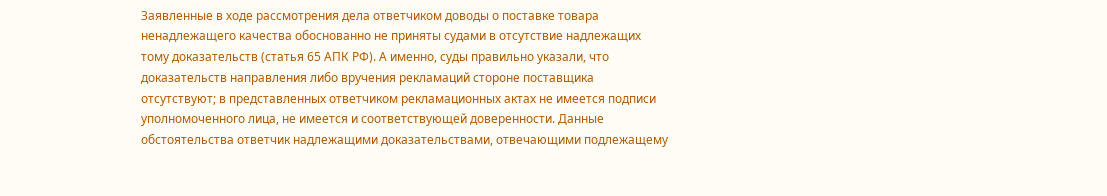Заявленные в ходе рассмотрения дела ответчиком доводы о поставке товара ненадлежащего качества обоснованно не приняты судами в отсутствие надлежащих тому доказательств (статья 65 АПК РФ). А именно, суды правильно указали, что доказательств направления либо вручения рекламаций стороне поставщика отсутствуют; в представленных ответчиком рекламационных актах не имеется подписи уполномоченного лица, не имеется и соответствующей доверенности. Данные обстоятельства ответчик надлежащими доказательствами, отвечающими подлежащему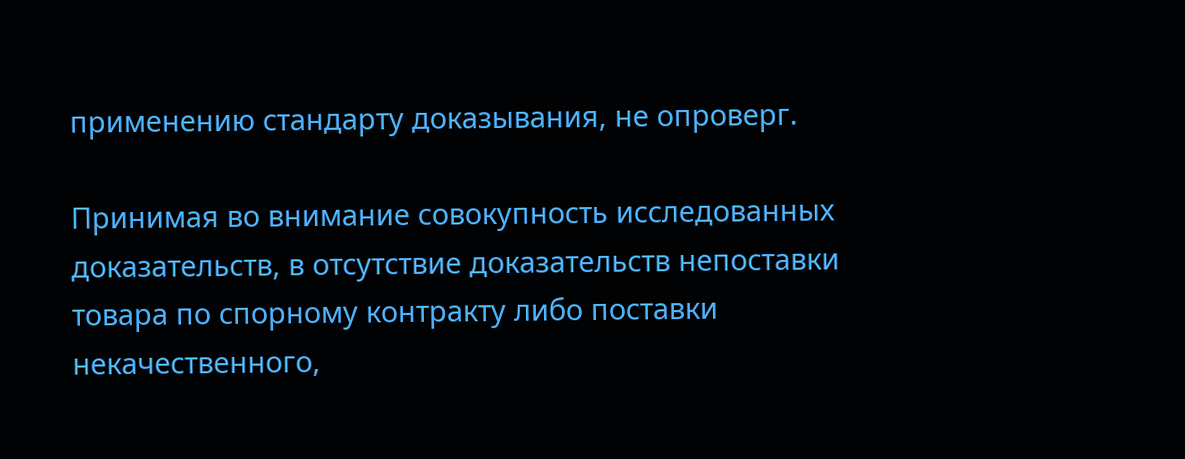применению стандарту доказывания, не опроверг.

Принимая во внимание совокупность исследованных доказательств, в отсутствие доказательств непоставки товара по спорному контракту либо поставки некачественного,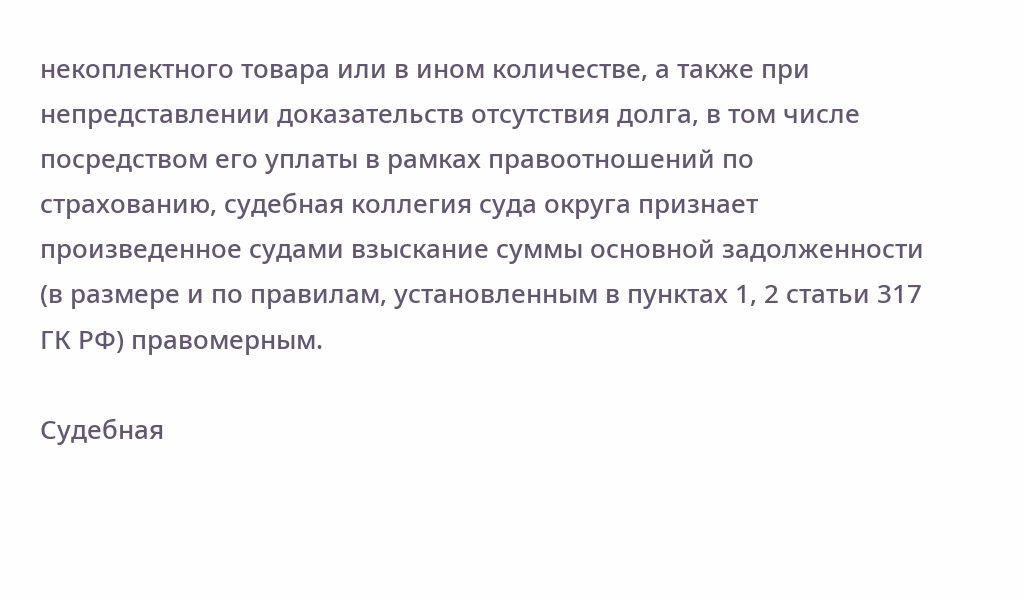некоплектного товара или в ином количестве, а также при непредставлении доказательств отсутствия долга, в том числе посредством его уплаты в рамках правоотношений по страхованию, судебная коллегия суда округа признает произведенное судами взыскание суммы основной задолженности (в размере и по правилам, установленным в пунктах 1, 2 статьи 317 ГК РФ) правомерным.

Судебная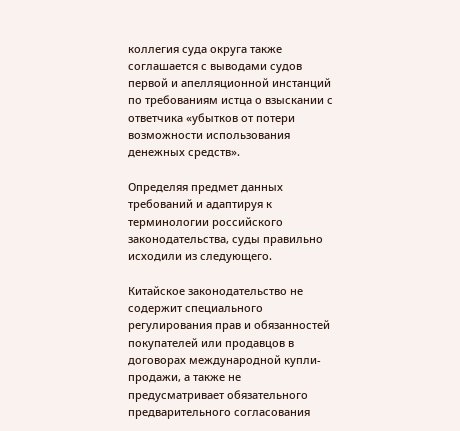коллегия суда округа также соглашается с выводами судов первой и апелляционной инстанций по требованиям истца о взыскании с ответчика «убытков от потери возможности использования денежных средств».

Определяя предмет данных требований и адаптируя к терминологии российского законодательства, суды правильно исходили из следующего.

Китайское законодательство не содержит специального регулирования прав и обязанностей покупателей или продавцов в договорах международной купли-продажи, а также не предусматривает обязательного предварительного согласования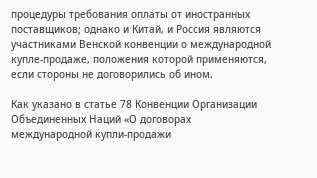процедуры требования оплаты от иностранных поставщиков; однако и Китай, и Россия являются участниками Венской конвенции о международной купле-продаже, положения которой применяются, если стороны не договорились об ином.

Как указано в статье 78 Конвенции Организации Объединенных Наций «О договорах международной купли-продажи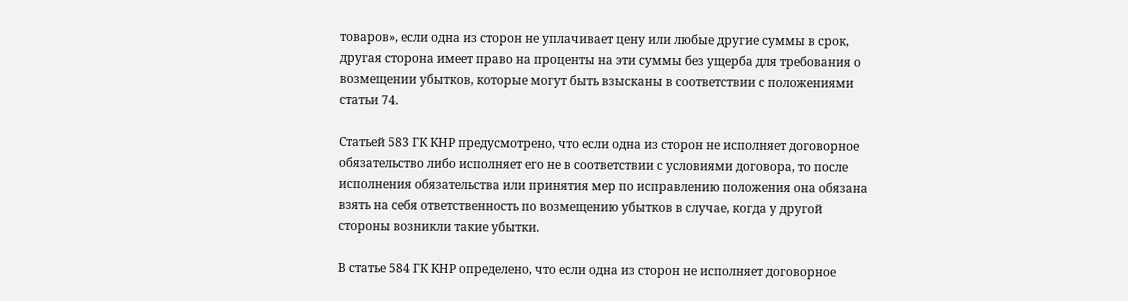товаров», если одна из сторон не уплачивает цену или любые другие суммы в срок, другая сторона имеет право на проценты на эти суммы без ущерба для требования о возмещении убытков, которые могут быть взысканы в соответствии с положениями статьи 74.

Статьей 583 ГК КНР предусмотрено, что если одна из сторон не исполняет договорное обязательство либо исполняет его не в соответствии с условиями договора, то после исполнения обязательства или принятия мер по исправлению положения она обязана взять на себя ответственность по возмещению убытков в случае, когда у другой стороны возникли такие убытки.

В статье 584 ГК КНР определено, что если одна из сторон не исполняет договорное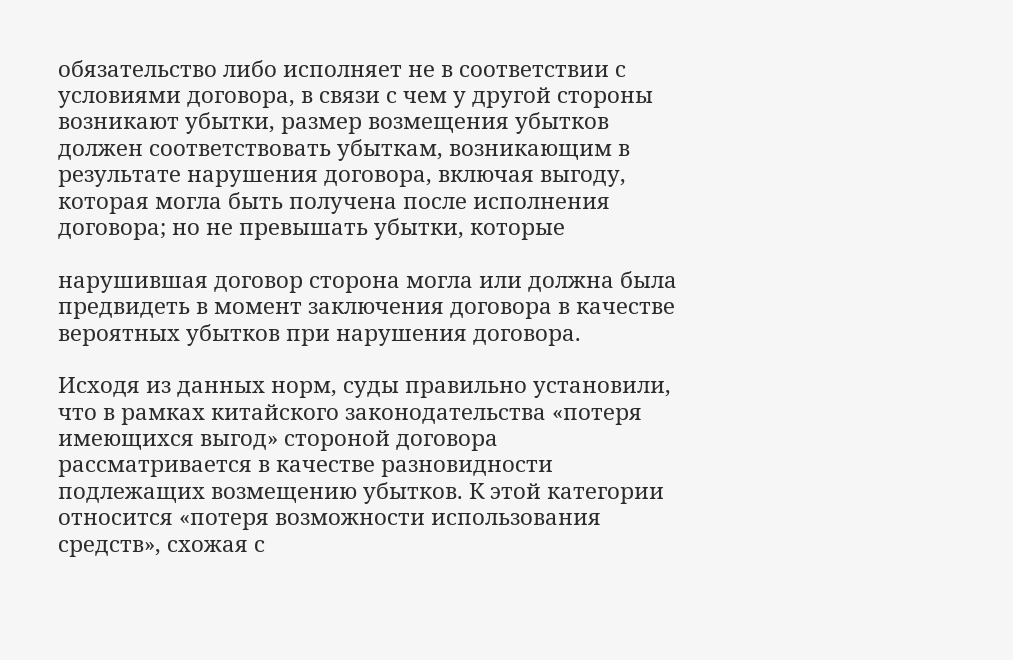обязательство либо исполняет не в соответствии с условиями договора, в связи с чем у другой стороны возникают убытки, размер возмещения убытков должен соответствовать убыткам, возникающим в результате нарушения договора, включая выгоду, которая могла быть получена после исполнения договора; но не превышать убытки, которые

нарушившая договор сторона могла или должна была предвидеть в момент заключения договора в качестве вероятных убытков при нарушения договора.

Исходя из данных норм, суды правильно установили, что в рамках китайского законодательства «потеря имеющихся выгод» стороной договора рассматривается в качестве разновидности подлежащих возмещению убытков. К этой категории относится «потеря возможности использования средств», схожая с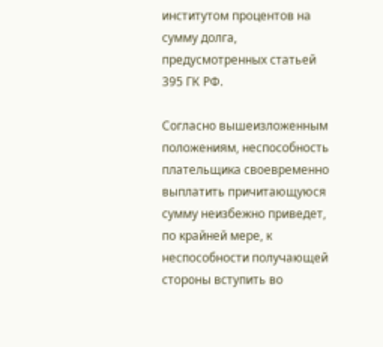институтом процентов на сумму долга, предусмотренных статьей 395 ГК РФ.

Согласно вышеизложенным положениям, неспособность плательщика своевременно выплатить причитающуюся сумму неизбежно приведет, по крайней мере, к неспособности получающей стороны вступить во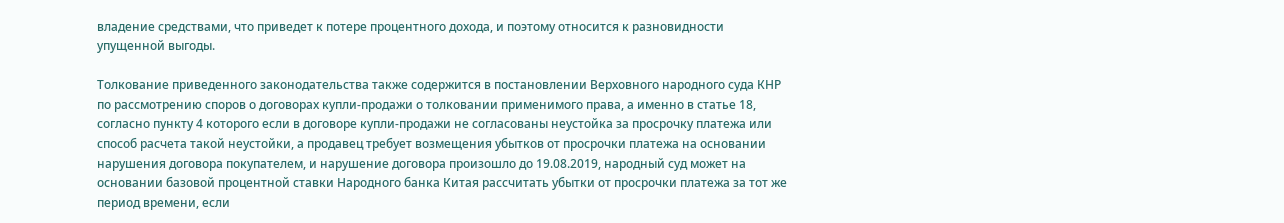владение средствами, что приведет к потере процентного дохода, и поэтому относится к разновидности упущенной выгоды.

Толкование приведенного законодательства также содержится в постановлении Верховного народного суда КНР по рассмотрению споров о договорах купли-продажи о толковании применимого права, а именно в статье 18, согласно пункту 4 которого если в договоре купли-продажи не согласованы неустойка за просрочку платежа или способ расчета такой неустойки, а продавец требует возмещения убытков от просрочки платежа на основании нарушения договора покупателем, и нарушение договора произошло до 19.08.2019, народный суд может на основании базовой процентной ставки Народного банка Китая рассчитать убытки от просрочки платежа за тот же период времени, если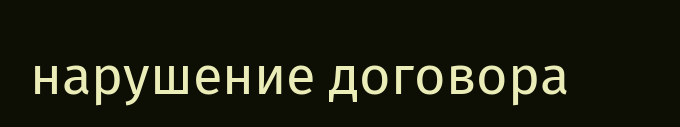нарушение договора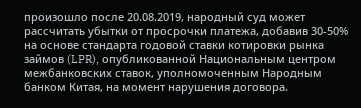произошло после 20.08.2019, народный суд может рассчитать убытки от просрочки платежа, добавив 30-50% на основе стандарта годовой ставки котировки рынка займов (LPR), опубликованной Национальным центром межбанковских ставок, уполномоченным Народным банком Китая, на момент нарушения договора.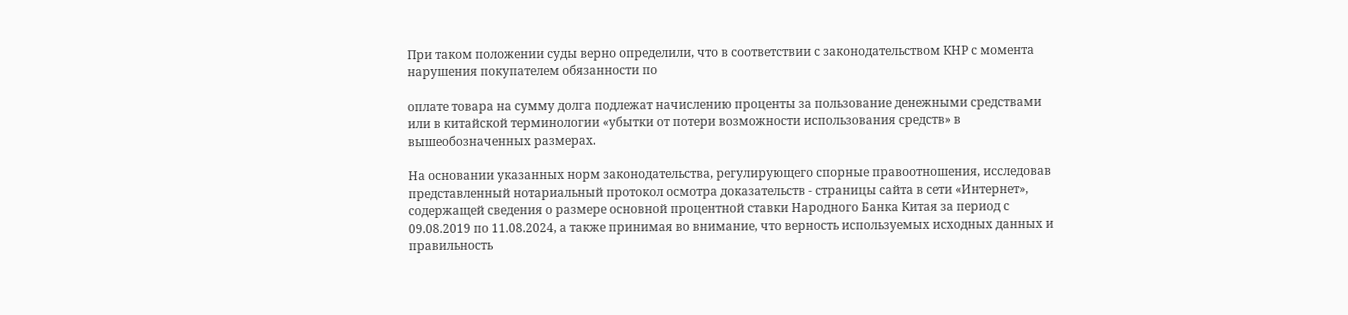При таком положении суды верно определили, что в соответствии с законодательством КНР с момента нарушения покупателем обязанности по

оплате товара на сумму долга подлежат начислению проценты за пользование денежными средствами или в китайской терминологии «убытки от потери возможности использования средств» в вышеобозначенных размерах.

На основании указанных норм законодательства, регулирующего спорные правоотношения, исследовав представленный нотариальный протокол осмотра доказательств - страницы сайта в сети «Интернет», содержащей сведения о размере основной процентной ставки Народного Банка Китая за период с 09.08.2019 по 11.08.2024, а также принимая во внимание, что верность используемых исходных данных и правильность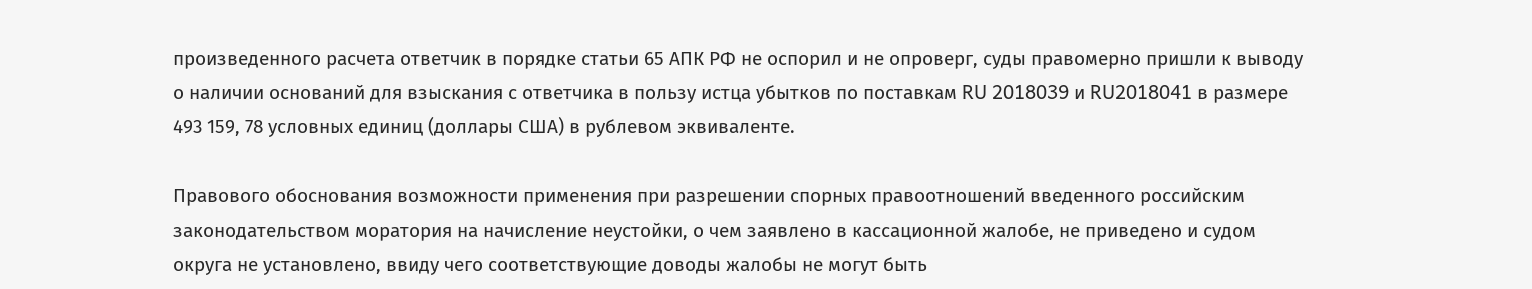произведенного расчета ответчик в порядке статьи 65 АПК РФ не оспорил и не опроверг, суды правомерно пришли к выводу о наличии оснований для взыскания с ответчика в пользу истца убытков по поставкам RU 2018039 и RU2018041 в размере 493 159, 78 условных единиц (доллары США) в рублевом эквиваленте.

Правового обоснования возможности применения при разрешении спорных правоотношений введенного российским законодательством моратория на начисление неустойки, о чем заявлено в кассационной жалобе, не приведено и судом округа не установлено, ввиду чего соответствующие доводы жалобы не могут быть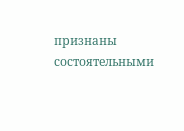признаны состоятельными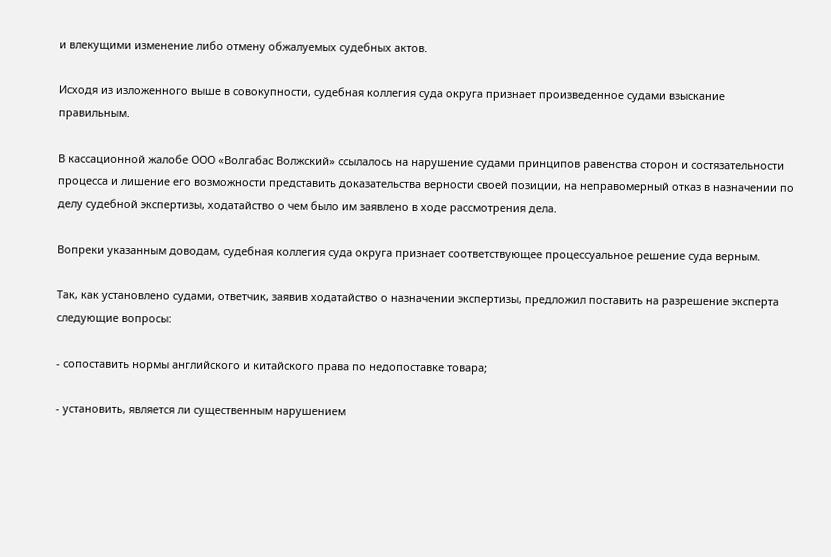и влекущими изменение либо отмену обжалуемых судебных актов.

Исходя из изложенного выше в совокупности, судебная коллегия суда округа признает произведенное судами взыскание правильным.

В кассационной жалобе ООО «Волгабас Волжский» ссылалось на нарушение судами принципов равенства сторон и состязательности процесса и лишение его возможности представить доказательства верности своей позиции, на неправомерный отказ в назначении по делу судебной экспертизы, ходатайство о чем было им заявлено в ходе рассмотрения дела.

Вопреки указанным доводам, судебная коллегия суда округа признает соответствующее процессуальное решение суда верным.

Так, как установлено судами, ответчик, заявив ходатайство о назначении экспертизы, предложил поставить на разрешение эксперта следующие вопросы:

- сопоставить нормы английского и китайского права по недопоставке товара;

- установить, является ли существенным нарушением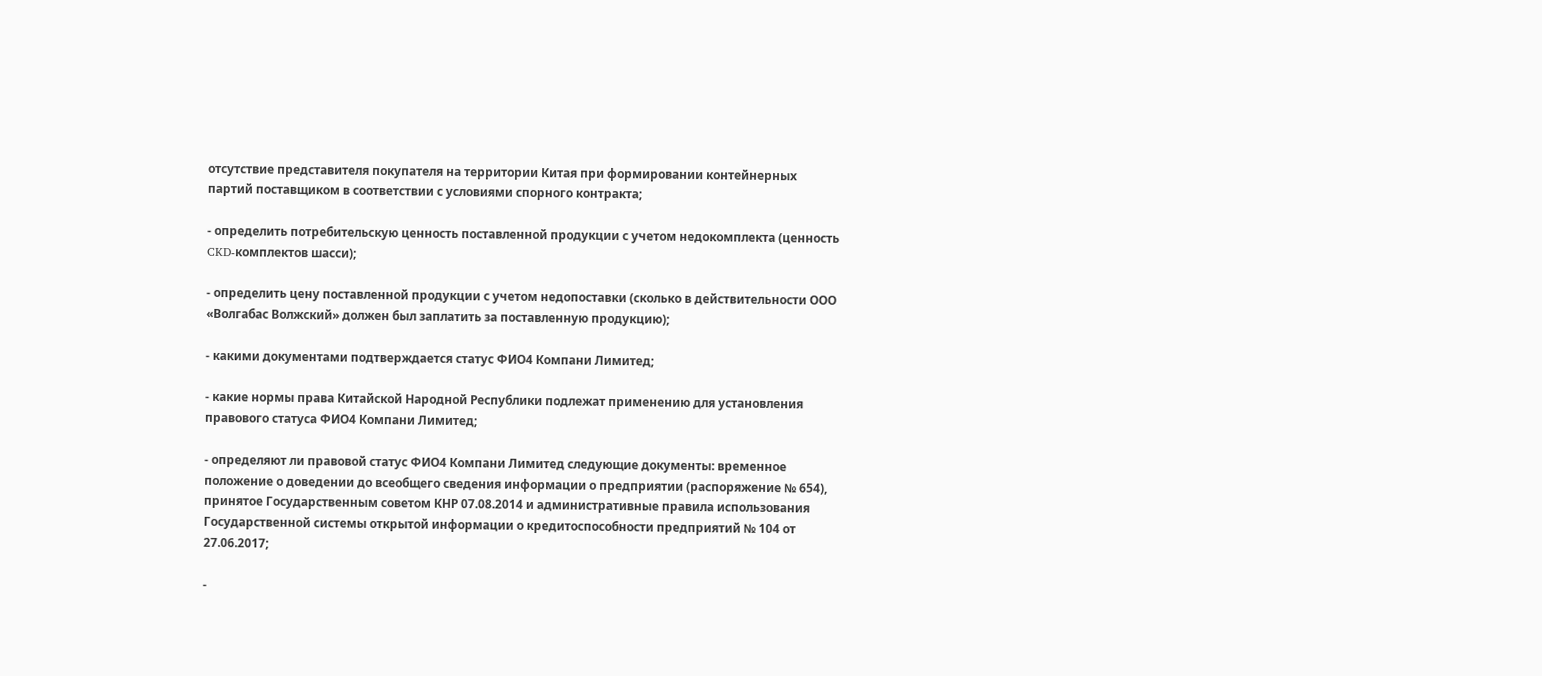отсутствие представителя покупателя на территории Китая при формировании контейнерных партий поставщиком в соответствии с условиями спорного контракта;

- определить потребительскую ценность поставленной продукции с учетом недокомплекта (ценность CKD-комплектов шасси);

- определить цену поставленной продукции с учетом недопоставки (сколько в действительности ООО «Волгабас Волжский» должен был заплатить за поставленную продукцию);

- какими документами подтверждается статус ФИО4 Компани Лимитед;

- какие нормы права Китайской Народной Республики подлежат применению для установления правового статуса ФИО4 Компани Лимитед;

- определяют ли правовой статус ФИО4 Компани Лимитед следующие документы: временное положение о доведении до всеобщего сведения информации о предприятии (распоряжение № 654), принятое Государственным советом КНР 07.08.2014 и административные правила использования Государственной системы открытой информации о кредитоспособности предприятий № 104 от 27.06.2017;

-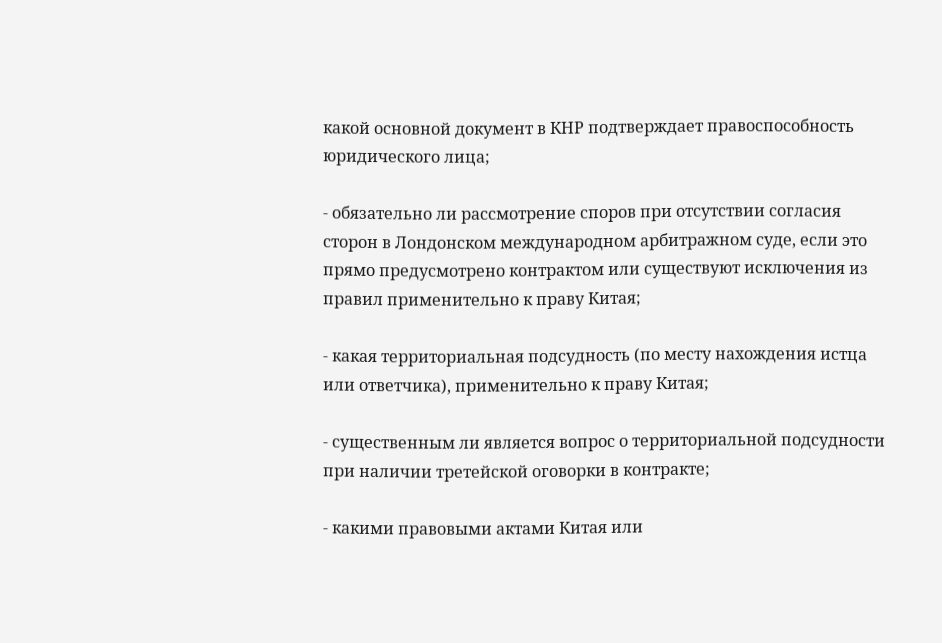какой основной документ в КНР подтверждает правоспособность юридического лица;

- обязательно ли рассмотрение споров при отсутствии согласия сторон в Лондонском международном арбитражном суде, если это прямо предусмотрено контрактом или существуют исключения из правил применительно к праву Китая;

- какая территориальная подсудность (по месту нахождения истца или ответчика), применительно к праву Китая;

- существенным ли является вопрос о территориальной подсудности при наличии третейской оговорки в контракте;

- какими правовыми актами Китая или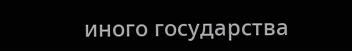иного государства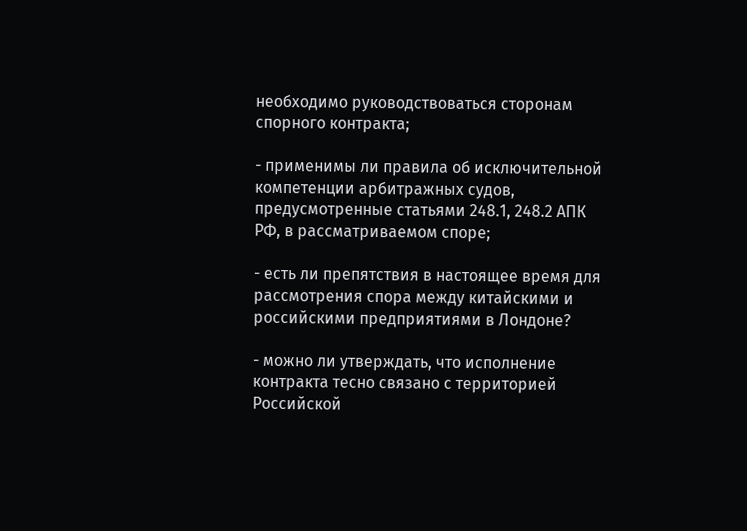необходимо руководствоваться сторонам спорного контракта;

- применимы ли правила об исключительной компетенции арбитражных судов, предусмотренные статьями 248.1, 248.2 АПК РФ, в рассматриваемом споре;

- есть ли препятствия в настоящее время для рассмотрения спора между китайскими и российскими предприятиями в Лондоне?

- можно ли утверждать, что исполнение контракта тесно связано с территорией Российской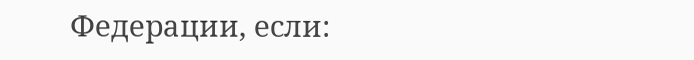Федерации, если: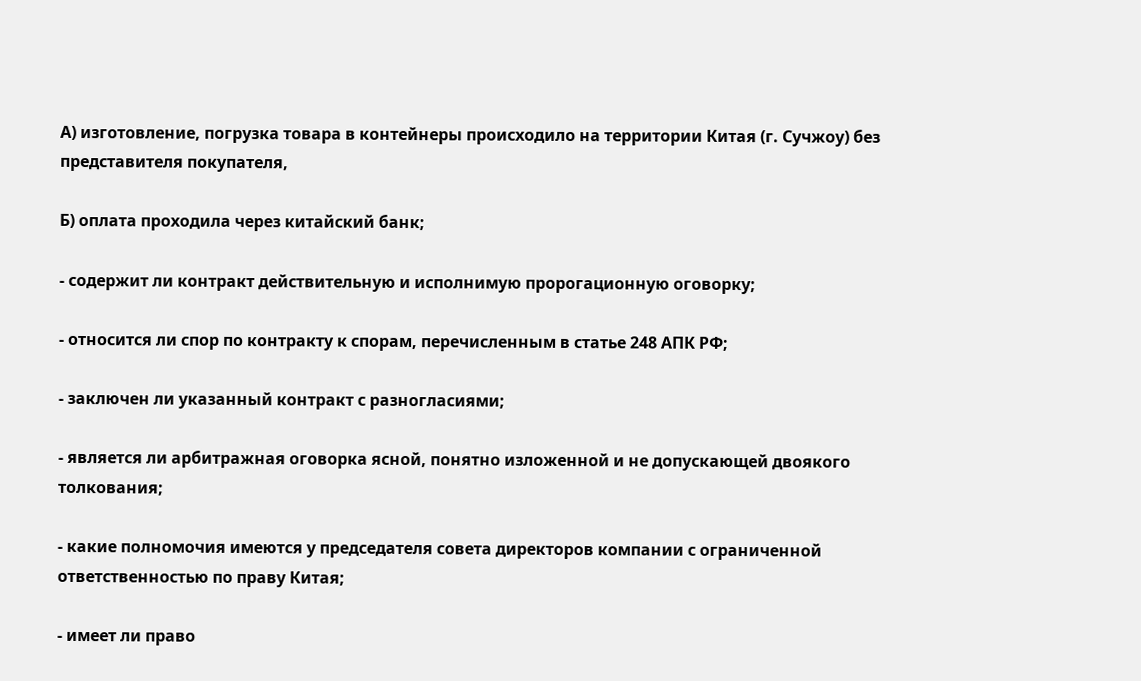А) изготовление, погрузка товара в контейнеры происходило на территории Китая (г. Сучжоу) без представителя покупателя,

Б) оплата проходила через китайский банк;

- содержит ли контракт действительную и исполнимую пророгационную оговорку;

- относится ли спор по контракту к спорам, перечисленным в статье 248 АПК РФ;

- заключен ли указанный контракт с разногласиями;

- является ли арбитражная оговорка ясной, понятно изложенной и не допускающей двоякого толкования;

- какие полномочия имеются у председателя совета директоров компании с ограниченной ответственностью по праву Китая;

- имеет ли право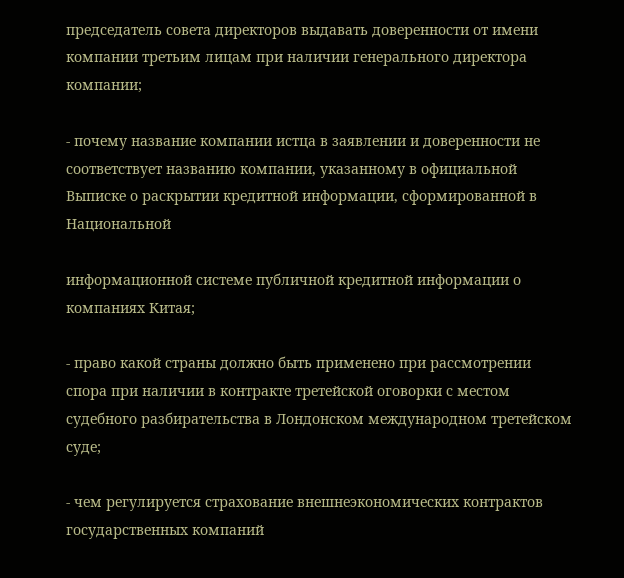председатель совета директоров выдавать доверенности от имени компании третьим лицам при наличии генерального директора компании;

- почему название компании истца в заявлении и доверенности не соответствует названию компании, указанному в официальной Выписке о раскрытии кредитной информации, сформированной в Национальной

информационной системе публичной кредитной информации о компаниях Китая;

- право какой страны должно быть применено при рассмотрении спора при наличии в контракте третейской оговорки с местом судебного разбирательства в Лондонском международном третейском суде;

- чем регулируется страхование внешнеэкономических контрактов государственных компаний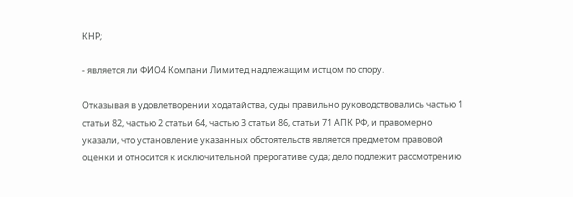КНР;

- является ли ФИО4 Компани Лимитед надлежащим истцом по спору.

Отказывая в удовлетворении ходатайства, суды правильно руководствовались частью 1 статьи 82, частью 2 статьи 64, частью 3 статьи 86, статьи 71 АПК РФ, и правомерно указали, что установление указанных обстоятельств является предметом правовой оценки и относится к исключительной прерогативе суда; дело подлежит рассмотрению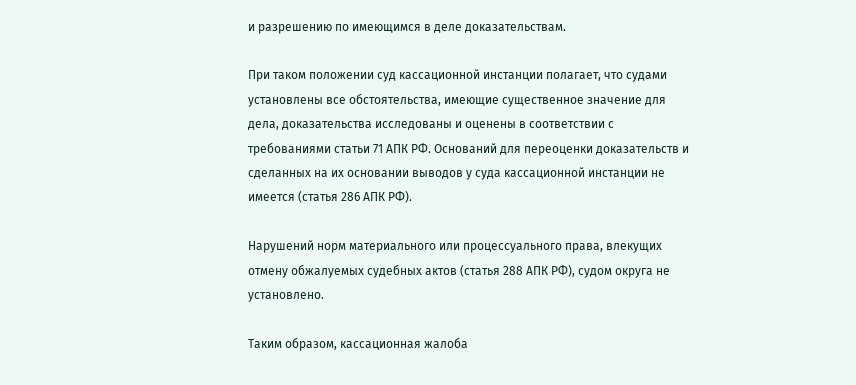и разрешению по имеющимся в деле доказательствам.

При таком положении суд кассационной инстанции полагает, что судами установлены все обстоятельства, имеющие существенное значение для дела, доказательства исследованы и оценены в соответствии с требованиями статьи 71 АПК РФ. Оснований для переоценки доказательств и сделанных на их основании выводов у суда кассационной инстанции не имеется (статья 286 АПК РФ).

Нарушений норм материального или процессуального права, влекущих отмену обжалуемых судебных актов (статья 288 АПК РФ), судом округа не установлено.

Таким образом, кассационная жалоба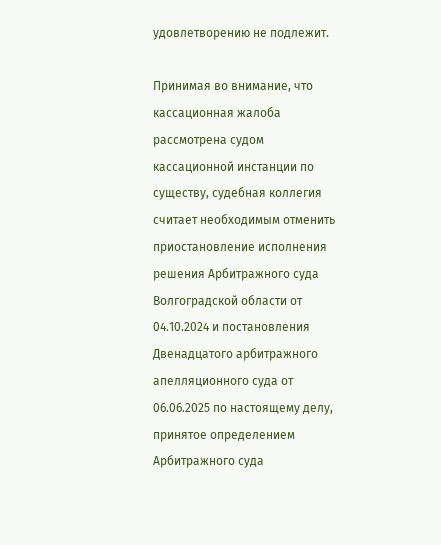удовлетворению не подлежит.

Принимая во внимание, что кассационная жалоба рассмотрена судом кассационной инстанции по существу, судебная коллегия считает необходимым отменить приостановление исполнения решения Арбитражного суда Волгоградской области от 04.10.2024 и постановления Двенадцатого арбитражного апелляционного суда от 06.06.2025 по настоящему делу, принятое определением Арбитражного суда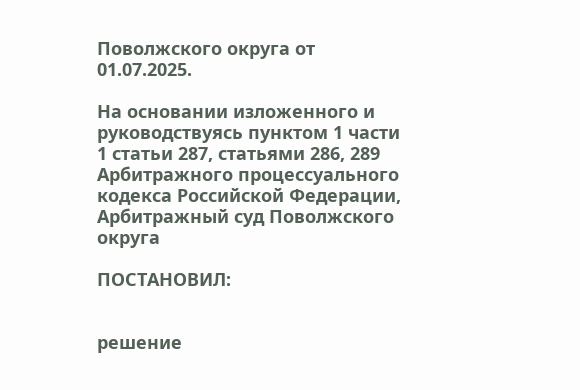Поволжского округа от 01.07.2025.

На основании изложенного и руководствуясь пунктом 1 части 1 статьи 287, статьями 286, 289 Арбитражного процессуального кодекса Российской Федерации, Арбитражный суд Поволжского округа

ПОСТАНОВИЛ:


решение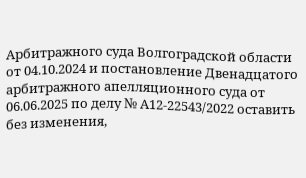Арбитражного суда Волгоградской области от 04.10.2024 и постановление Двенадцатого арбитражного апелляционного суда от 06.06.2025 по делу № А12-22543/2022 оставить без изменения,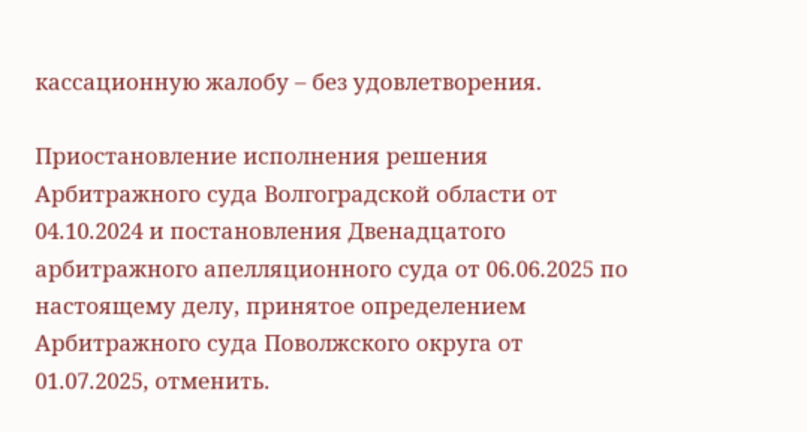кассационную жалобу – без удовлетворения.

Приостановление исполнения решения Арбитражного суда Волгоградской области от 04.10.2024 и постановления Двенадцатого арбитражного апелляционного суда от 06.06.2025 по настоящему делу, принятое определением Арбитражного суда Поволжского округа от 01.07.2025, отменить.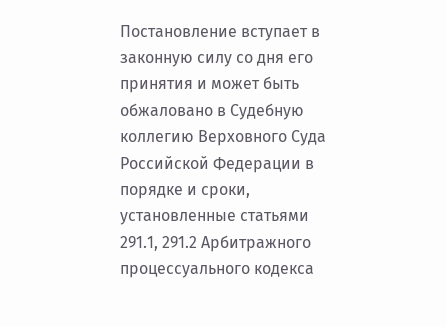Постановление вступает в законную силу со дня его принятия и может быть обжаловано в Судебную коллегию Верховного Суда Российской Федерации в порядке и сроки, установленные статьями 291.1, 291.2 Арбитражного процессуального кодекса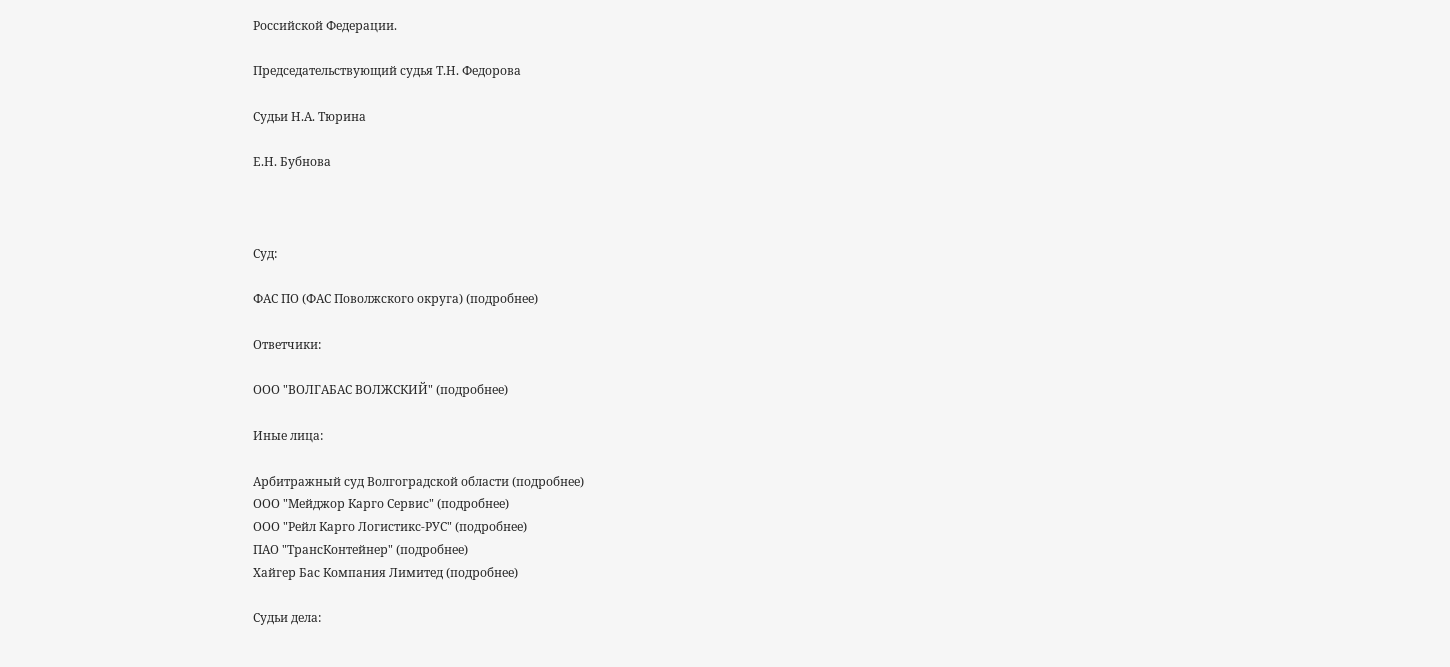Российской Федерации.

Председательствующий судья Т.Н. Федорова

Судьи Н.А. Тюрина

Е.Н. Бубнова



Суд:

ФАС ПО (ФАС Поволжского округа) (подробнее)

Ответчики:

ООО "ВОЛГАБАС ВОЛЖСКИЙ" (подробнее)

Иные лица:

Арбитражный суд Волгоградской области (подробнее)
ООО "Мейджор Карго Сервис" (подробнее)
ООО "Рейл Карго Логистикс-РУС" (подробнее)
ПАО "ТрансКонтейнер" (подробнее)
Хайгер Бас Компания Лимитед (подробнее)

Судьи дела: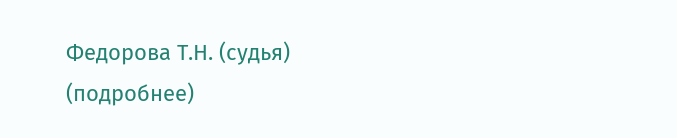Федорова Т.Н. (судья) (подробнее)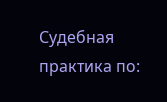Судебная практика по: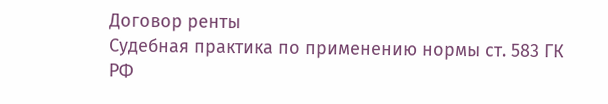Договор ренты
Судебная практика по применению нормы ст. 583 ГК РФ